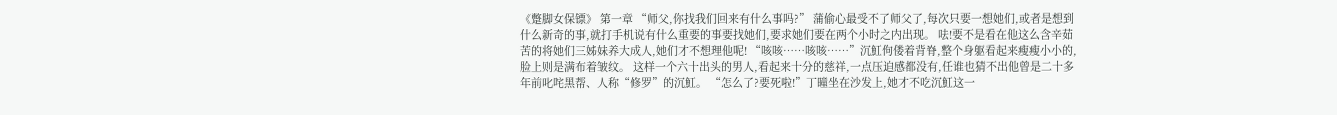《蹩脚女保镖》 第一章 “师父,你找我们回来有什么事吗?” 蒲偷心最受不了师父了,每次只要一想她们,或者是想到什么新奇的事,就打手机说有什么重要的事要找她们,要求她们要在两个小时之内出现。 呿!要不是看在他这么含辛茹苦的将她们三姊妹养大成人,她们才不想理他呢! “咳咳……咳咳……”沉魟佝偻着背脊,整个身躯看起来瘦瘦小小的,脸上则是满布着皱纹。 这样一个六十出头的男人,看起来十分的慈祥,一点压迫感都没有,任谁也猜不出他曾是二十多年前叱咤黑帮、人称“修罗”的沉魟。 “怎么了?要死啦!”丁曈坐在沙发上,她才不吃沉魟这一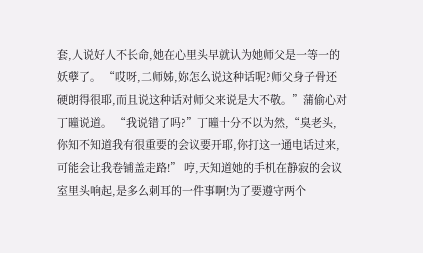套,人说好人不长命,她在心里头早就认为她师父是一等一的妖孽了。 “哎呀,二师姊,妳怎么说这种话呢?师父身子骨还硬朗得很耶,而且说这种话对师父来说是大不敬。”蒲偷心对丁曈说道。 “我说错了吗?”丁曈十分不以为然,“臭老头,你知不知道我有很重要的会议要开耶,你打这一通电话过来,可能会让我卷铺盖走路!” 哼,天知道她的手机在静寂的会议室里头响起,是多么刺耳的一件事啊!为了要遵守两个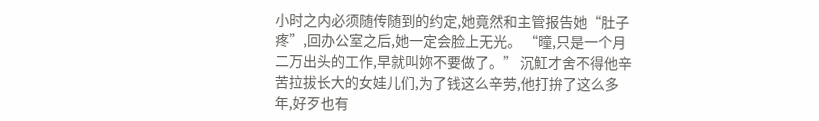小时之内必须随传随到的约定,她竟然和主管报告她“肚子疼”,回办公室之后,她一定会脸上无光。 “曈,只是一个月二万出头的工作,早就叫妳不要做了。” 沉魟才舍不得他辛苦拉拔长大的女娃儿们,为了钱这么辛劳,他打拚了这么多年,好歹也有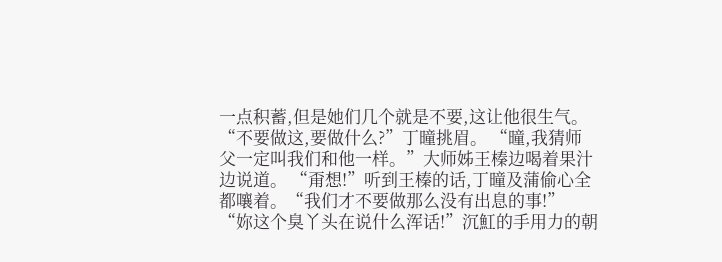一点积蓄,但是她们几个就是不要,这让他很生气。 “不要做这,要做什么?”丁曈挑眉。 “曈,我猜师父一定叫我们和他一样。”大师姊王榛边喝着果汁边说道。 “甭想!”听到王榛的话,丁曈及蒲偷心全都嚷着。“我们才不要做那么没有出息的事!” “妳这个臭丫头在说什么浑话!”沉魟的手用力的朝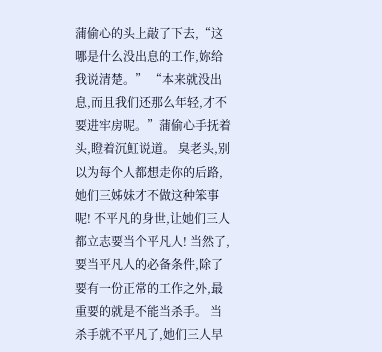蒲偷心的头上敲了下去,“这哪是什么没出息的工作,妳给我说清楚。” “本来就没出息,而且我们还那么年轻,才不要进牢房呢。”蒲偷心手抚着头,瞪着沉魟说道。 臭老头,别以为每个人都想走你的后路,她们三姊妹才不做这种笨事呢! 不平凡的身世,让她们三人都立志要当个平凡人! 当然了,要当平凡人的必备条件,除了要有一份正常的工作之外,最重要的就是不能当杀手。 当杀手就不平凡了,她们三人早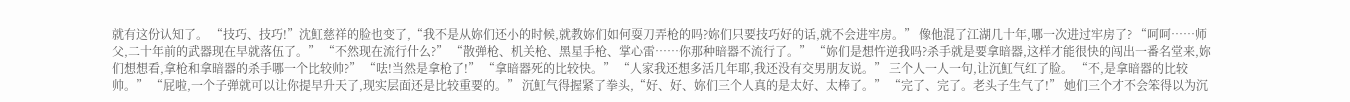就有这份认知了。 “技巧、技巧!”沈魟慈祥的脸也变了,“我不是从妳们还小的时候,就教妳们如何耍刀弄枪的吗?妳们只要技巧好的话,就不会进牢房。” 像他混了江湖几十年,哪一次进过牢房了? “呵呵……师父,二十年前的武器现在早就落伍了。” “不然现在流行什么?” “散弹枪、机关枪、黑星手枪、掌心雷……你那种暗器不流行了。” “妳们是想忤逆我吗?杀手就是要拿暗器,这样才能很快的闯出一番名堂来,妳们想想看,拿枪和拿暗器的杀手哪一个比较帅?” “呿!当然是拿枪了!” “拿暗器死的比较快。” “人家我还想多活几年耶,我还没有交男朋友说。” 三个人一人一句,让沉魟气红了脸。 “不,是拿暗器的比较帅。” “屁啦,一个子弹就可以让你提早升天了,现实层面还是比较重要的。” 沉魟气得握紧了拳头,“好、好、妳们三个人真的是太好、太棒了。” “完了、完了。老头子生气了!” 她们三个才不会笨得以为沉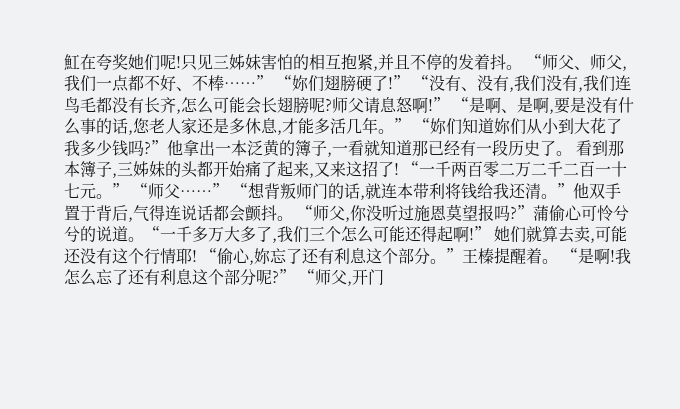魟在夸奖她们呢!只见三姊妹害怕的相互抱紧,并且不停的发着抖。 “师父、师父,我们一点都不好、不棒……” “妳们翅膀硬了!” “没有、没有,我们没有,我们连鸟毛都没有长齐,怎么可能会长翅膀呢?师父请息怒啊!” “是啊、是啊,要是没有什么事的话,您老人家还是多休息,才能多活几年。” “妳们知道妳们从小到大花了我多少钱吗?”他拿出一本泛黄的簿子,一看就知道那已经有一段历史了。 看到那本簿子,三姊妹的头都开始痛了起来,又来这招了! “一千两百零二万二千二百一十七元。” “师父……” “想背叛师门的话,就连本带利将钱给我还清。”他双手置于背后,气得连说话都会颤抖。 “师父,你没听过施恩莫望报吗?”蒲偷心可怜兮兮的说道。“一千多万大多了,我们三个怎么可能还得起啊!” 她们就算去卖,可能还没有这个行情耶! “偷心,妳忘了还有利息这个部分。”王榛提醒着。 “是啊!我怎么忘了还有利息这个部分呢?” “师父,开门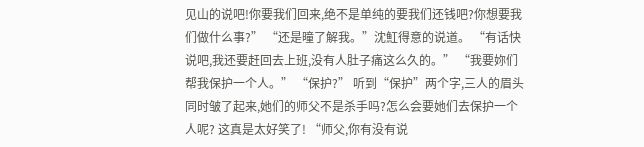见山的说吧!你要我们回来,绝不是单纯的要我们还钱吧?你想要我们做什么事?” “还是曈了解我。”沈魟得意的说道。 “有话快说吧,我还要赶回去上班,没有人肚子痛这么久的。” “我要妳们帮我保护一个人。” “保护?” 听到“保护”两个字,三人的眉头同时皱了起来,她们的师父不是杀手吗?怎么会要她们去保护一个人呢? 这真是太好笑了! “师父,你有没有说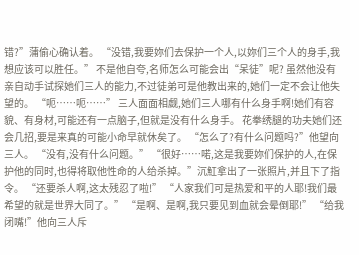错?”蒲偷心确认着。 “没错,我要妳们去保护一个人,以妳们三个人的身手,我想应该可以胜任。” 不是他自夸,名师怎么可能会出“呆徒”呢? 虽然他没有亲自动手试探她们三人的能力,不过徒弟可是他教出来的,她们一定不会让他失望的。 “呃……呃……” 三人面面相觑,她们三人哪有什么身手啊!她们有容貌、有身材,可能还有一点脑子,但就是没有什么身手。 花拳绣腿的功夫她们还会几招,要是来真的可能小命早就休矣了。 “怎么了?有什么问题吗?”他望向三人。 “没有,没有什么问题。” “很好……喏,这是我要妳们保护的人,在保护他的同时,也得将取他性命的人给杀掉。”沉魟拿出了一张照片,并且下了指令。 “还要杀人啊,这太残忍了啦!” “人家我们可是热爱和平的人耶!我们最希望的就是世界大同了。” “是啊、是啊,我只要见到血就会晕倒耶!” “给我闭嘴!”他向三人斥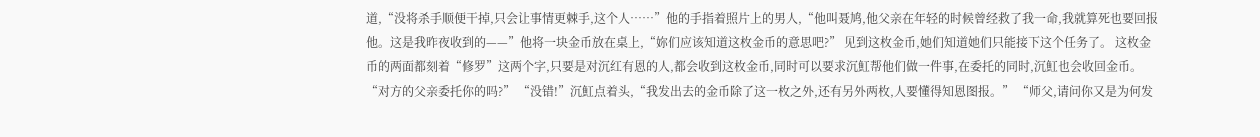道,“没将杀手顺便干掉,只会让事情更棘手,这个人……”他的手指着照片上的男人,“他叫聂鸠,他父亲在年轻的时候曾经救了我一命,我就算死也要回报他。这是我昨夜收到的——”他将一块金币放在桌上,“妳们应该知道这枚金币的意思吧?” 见到这枚金币,她们知道她们只能接下这个任务了。 这枚金币的两面都刻着“修罗”这两个字,只要是对沉红有恩的人,都会收到这枚金币,同时可以要求沉魟帮他们做一件事,在委托的同时,沉魟也会收回金币。 “对方的父亲委托你的吗?” “没错!”沉魟点着头,“我发出去的金币除了这一枚之外,还有另外两枚,人要懂得知恩图报。” “师父,请问你又是为何发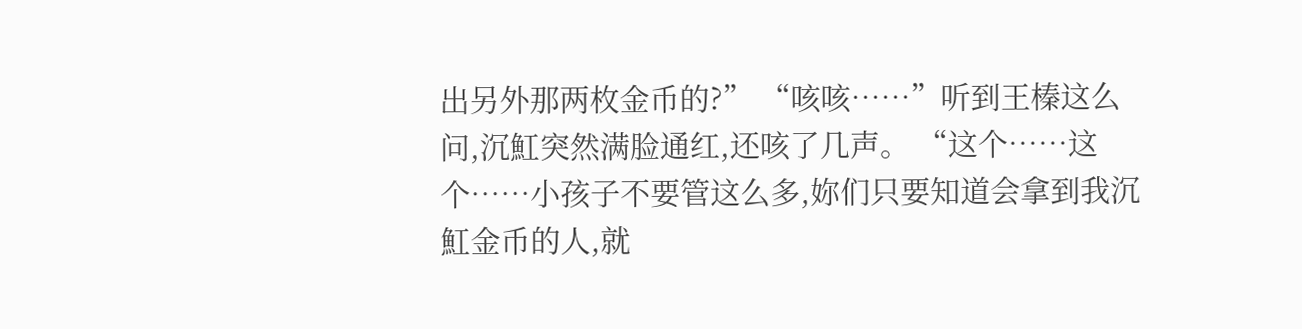出另外那两枚金币的?” “咳咳……”听到王榛这么问,沉魟突然满脸通红,还咳了几声。 “这个……这个……小孩子不要管这么多,妳们只要知道会拿到我沉魟金币的人,就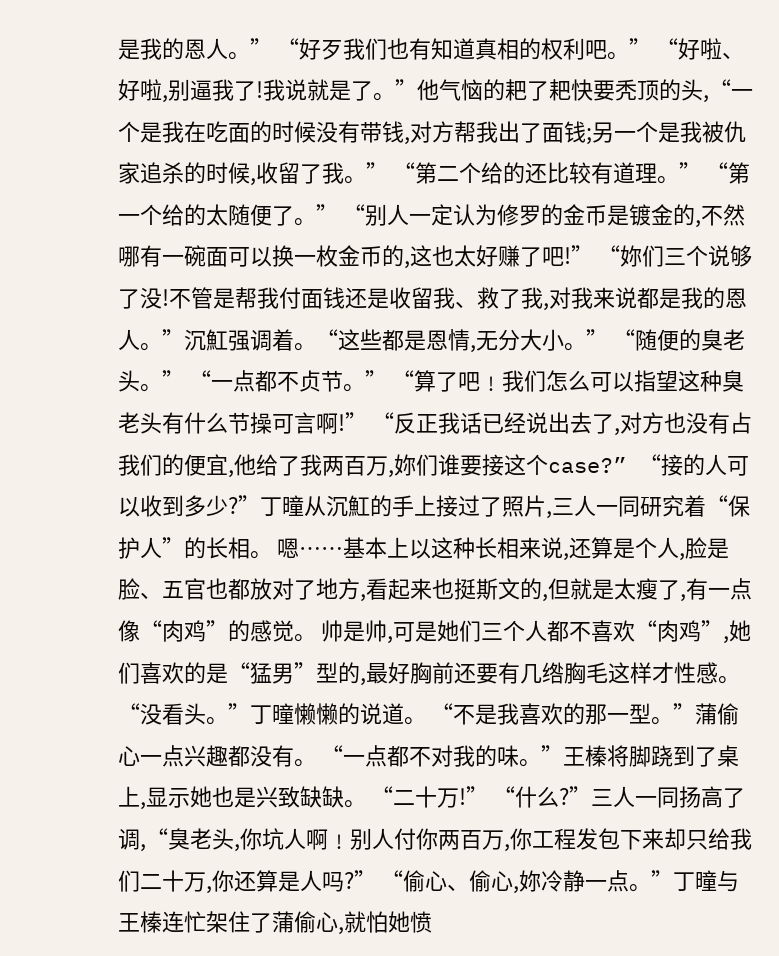是我的恩人。” “好歹我们也有知道真相的权利吧。” “好啦、好啦,别逼我了!我说就是了。”他气恼的耙了耙快要秃顶的头,“一个是我在吃面的时候没有带钱,对方帮我出了面钱;另一个是我被仇家追杀的时候,收留了我。” “第二个给的还比较有道理。” “第一个给的太随便了。” “别人一定认为修罗的金币是镀金的,不然哪有一碗面可以换一枚金币的,这也太好赚了吧!” “妳们三个说够了没!不管是帮我付面钱还是收留我、救了我,对我来说都是我的恩人。”沉魟强调着。“这些都是恩情,无分大小。” “随便的臭老头。” “一点都不贞节。” “算了吧﹗我们怎么可以指望这种臭老头有什么节操可言啊!” “反正我话已经说出去了,对方也没有占我们的便宜,他给了我两百万,妳们谁要接这个case?” “接的人可以收到多少?”丁曈从沉魟的手上接过了照片,三人一同研究着“保护人”的长相。 嗯……基本上以这种长相来说,还算是个人,脸是脸、五官也都放对了地方,看起来也挺斯文的,但就是太瘦了,有一点像“肉鸡”的感觉。 帅是帅,可是她们三个人都不喜欢“肉鸡”,她们喜欢的是“猛男”型的,最好胸前还要有几绺胸毛这样才性感。 “没看头。”丁曈懒懒的说道。 “不是我喜欢的那一型。”蒲偷心一点兴趣都没有。 “一点都不对我的味。”王榛将脚跷到了桌上,显示她也是兴致缺缺。 “二十万!” “什么?”三人一同扬高了调,“臭老头,你坑人啊﹗别人付你两百万,你工程发包下来却只给我们二十万,你还算是人吗?” “偷心、偷心,妳冷静一点。”丁曈与王榛连忙架住了蒲偷心,就怕她愤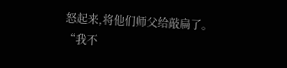怒起来,将他们师父给敲扁了。 “我不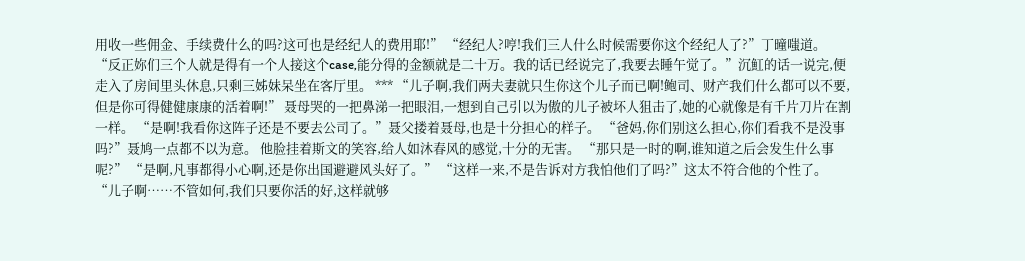用收一些佣金、手续费什么的吗?这可也是经纪人的费用耶!” “经纪人?哼!我们三人什么时候需要你这个经纪人了?”丁曈嗤道。 “反正妳们三个人就是得有一个人接这个case,能分得的金额就是二十万。我的话已经说完了,我要去睡午觉了。”沉魟的话一说完,便走入了房间里头休息,只剩三姊妹呆坐在客厅里。 *** “儿子啊,我们两夫妻就只生你这个儿子而已啊!鲍司、财产我们什么都可以不要,但是你可得健健康康的活着啊!” 聂母哭的一把鼻涕一把眼泪,一想到自己引以为傲的儿子被坏人狙击了,她的心就像是有千片刀片在割一样。 “是啊!我看你这阵子还是不要去公司了。”聂父搂着聂母,也是十分担心的样子。 “爸妈,你们别这么担心,你们看我不是没事吗?”聂鸠一点都不以为意。 他脸挂着斯文的笑容,给人如沐春风的感觉,十分的无害。 “那只是一时的啊,谁知道之后会发生什么事呢?” “是啊,凡事都得小心啊,还是你出国避避风头好了。” “这样一来,不是告诉对方我怕他们了吗?”这太不符合他的个性了。 “儿子啊……不管如何,我们只要你活的好,这样就够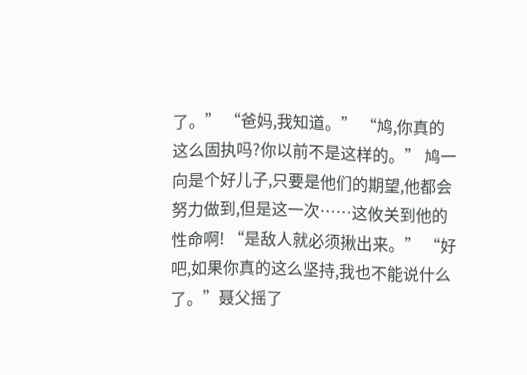了。” “爸妈,我知道。” “鸠,你真的这么固执吗?你以前不是这样的。” 鸠一向是个好儿子,只要是他们的期望,他都会努力做到,但是这一次……这攸关到他的性命啊! “是敌人就必须揪出来。” “好吧,如果你真的这么坚持,我也不能说什么了。”聂父摇了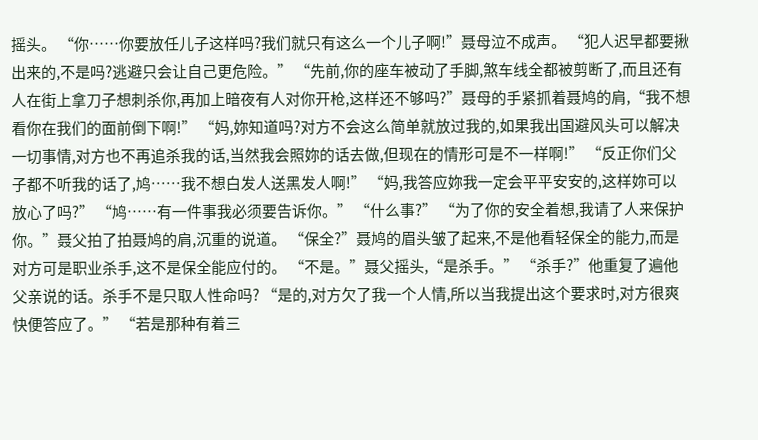摇头。 “你……你要放任儿子这样吗?我们就只有这么一个儿子啊!”聂母泣不成声。 “犯人迟早都要揪出来的,不是吗?逃避只会让自己更危险。” “先前,你的座车被动了手脚,煞车线全都被剪断了,而且还有人在街上拿刀子想刺杀你,再加上暗夜有人对你开枪,这样还不够吗?”聂母的手紧抓着聂鸠的肩,“我不想看你在我们的面前倒下啊!” “妈,妳知道吗?对方不会这么简单就放过我的,如果我出国避风头可以解决一切事情,对方也不再追杀我的话,当然我会照妳的话去做,但现在的情形可是不一样啊!” “反正你们父子都不听我的话了,鸠……我不想白发人送黑发人啊!” “妈,我答应妳我一定会平平安安的,这样妳可以放心了吗?” “鸠……有一件事我必须要告诉你。” “什么事?” “为了你的安全着想,我请了人来保护你。”聂父拍了拍聂鸠的肩,沉重的说道。 “保全?”聂鸠的眉头皱了起来,不是他看轻保全的能力,而是对方可是职业杀手,这不是保全能应付的。 “不是。”聂父摇头,“是杀手。” “杀手?”他重复了遍他父亲说的话。杀手不是只取人性命吗? “是的,对方欠了我一个人情,所以当我提出这个要求时,对方很爽快便答应了。” “若是那种有着三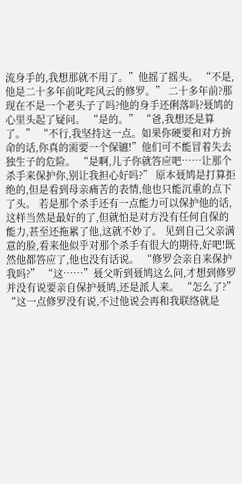流身手的,我想那就不用了。”他摇了摇头。 “不是,他是二十多年前叱咤风云的修罗。” 二十多年前?那现在不是一个老头子了吗?他的身手还俐落吗?聂鸠的心里头起了疑问。 “是的。” “爸,我想还是算了。” “不行,我坚持这一点。如果你硬要和对方拚命的话,你真的需要一个保镳!”他们可不能冒着失去独生子的危险。 “是啊,儿子你就答应吧……让那个杀手来保护你,别让我担心好吗?” 原本聂鸠是打算拒绝的,但是看到母亲痛苦的表情,他也只能沉重的点下了头。 若是那个杀手还有一点能力可以保护他的话,这样当然是最好的了,但就怕是对方没有任何自保的能力,甚至还拖累了他,这就不妙了。 见到自己父亲满意的脸,看来他似乎对那个杀手有很大的期待,好吧!既然他都答应了,他也没有话说。 “修罗会亲自来保护我吗?” “这……”聂父听到聂鸠这么问,才想到修罗并没有说要亲自保护聂鸠,还是派人来。 “怎么了?” “这一点修罗没有说,不过他说会再和我联络就是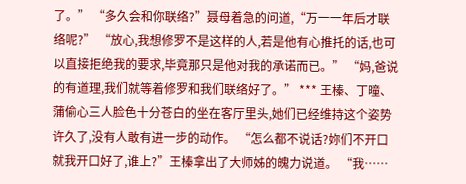了。” “多久会和你联络?”聂母着急的问道,“万一一年后才联络呢?” “放心,我想修罗不是这样的人,若是他有心推托的话,也可以直接拒绝我的要求,毕竟那只是他对我的承诺而已。” “妈,爸说的有道理,我们就等着修罗和我们联络好了。” *** 王榛、丁曈、蒲偷心三人脸色十分苍白的坐在客厅里头,她们已经维持这个姿势许久了,没有人敢有进一步的动作。 “怎么都不说话?妳们不开口就我开口好了,谁上?”王榛拿出了大师姊的魄力说道。 “我……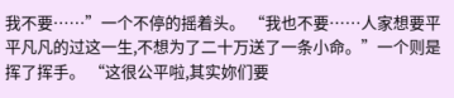我不要……”一个不停的摇着头。 “我也不要……人家想要平平凡凡的过这一生,不想为了二十万送了一条小命。”一个则是挥了挥手。 “这很公平啦,其实妳们要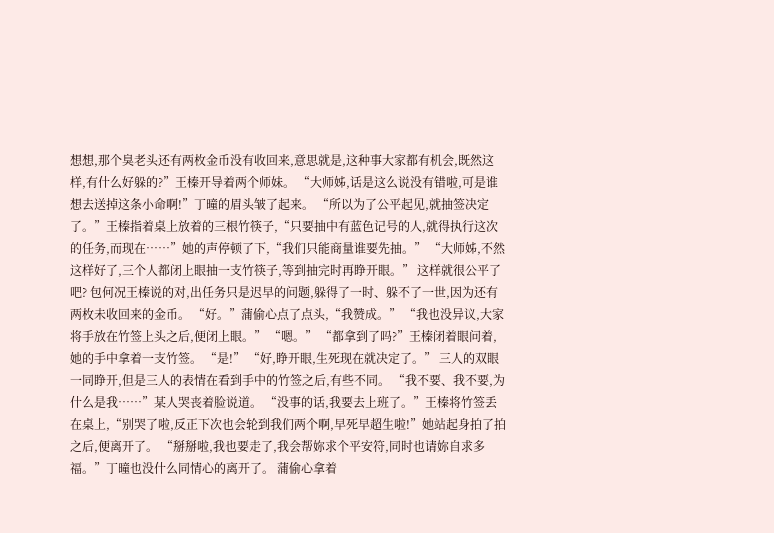想想,那个臭老头还有两枚金币没有收回来,意思就是,这种事大家都有机会,既然这样,有什么好躲的?”王榛开导着两个师妹。 “大师姊,话是这么说没有错啦,可是谁想去送掉这条小命啊!”丁曈的眉头皱了起来。 “所以为了公平起见,就抽签决定了。”王榛指着桌上放着的三根竹筷子,“只要抽中有蓝色记号的人,就得执行这次的任务,而现在……”她的声停顿了下,“我们只能商量谁要先抽。” “大师姊,不然这样好了,三个人都闭上眼抽一支竹筷子,等到抽完时再睁开眼。” 这样就很公平了吧? 包何况王榛说的对,出任务只是迟早的问题,躲得了一时、躲不了一世,因为还有两枚未收回来的金币。 “好。”蒲偷心点了点头,“我赞成。” “我也没异议,大家将手放在竹签上头之后,便闭上眼。” “嗯。” “都拿到了吗?”王榛闭着眼问着,她的手中拿着一支竹签。 “是!” “好,睁开眼,生死现在就决定了。” 三人的双眼一同睁开,但是三人的表情在看到手中的竹签之后,有些不同。 “我不要、我不要,为什么是我……”某人哭丧着脸说道。 “没事的话,我要去上班了。”王榛将竹签丢在桌上,“别哭了啦,反正下次也会轮到我们两个啊,早死早超生啦!”她站起身拍了拍之后,便离开了。 “掰掰啦,我也要走了,我会帮妳求个平安符,同时也请妳自求多福。”丁曈也没什么同情心的离开了。 蒲偷心拿着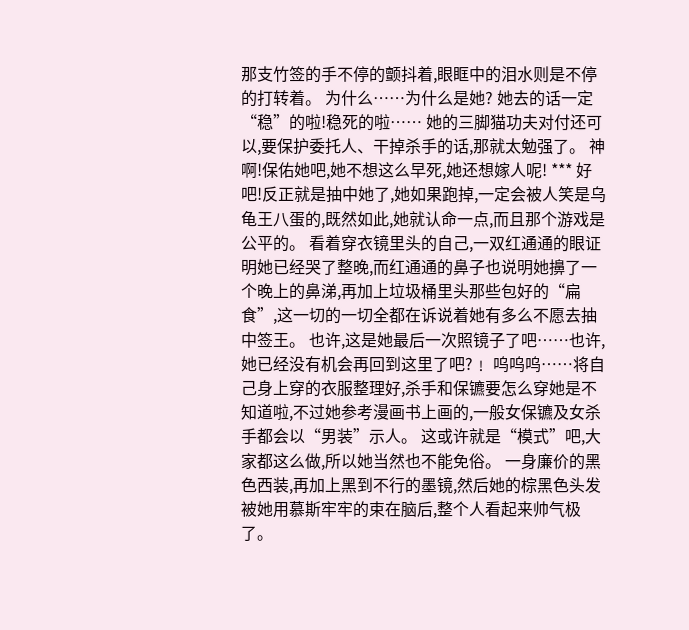那支竹签的手不停的颤抖着,眼眶中的泪水则是不停的打转着。 为什么……为什么是她? 她去的话一定“稳”的啦!稳死的啦…… 她的三脚猫功夫对付还可以,要保护委托人、干掉杀手的话,那就太勉强了。 神啊!保佑她吧,她不想这么早死,她还想嫁人呢! *** 好吧!反正就是抽中她了,她如果跑掉,一定会被人笑是乌龟王八蛋的,既然如此,她就认命一点,而且那个游戏是公平的。 看着穿衣镜里头的自己,一双红通通的眼证明她已经哭了整晚,而红通通的鼻子也说明她擤了一个晚上的鼻涕,再加上垃圾桶里头那些包好的“扁食”,这一切的一切全都在诉说着她有多么不愿去抽中签王。 也许,这是她最后一次照镜子了吧……也许,她已经没有机会再回到这里了吧?﹗ 呜呜呜……将自己身上穿的衣服整理好,杀手和保镳要怎么穿她是不知道啦,不过她参考漫画书上画的,一般女保镳及女杀手都会以“男装”示人。 这或许就是“模式”吧,大家都这么做,所以她当然也不能免俗。 一身廉价的黑色西装,再加上黑到不行的墨镜,然后她的棕黑色头发被她用慕斯牢牢的束在脑后,整个人看起来帅气极了。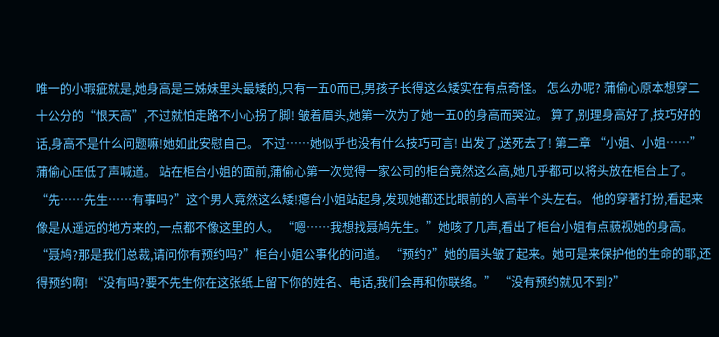唯一的小瑕疵就是,她身高是三姊妹里头最矮的,只有一五0而已,男孩子长得这么矮实在有点奇怪。 怎么办呢? 蒲偷心原本想穿二十公分的“恨天高”,不过就怕走路不小心拐了脚! 皱着眉头,她第一次为了她一五0的身高而哭泣。 算了,别理身高好了,技巧好的话,身高不是什么问题嘛!她如此安慰自己。 不过……她似乎也没有什么技巧可言! 出发了,送死去了! 第二章 “小姐、小姐……”蒲偷心压低了声喊道。 站在柜台小姐的面前,蒲偷心第一次觉得一家公司的柜台竟然这么高,她几乎都可以将头放在柜台上了。 “先……先生……有事吗?”这个男人竟然这么矮!瘪台小姐站起身,发现她都还比眼前的人高半个头左右。 他的穿著打扮,看起来像是从遥远的地方来的,一点都不像这里的人。 “嗯……我想找聂鸠先生。”她咳了几声,看出了柜台小姐有点藐视她的身高。 “聂鸠?那是我们总裁,请问你有预约吗?”柜台小姐公事化的问道。 “预约?”她的眉头皱了起来。她可是来保护他的生命的耶,还得预约啊! “没有吗?要不先生你在这张纸上留下你的姓名、电话,我们会再和你联络。” “没有预约就见不到?”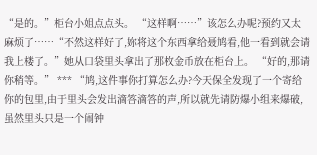“是的。”柜台小姐点点头。 “这样啊……”该怎么办呢?预约又太麻烦了……“不然这样好了,妳将这个东西拿给聂鸠看,他一看到就会请我上楼了。”她从口袋里头拿出了那枚金币放在柜台上。 “好的,那请你稍等。” *** “鸠,这件事你打算怎么办?今天保全发现了一个寄给你的包里,由于里头会发出滴答滴答的声,所以就先请防爆小组来爆破,虽然里头只是一个闹钟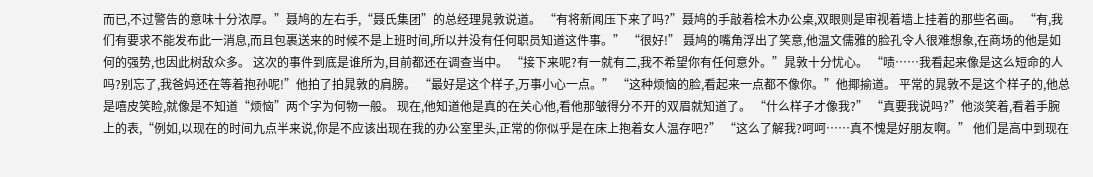而已,不过警告的意味十分浓厚。”聂鸠的左右手,“聂氏集团”的总经理晁敦说道。 “有将新闻压下来了吗?”聂鸠的手敲着桧木办公桌,双眼则是审视着墙上挂着的那些名画。 “有,我们有要求不能发布此一消息,而且包裹送来的时候不是上班时间,所以并没有任何职员知道这件事。” “很好!” 聂鸠的嘴角浮出了笑意,他温文儒雅的脸孔令人很难想象,在商场的他是如何的强势,也因此树敌众多。 这次的事件到底是谁所为,目前都还在调查当中。 “接下来呢?有一就有二,我不希望你有任何意外。”晁敦十分忧心。 “啧……我看起来像是这么短命的人吗?别忘了,我爸妈还在等着抱孙呢!”他拍了拍晁敦的肩膀。 “最好是这个样子,万事小心一点。” “这种烦恼的脸,看起来一点都不像你。”他揶揄道。 平常的晁敦不是这个样子的,他总是嘻皮笑睑,就像是不知道“烦恼”两个字为何物一般。 现在,他知道他是真的在关心他,看他那皱得分不开的双眉就知道了。 “什么样子才像我?” “真要我说吗?”他淡笑着,看着手腕上的表,“例如,以现在的时间九点半来说,你是不应该出现在我的办公室里头,正常的你似乎是在床上抱着女人温存吧?” “这么了解我?呵呵……真不愧是好朋友啊。” 他们是高中到现在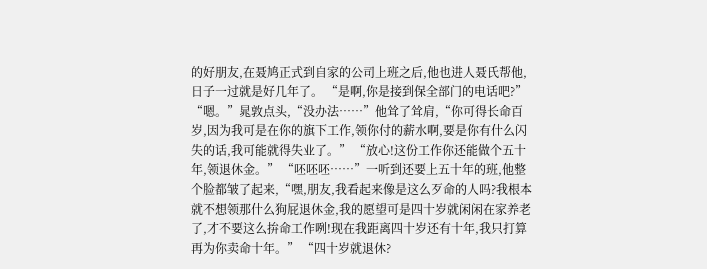的好朋友,在聂鸠正式到自家的公司上班之后,他也进人聂氏帮他,日子一过就是好几年了。 “是啊,你是接到保全部门的电话吧?” “嗯。”晁敦点头,“没办法……”他耸了耸肩,“你可得长命百岁,因为我可是在你的旗下工作,领你付的薪水啊,要是你有什么闪失的话,我可能就得失业了。” “放心!这份工作你还能做个五十年,领退休金。” “呸呸呸……”一听到还要上五十年的班,他整个脸都皱了起来,“嘿,朋友,我看起来像是这么歹命的人吗?我根本就不想领那什么狗屁退休金,我的愿望可是四十岁就闲闲在家养老了,才不要这么拚命工作咧!现在我距离四十岁还有十年,我只打算再为你卖命十年。” “四十岁就退休?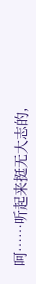呵……听起来挺无大志的,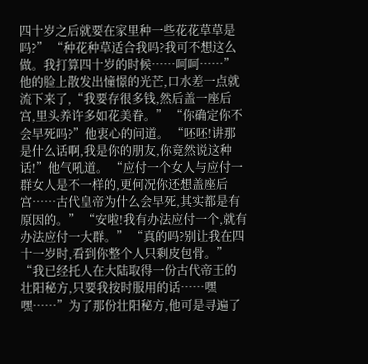四十岁之后就要在家里种一些花花草草是吗?” “种花种草适合我吗?我可不想这么做。我打算四十岁的时候……呵呵……”他的脸上散发出憧憬的光芒,口水差一点就流下来了,“我要存很多钱,然后盖一座后宫,里头养许多如花美眷。” “你确定你不会早死吗?”他衷心的问道。 “呸呸!讲那是什么话啊,我是你的朋友,你竟然说这种话!”他气吼道。 “应付一个女人与应付一群女人是不一样的,更何况你还想盖座后宫……古代皇帝为什么会早死,其实都是有原因的。” “安啦!我有办法应付一个,就有办法应付一大群。” “真的吗?别让我在四十一岁时,看到你整个人只剩皮包骨。” “我已经托人在大陆取得一份古代帝王的壮阳秘方,只要我按时服用的话……嘿嘿……”为了那份壮阳秘方,他可是寻遍了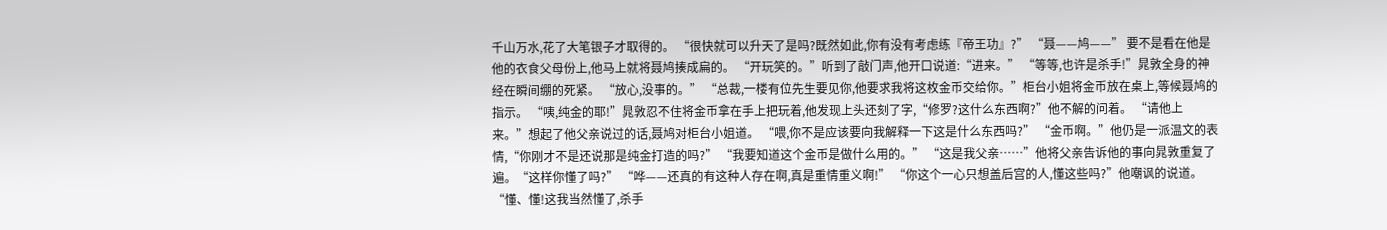千山万水,花了大笔银子才取得的。 “很快就可以升天了是吗?既然如此,你有没有考虑练『帝王功』?” “聂——鸠——” 要不是看在他是他的衣食父母份上,他马上就将聂鸠揍成扁的。 “开玩笑的。”听到了敲门声,他开口说道:“进来。” “等等,也许是杀手!”晁敦全身的神经在瞬间绷的死紧。 “放心,没事的。” “总裁,一楼有位先生要见你,他要求我将这枚金币交给你。”柜台小姐将金币放在桌上,等候聂鸠的指示。 “咦,纯金的耶!”晁敦忍不住将金币拿在手上把玩着,他发现上头还刻了字,“修罗?这什么东西啊?”他不解的问着。 “请他上来。”想起了他父亲说过的话,聂鸠对柜台小姐道。 “喂,你不是应该要向我解释一下这是什么东西吗?” “金币啊。”他仍是一派温文的表情,“你刚才不是还说那是纯金打造的吗?” “我要知道这个金币是做什么用的。” “这是我父亲……”他将父亲告诉他的事向晁敦重复了遍。“这样你懂了吗?” “哗——还真的有这种人存在啊,真是重情重义啊!” “你这个一心只想盖后宫的人,懂这些吗?”他嘲讽的说道。 “懂、懂!这我当然懂了,杀手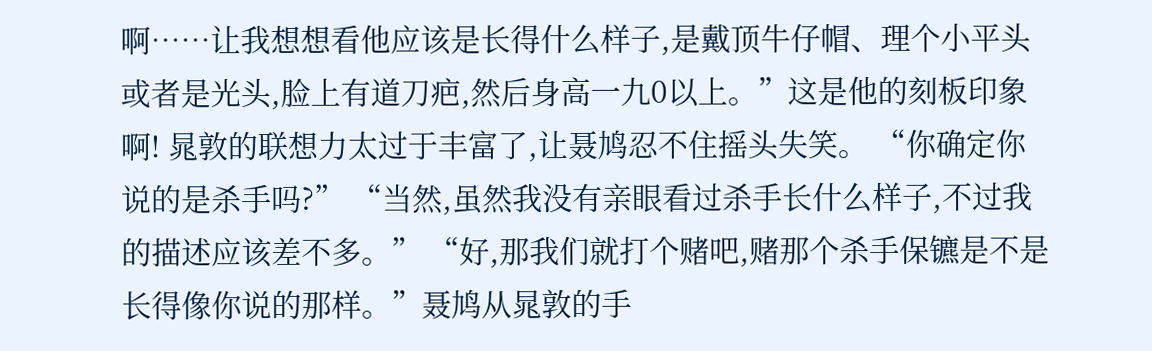啊……让我想想看他应该是长得什么样子,是戴顶牛仔帽、理个小平头或者是光头,脸上有道刀疤,然后身高一九0以上。”这是他的刻板印象啊! 晁敦的联想力太过于丰富了,让聂鸠忍不住摇头失笑。 “你确定你说的是杀手吗?” “当然,虽然我没有亲眼看过杀手长什么样子,不过我的描述应该差不多。” “好,那我们就打个赌吧,赌那个杀手保镳是不是长得像你说的那样。”聂鸠从晁敦的手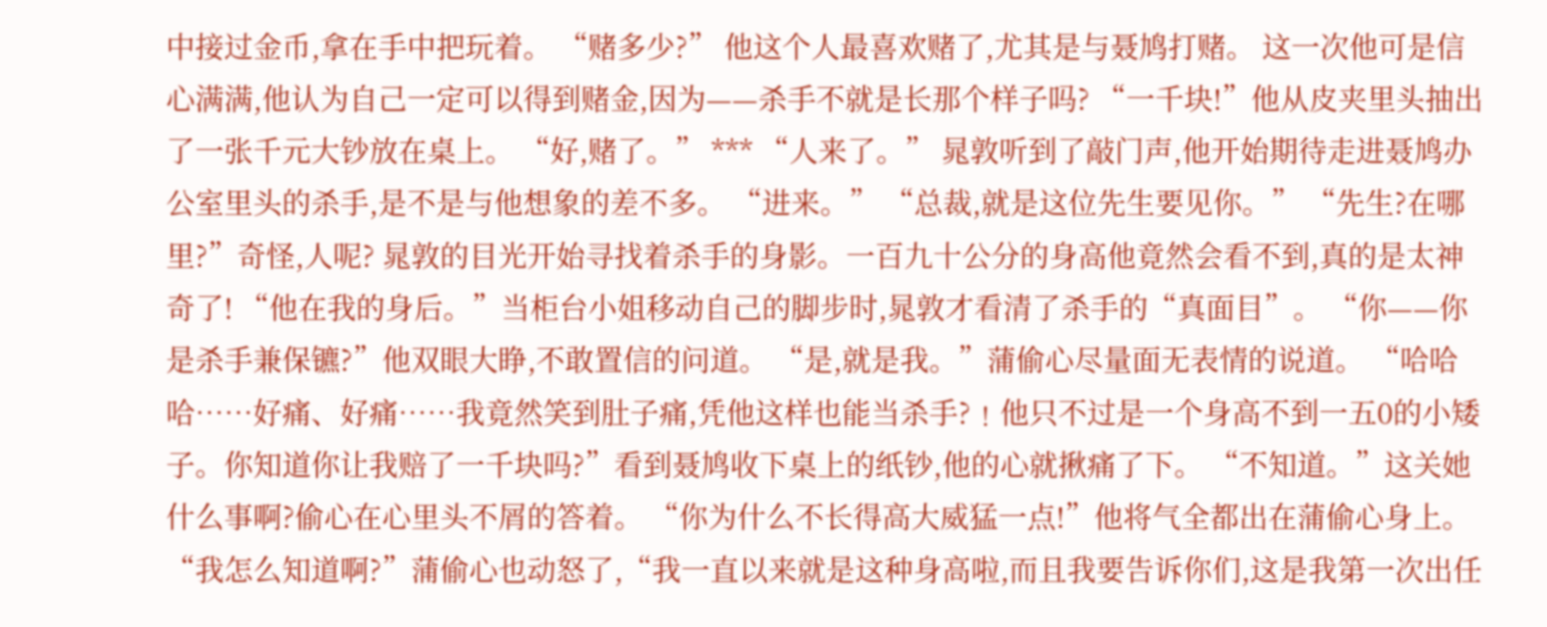中接过金币,拿在手中把玩着。 “赌多少?” 他这个人最喜欢赌了,尤其是与聂鸠打赌。 这一次他可是信心满满,他认为自己一定可以得到赌金,因为——杀手不就是长那个样子吗? “一千块!”他从皮夹里头抽出了一张千元大钞放在桌上。 “好,赌了。” *** “人来了。” 晁敦听到了敲门声,他开始期待走进聂鸠办公室里头的杀手,是不是与他想象的差不多。 “进来。” “总裁,就是这位先生要见你。” “先生?在哪里?”奇怪,人呢? 晁敦的目光开始寻找着杀手的身影。一百九十公分的身高他竟然会看不到,真的是太神奇了! “他在我的身后。”当柜台小姐移动自己的脚步时,晁敦才看清了杀手的“真面目”。 “你——你是杀手兼保镳?”他双眼大睁,不敢置信的问道。 “是,就是我。”蒲偷心尽量面无表情的说道。 “哈哈哈……好痛、好痛……我竟然笑到肚子痛,凭他这样也能当杀手?﹗他只不过是一个身高不到一五0的小矮子。你知道你让我赔了一千块吗?”看到聂鸠收下桌上的纸钞,他的心就揪痛了下。 “不知道。”这关她什么事啊?偷心在心里头不屑的答着。 “你为什么不长得高大威猛一点!”他将气全都出在蒲偷心身上。 “我怎么知道啊?”蒲偷心也动怒了,“我一直以来就是这种身高啦,而且我要告诉你们,这是我第一次出任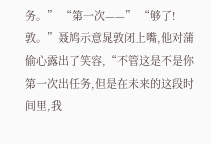务。” “第一次——” “够了!敦。”聂鸠示意晁敦闭上嘴,他对蒲偷心露出了笑容,“不管这是不是你第一次出任务,但是在未来的这段时间里,我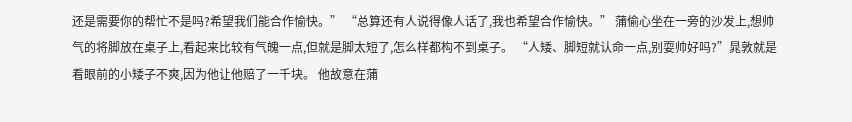还是需要你的帮忙不是吗?希望我们能合作愉快。” “总算还有人说得像人话了,我也希望合作愉快。” 蒲偷心坐在一旁的沙发上,想帅气的将脚放在桌子上,看起来比较有气魄一点,但就是脚太短了,怎么样都构不到桌子。 “人矮、脚短就认命一点,别耍帅好吗?”晁敦就是看眼前的小矮子不爽,因为他让他赔了一千块。 他故意在蒲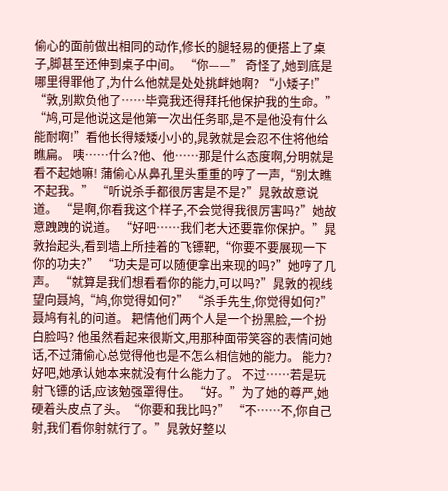偷心的面前做出相同的动作,修长的腿轻易的便搭上了桌子,脚甚至还伸到桌子中间。 “你——” 奇怪了,她到底是哪里得罪他了,为什么他就是处处挑衅她啊? “小矮子!” “敦,别欺负他了……毕竟我还得拜托他保护我的生命。” “鸠,可是他说这是他第一次出任务耶,是不是他没有什么能耐啊!”看他长得矮矮小小的,晁敦就是会忍不住将他给瞧扁。 咦……什么?他、他……那是什么态度啊,分明就是看不起她嘛! 蒲偷心从鼻孔里头重重的哼了一声,“别太瞧不起我。” “听说杀手都很厉害是不是?”晁敦故意说道。 “是啊,你看我这个样子,不会觉得我很厉害吗?”她故意跩跩的说道。 “好吧……我们老大还要靠你保护。”晁敦抬起头,看到墙上所挂着的飞镖靶,“你要不要展现一下你的功夫?” “功夫是可以随便拿出来现的吗?”她哼了几声。 “就算是我们想看看你的能力,可以吗?”晁敦的视线望向聂鸠,“鸠,你觉得如何?” “杀手先生,你觉得如何?”聂鸠有礼的问道。 耙情他们两个人是一个扮黑脸,一个扮白脸吗? 他虽然看起来很斯文,用那种面带笑容的表情问她话,不过蒲偷心总觉得他也是不怎么相信她的能力。 能力? 好吧,她承认她本来就没有什么能力了。 不过……若是玩射飞镖的话,应该勉强罩得住。 “好。”为了她的尊严,她硬着头皮点了头。“你要和我比吗?” “不……不,你自己射,我们看你射就行了。”晁敦好整以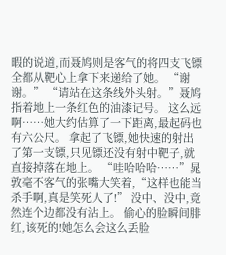暇的说道,而聂鸠则是客气的将四支飞镖全都从靶心上拿下来递给了她。 “谢谢。” “请站在这条线外头射。”聂鸠指着地上一条红色的油漆记号。 这么远啊……她大约估算了一下距离,最起码也有六公尺。 拿起了飞镖,她快速的射出了第一支镖,只见镖还没有射中靶子,就直接掉落在地上。 “哇哈哈哈……”晁敦毫不客气的张嘴大笑着,“这样也能当杀手啊,真是笑死人了!” 没中、没中,竟然连个边都没有沾上。 偷心的脸瞬间腓红,该死的!她怎么会这么丢脸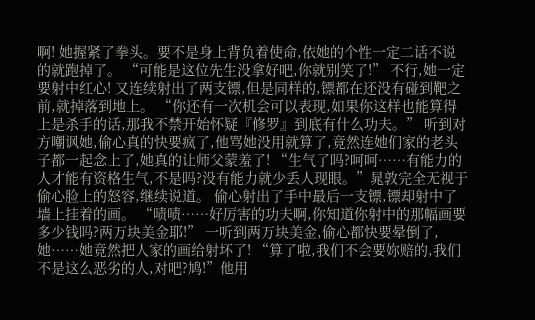啊! 她握紧了拳头。要不是身上背负着使命,依她的个性一定二话不说的就跑掉了。 “可能是这位先生没拿好吧,你就别笑了!” 不行,她一定要射中红心! 又连续射出了两支镖,但是同样的,镖都在还没有碰到靶之前,就掉落到地上。 “你还有一次机会可以表现,如果你这样也能算得上是杀手的话,那我不禁开始怀疑『修罗』到底有什么功夫。” 听到对方嘲讽她,偷心真的快要疯了,他骂她没用就算了,竟然连她们家的老头子都一起念上了,她真的让师父蒙羞了! “生气了吗?呵呵……有能力的人才能有资格生气,不是吗?没有能力就少丢人现眼。”晁敦完全无视于偷心脸上的怒容,继续说道。 偷心射出了手中最后一支镖,镖却射中了墙上挂着的画。 “啧啧……好厉害的功夫啊,你知道你射中的那幅画要多少钱吗?两万块美金耶!” 一听到两万块美金,偷心都快要晕倒了,她……她竟然把人家的画给射坏了! “算了啦,我们不会要妳赔的,我们不是这么恶劣的人,对吧?鸠!”他用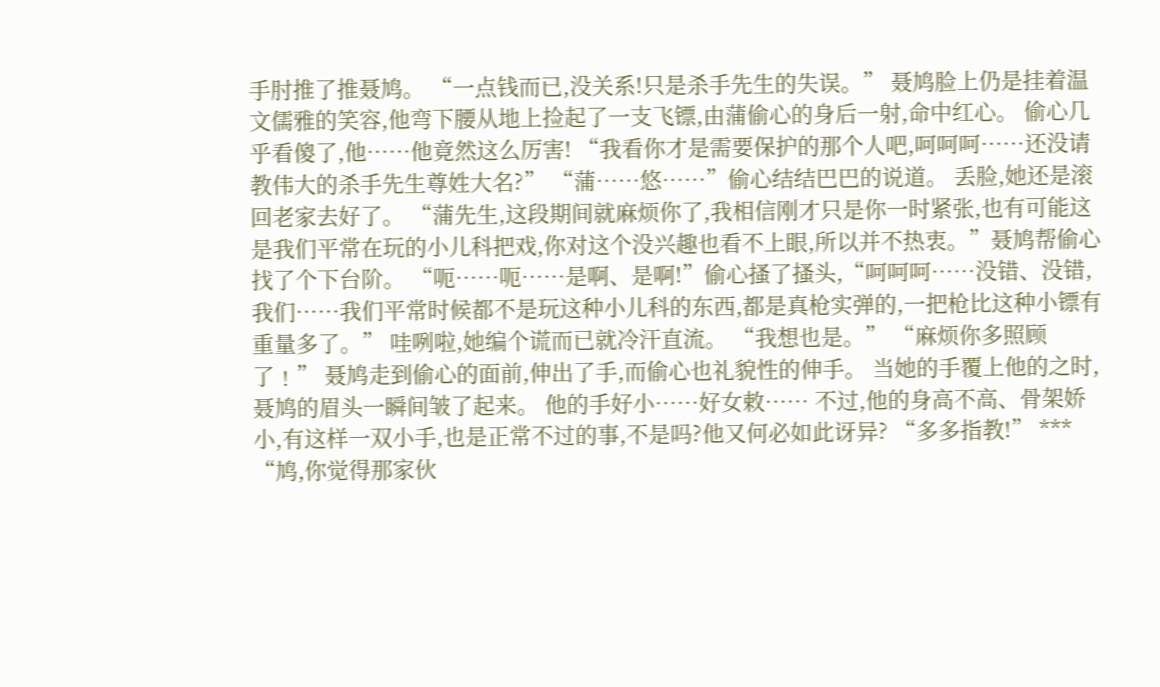手肘推了推聂鸠。 “一点钱而已,没关系!只是杀手先生的失误。” 聂鸠脸上仍是挂着温文儒雅的笑容,他弯下腰从地上捡起了一支飞镖,由蒲偷心的身后一射,命中红心。 偷心几乎看傻了,他……他竟然这么厉害! “我看你才是需要保护的那个人吧,呵呵呵……还没请教伟大的杀手先生尊姓大名?” “蒲……悠……”偷心结结巴巴的说道。 丢脸,她还是滚回老家去好了。 “蒲先生,这段期间就麻烦你了,我相信刚才只是你一时紧张,也有可能这是我们平常在玩的小儿科把戏,你对这个没兴趣也看不上眼,所以并不热衷。”聂鸠帮偷心找了个下台阶。 “呃……呃……是啊、是啊!”偷心搔了搔头,“呵呵呵……没错、没错,我们……我们平常时候都不是玩这种小儿科的东西,都是真枪实弹的,一把枪比这种小镖有重量多了。” 哇咧啦,她编个谎而已就冷汗直流。 “我想也是。” “麻烦你多照顾了﹗” 聂鸠走到偷心的面前,伸出了手,而偷心也礼貌性的伸手。 当她的手覆上他的之时,聂鸠的眉头一瞬间皱了起来。 他的手好小……好女敕…… 不过,他的身高不高、骨架娇小,有这样一双小手,也是正常不过的事,不是吗?他又何必如此讶异? “多多指教!” *** “鸠,你觉得那家伙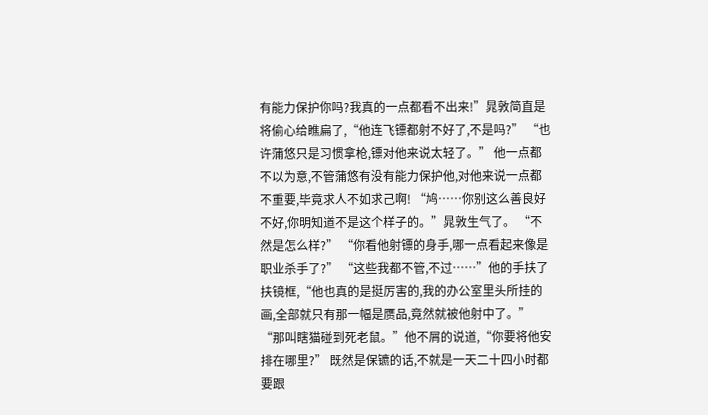有能力保护你吗?我真的一点都看不出来!”晁敦简直是将偷心给瞧扁了,“他连飞镖都射不好了,不是吗?” “也许蒲悠只是习惯拿枪,镖对他来说太轻了。” 他一点都不以为意,不管蒲悠有没有能力保护他,对他来说一点都不重要,毕竟求人不如求己啊! “鸠……你别这么善良好不好,你明知道不是这个样子的。”晁敦生气了。 “不然是怎么样?” “你看他射镖的身手,哪一点看起来像是职业杀手了?” “这些我都不管,不过……”他的手扶了扶镜框,“他也真的是挺厉害的,我的办公室里头所挂的画,全部就只有那一幅是赝品,竟然就被他射中了。” “那叫瞎猫碰到死老鼠。”他不屑的说道,“你要将他安排在哪里?” 既然是保镳的话,不就是一天二十四小时都要跟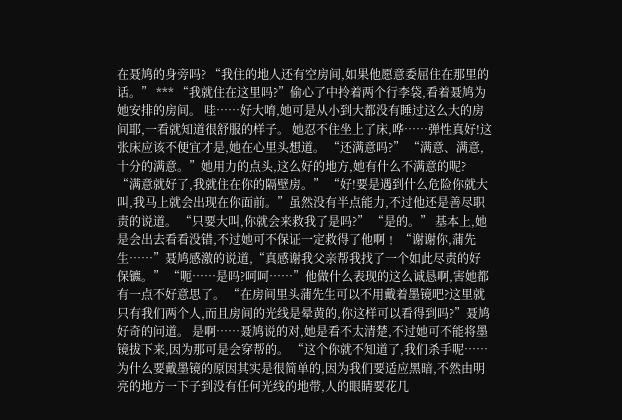在聂鸠的身旁吗? “我住的地人还有空房间,如果他愿意委屈住在那里的话。” *** “我就住在这里吗?”偷心了中拎着两个行李袋,看着聂鸠为她安排的房间。 哇……好大唷,她可是从小到大都没有睡过这么大的房间耶,一看就知道很舒服的样子。 她忍不住坐上了床,哗……弹性真好!这张床应该不便宜才是,她在心里头想道。 “还满意吗?” “满意、满意,十分的满意。”她用力的点头,这么好的地方,她有什么不满意的呢? “满意就好了,我就住在你的隔壁房。” “好!要是遇到什么危险你就大叫,我马上就会出现在你面前。”虽然没有半点能力,不过他还是善尽职责的说道。 “只要大叫,你就会来救我了是吗?” “是的。” 基本上,她是会出去看看没错,不过她可不保证一定救得了他啊﹗ “谢谢你,蒲先生……”聂鸠感激的说道,“真感谢我父亲帮我找了一个如此尽责的好保镳。” “呃……是吗?呵呵……”他做什么表现的这么诚恳啊,害她都有一点不好意思了。 “在房间里头蒲先生可以不用戴着墨镜吧?这里就只有我们两个人,而且房间的光线是晕黄的,你这样可以看得到吗?”聂鸠好奇的问道。 是啊……聂鸠说的对,她是看不太清楚,不过她可不能将墨镜拔下来,因为那可是会穿帮的。 “这个你就不知道了,我们杀手呢……为什么要戴墨镜的原因其实是很简单的,因为我们要适应黑暗,不然由明亮的地方一下子到没有任何光线的地带,人的眼睛要花几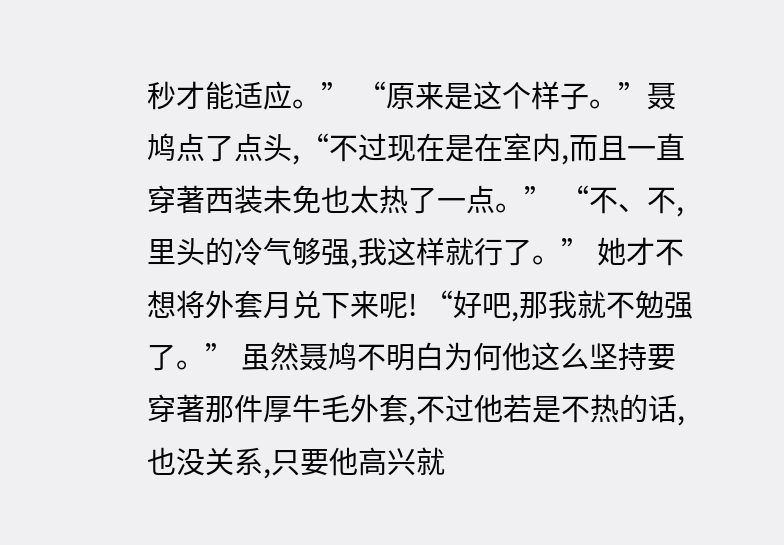秒才能适应。” “原来是这个样子。”聂鸠点了点头,“不过现在是在室内,而且一直穿著西装未免也太热了一点。” “不、不,里头的冷气够强,我这样就行了。” 她才不想将外套月兑下来呢! “好吧,那我就不勉强了。” 虽然聂鸠不明白为何他这么坚持要穿著那件厚牛毛外套,不过他若是不热的话,也没关系,只要他高兴就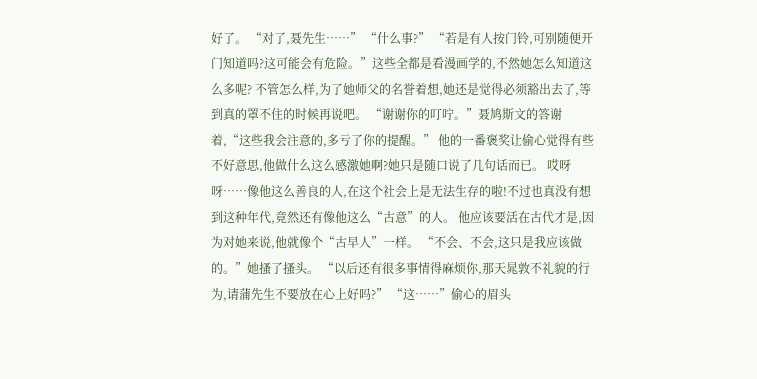好了。 “对了,聂先生……” “什么事?” “若是有人按门铃,可别随便开门知道吗?这可能会有危险。”这些全都是看漫画学的,不然她怎么知道这么多呢? 不管怎么样,为了她师父的名誉着想,她还是觉得必须豁出去了,等到真的罩不住的时候再说吧。 “谢谢你的叮咛。”聂鸠斯文的答谢着,“这些我会注意的,多亏了你的提醒。” 他的一番褒奖让偷心觉得有些不好意思,他做什么这么感激她啊?她只是随口说了几句话而已。 哎呀呀……像他这么善良的人,在这个社会上是无法生存的啦!不过也真没有想到这种年代,竟然还有像他这么“古意”的人。 他应该要活在古代才是,因为对她来说,他就像个“古早人”一样。 “不会、不会,这只是我应该做的。”她搔了搔头。 “以后还有很多事情得麻烦你,那天晁敦不礼貌的行为,请蒲先生不要放在心上好吗?” “这……”偷心的眉头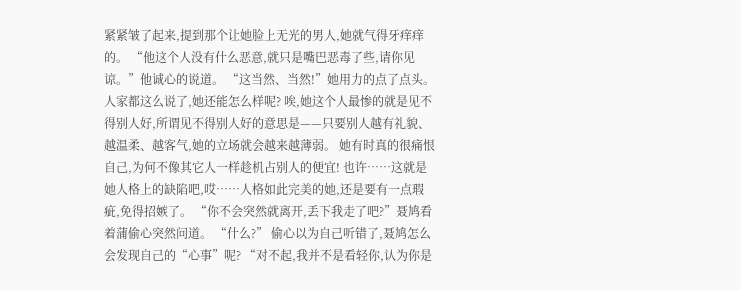紧紧皱了起来,提到那个让她脸上无光的男人,她就气得牙痒痒的。 “他这个人没有什么恶意,就只是嘴巴恶毒了些,请你见谅。”他诚心的说道。 “这当然、当然!”她用力的点了点头。 人家都这么说了,她还能怎么样呢? 唉,她这个人最惨的就是见不得别人好,所谓见不得别人好的意思是——只要别人越有礼貌、越温柔、越客气,她的立场就会越来越薄弱。 她有时真的很痛恨自己,为何不像其它人一样趁机占别人的便宜! 也许……这就是她人格上的缺陷吧,哎……人格如此完美的她,还是要有一点瑕疵,免得招嫉了。 “你不会突然就离开,丢下我走了吧?”聂鸠看着蒲偷心突然问道。 “什么?” 偷心以为自己听错了,聂鸠怎么会发现自己的“心事”呢? “对不起,我并不是看轻你,认为你是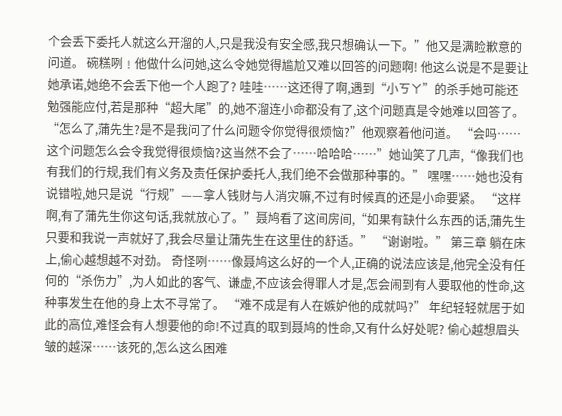个会丢下委托人就这么开溜的人,只是我没有安全感,我只想确认一下。”他又是满睑歉意的问道。 碗糕咧﹗他做什么问她,这么令她觉得尴尬又难以回答的问题啊! 他这么说是不是要让她承诺,她绝不会丢下他一个人跑了? 哇哇……这还得了啊,遇到“小ㄎㄚ”的杀手她可能还勉强能应付,若是那种“超大尾”的,她不溜连小命都没有了,这个问题真是令她难以回答了。 “怎么了,蒲先生?是不是我问了什么问题令你觉得很烦恼?”他观察着他问道。 “会吗……这个问题怎么会令我觉得很烦恼?这当然不会了……哈哈哈……”她讪笑了几声,“像我们也有我们的行规,我们有义务及责任保护委托人,我们绝不会做那种事的。” 嘿嘿……她也没有说错啦,她只是说“行规”——拿人钱财与人消灾嘛,不过有时候真的还是小命要紧。 “这样啊,有了蒲先生你这句话,我就放心了。”聂鸠看了这间房间,“如果有缺什么东西的话,蒲先生只要和我说一声就好了,我会尽量让蒲先生在这里住的舒适。” “谢谢啦。” 第三章 躺在床上,偷心越想越不对劲。 奇怪咧……像聂鸠这么好的一个人,正确的说法应该是,他完全没有任何的“杀伤力”,为人如此的客气、谦虚,不应该会得罪人才是,怎会闹到有人要取他的性命,这种事发生在他的身上太不寻常了。 “难不成是有人在嫉妒他的成就吗?” 年纪轻轻就居于如此的高位,难怪会有人想要他的命!不过真的取到聂鸠的性命,又有什么好处呢? 偷心越想眉头皱的越深……该死的,怎么这么困难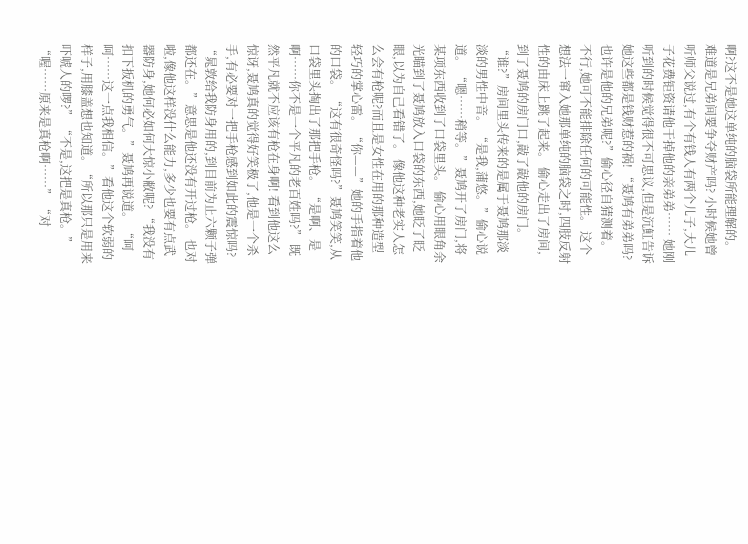啊?这不是她这单纯的脑袋所能理解的。 难道是兄弟间要争夺财产吗? 小时候她曾听师父说过,有个有钱人有两个儿子,大儿子花费钜资请他干掉他的亲弟弟…… 她刚听到的时候觉得很不可思议,但是沉魟告诉她这些都是钱财惹的祸! “聂鸠有弟弟吗?也许是他的兄弟呢?”偷心径自猜测着。不行,她可不能排除任何的可能性。 这个想法一窜入她那单纯的脑袋之时,四肢反射性的由床上跳了起来。 偷心走出了房间,到了聂鸠的房门口,敲了敲他的房门。 “谁?”房间里头传来的是属于聂鸠那淡淡的男性中音。 “是我,蒲悠。”偷心说道。 “嗯……稍等。”聂鸠开了房门,将某项东西收到了口袋里头。 偷心用眼角余光瞄到了聂鸠放入口袋的东西,她眨了眨眼,以为自己看错了。 像他这种老实人怎么会有枪呢?而且是女性在用的那种造型轻巧的掌心雷。 “你——”她的手指着他的口袋。 “这有很奇怪吗?”聂鸠笑笑,从口袋里头掏出了那把手枪。 “是啊、是啊……你不是一个平凡的老百姓吗?” 既然平凡就不应该有枪在身啊! 看到他这么惊讶,聂鸠真的觉得好笑极了,他是一个杀手,有必要对一把手枪感到如此的震惊吗? “晁敦给我防身用的,到目前为止六颗子弹都还在。”意思是他还没有开过枪。 也对啦,像他这样没什么能力,多少也要有点武器防身,她何必如何大惊小敝呢? “我没有扣下扳机的勇气。”聂鸠再说道。 “呵呵……这一点我相信。”看他这个软弱的样子,用膝盖想也知道。“所以那只是用来吓唬人的啰?” “不是,这把是真枪。” “喔……原来是真枪啊……” “对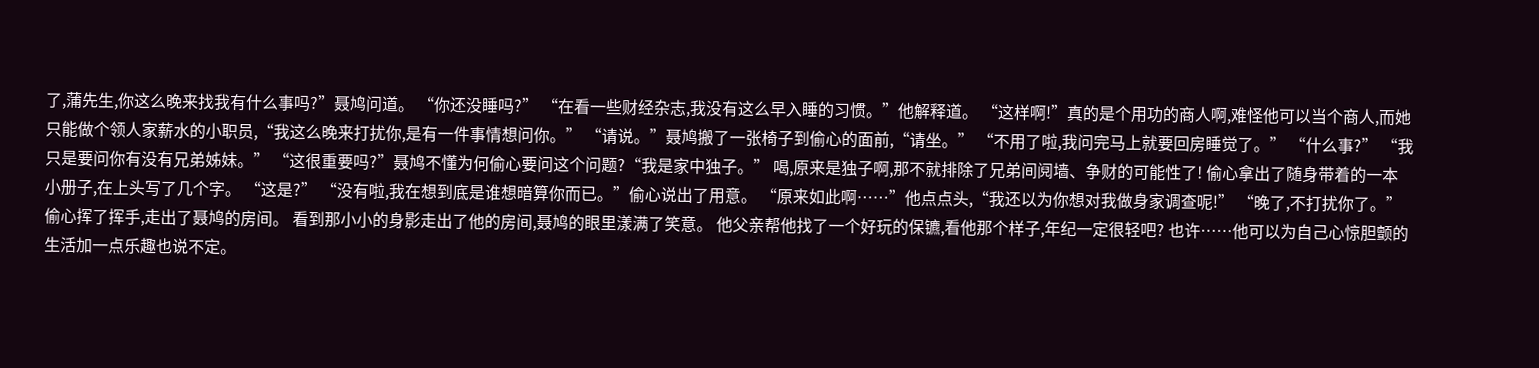了,蒲先生,你这么晚来找我有什么事吗?”聂鸠问道。 “你还没睡吗?” “在看一些财经杂志,我没有这么早入睡的习惯。”他解释道。 “这样啊!”真的是个用功的商人啊,难怪他可以当个商人,而她只能做个领人家薪水的小职员,“我这么晚来打扰你,是有一件事情想问你。” “请说。”聂鸠搬了一张椅子到偷心的面前,“请坐。” “不用了啦,我问完马上就要回房睡觉了。” “什么事?” “我只是要问你有没有兄弟姊妹。” “这很重要吗?”聂鸠不懂为何偷心要问这个问题?“我是家中独子。” 喝,原来是独子啊,那不就排除了兄弟间阋墙、争财的可能性了! 偷心拿出了随身带着的一本小册子,在上头写了几个字。 “这是?” “没有啦,我在想到底是谁想暗算你而已。”偷心说出了用意。 “原来如此啊……”他点点头,“我还以为你想对我做身家调查呢!” “晚了,不打扰你了。”偷心挥了挥手,走出了聂鸠的房间。 看到那小小的身影走出了他的房间,聂鸠的眼里漾满了笑意。 他父亲帮他找了一个好玩的保镳,看他那个样子,年纪一定很轻吧? 也许……他可以为自己心惊胆颤的生活加一点乐趣也说不定。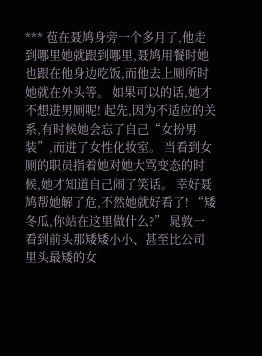*** 苞在聂鸠身旁一个多月了,他走到哪里她就跟到哪里,聂鸠用餐时她也跟在他身边吃饭,而他去上厕所时她就在外头等。 如果可以的话,她才不想进男厕呢! 起先,因为不适应的关系,有时候她会忘了自己“女扮男装”,而进了女性化妆室。 当看到女厕的职员指着她对她大骂变态的时候,她才知道自己闹了笑话。 幸好聂鸠帮她解了危,不然她就好看了! “矮冬瓜,你站在这里做什么?” 晁敦一看到前头那矮矮小小、甚至比公司里头最矮的女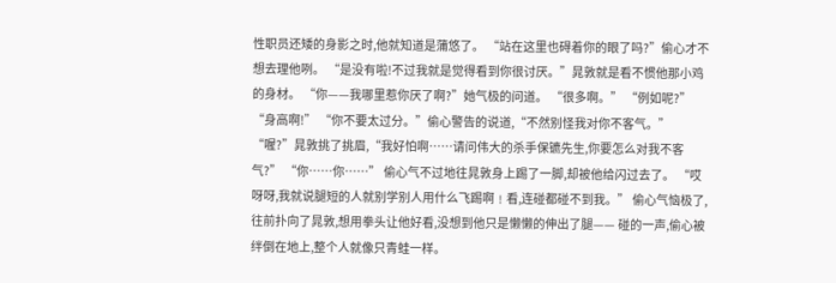性职员还矮的身影之时,他就知道是蒲悠了。 “站在这里也碍着你的眼了吗?”偷心才不想去理他咧。 “是没有啦!不过我就是觉得看到你很讨厌。”晁敦就是看不惯他那小鸡的身材。 “你——我哪里惹你厌了啊?”她气极的问道。 “很多啊。” “例如呢?” “身高啊!” “你不要太过分。”偷心警告的说道,“不然别怪我对你不客气。” “喔?”晁敦挑了挑眉,“我好怕啊……请问伟大的杀手保镳先生,你要怎么对我不客气?” “你……你……” 偷心气不过地往晁敦身上踢了一脚,却被他给闪过去了。 “哎呀呀,我就说腿短的人就别学别人用什么飞踢啊﹗看,连碰都碰不到我。” 偷心气恼极了,往前扑向了晁敦,想用拳头让他好看,没想到他只是懒懒的伸出了腿—— 碰的一声,偷心被绊倒在地上,整个人就像只青蛙一样。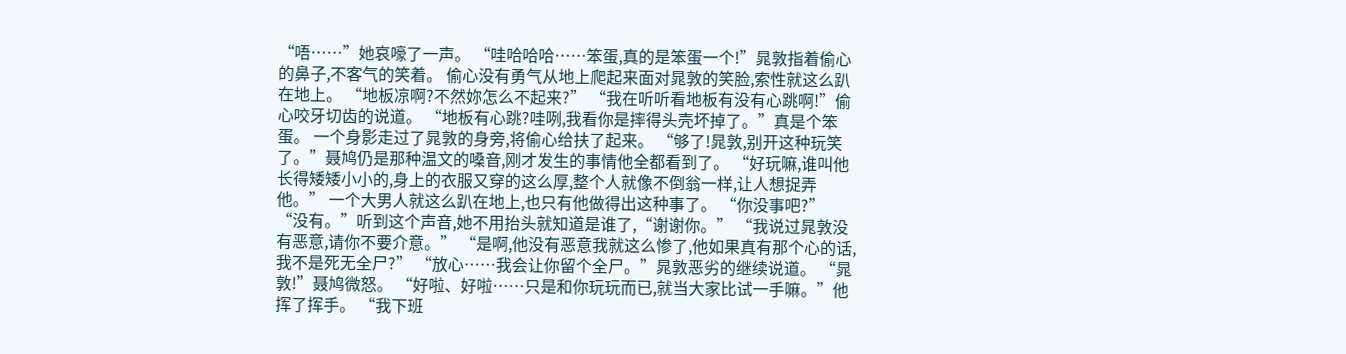“唔……”她哀嚎了一声。 “哇哈哈哈……笨蛋,真的是笨蛋一个!”晁敦指着偷心的鼻子,不客气的笑着。 偷心没有勇气从地上爬起来面对晁敦的笑脸,索性就这么趴在地上。 “地板凉啊?不然妳怎么不起来?” “我在听听看地板有没有心跳啊!”偷心咬牙切齿的说道。 “地板有心跳?哇咧,我看你是摔得头壳坏掉了。”真是个笨蛋。 一个身影走过了晁敦的身旁,将偷心给扶了起来。 “够了!晁敦,别开这种玩笑了。”聂鸠仍是那种温文的嗓音,刚才发生的事情他全都看到了。 “好玩嘛,谁叫他长得矮矮小小的,身上的衣服又穿的这么厚,整个人就像不倒翁一样,让人想捉弄他。” 一个大男人就这么趴在地上,也只有他做得出这种事了。 “你没事吧?” “没有。”听到这个声音,她不用抬头就知道是谁了,“谢谢你。” “我说过晁敦没有恶意,请你不要介意。” “是啊,他没有恶意我就这么惨了,他如果真有那个心的话,我不是死无全尸?” “放心……我会让你留个全尸。”晁敦恶劣的继续说道。 “晁敦!”聂鸠微怒。 “好啦、好啦……只是和你玩玩而已,就当大家比试一手嘛。”他挥了挥手。 “我下班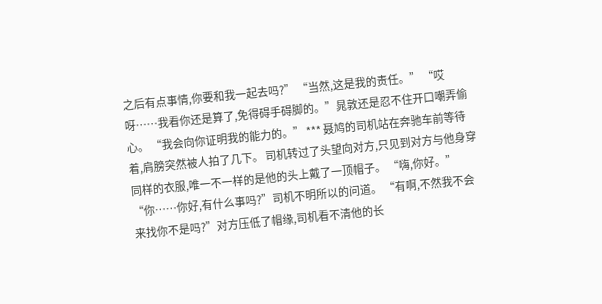之后有点事情,你要和我一起去吗?” “当然,这是我的责任。” “哎呀……我看你还是算了,免得碍手碍脚的。”晁敦还是忍不住开口嘲弄偷心。 “我会向你证明我的能力的。” *** 聂鸠的司机站在奔驰车前等待着,肩膀突然被人拍了几下。 司机转过了头望向对方,只见到对方与他身穿同样的衣服,唯一不一样的是他的头上戴了一顶帽子。 “嗨,你好。” “你……你好,有什么事吗?”司机不明所以的问道。 “有啊,不然我不会来找你不是吗?”对方压低了帽缘,司机看不清他的长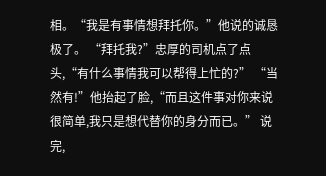相。“我是有事情想拜托你。”他说的诚恳极了。 “拜托我?”忠厚的司机点了点头,“有什么事情我可以帮得上忙的?” “当然有!”他抬起了脸,“而且这件事对你来说很简单,我只是想代替你的身分而已。” 说完,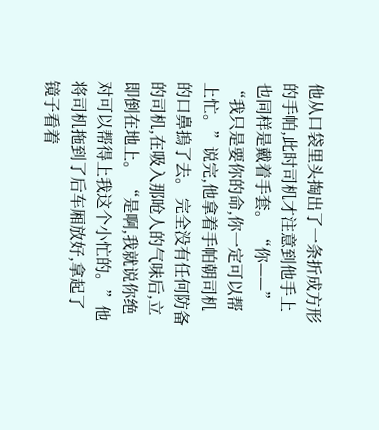他从口袋里头掏出了一条折成方形的手帕,此时司机才注意到他手上也同样是戴着手套。 “你——” “我只是要你的命,你一定可以帮上忙。”说完,他拿着手帕朝司机的口鼻摀了去。 完全没有任何防备的司机,在吸入那呛人的气味后,立即倒在地上。 “是啊,我就说你绝对可以帮得上我这个小忙的。”他将司机拖到了后车厢放好,拿起了镜子看着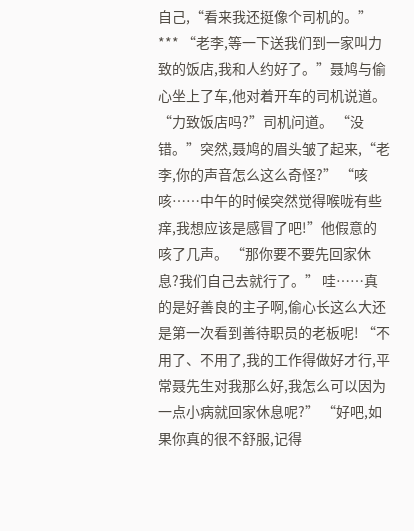自己,“看来我还挺像个司机的。” *** “老李,等一下送我们到一家叫力致的饭店,我和人约好了。”聂鸠与偷心坐上了车,他对着开车的司机说道。 “力致饭店吗?”司机问道。 “没错。”突然,聂鸠的眉头皱了起来,“老李,你的声音怎么这么奇怪?” “咳咳……中午的时候突然觉得喉咙有些痒,我想应该是感冒了吧!”他假意的咳了几声。 “那你要不要先回家休息?我们自己去就行了。” 哇……真的是好善良的主子啊,偷心长这么大还是第一次看到善待职员的老板呢! “不用了、不用了,我的工作得做好才行,平常聂先生对我那么好,我怎么可以因为一点小病就回家休息呢?” “好吧,如果你真的很不舒服,记得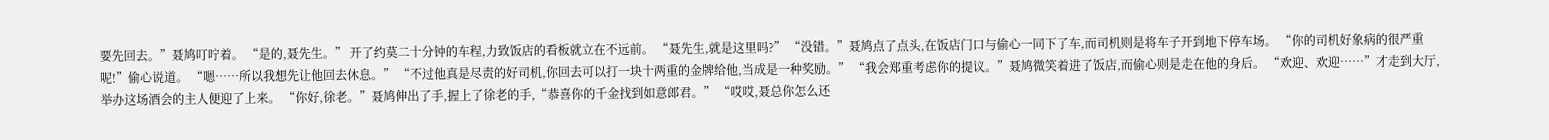要先回去。”聂鸠叮咛着。 “是的,聂先生。” 开了约莫二十分钟的车程,力致饭店的看板就立在不远前。 “聂先生,就是这里吗?” “没错。”聂鸠点了点头,在饭店门口与偷心一同下了车,而司机则是将车子开到地下停车场。 “你的司机好象病的很严重呢!”偷心说道。 “嗯……所以我想先让他回去休息。” “不过他真是尽责的好司机,你回去可以打一块十两重的金牌给他,当成是一种奖励。” “我会郑重考虑你的提议。”聂鸠微笑着进了饭店,而偷心则是走在他的身后。 “欢迎、欢迎……”才走到大厅,举办这场酒会的主人便迎了上来。 “你好,徐老。”聂鸠伸出了手,握上了徐老的手,“恭喜你的千金找到如意郎君。” “哎哎,聂总你怎么还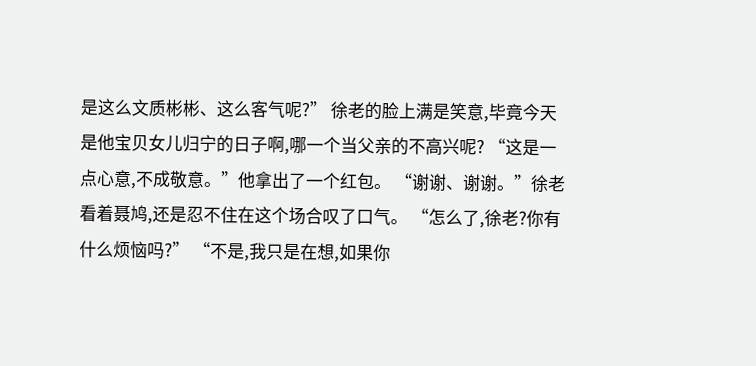是这么文质彬彬、这么客气呢?” 徐老的脸上满是笑意,毕竟今天是他宝贝女儿归宁的日子啊,哪一个当父亲的不高兴呢? “这是一点心意,不成敬意。”他拿出了一个红包。 “谢谢、谢谢。”徐老看着聂鸠,还是忍不住在这个场合叹了口气。 “怎么了,徐老?你有什么烦恼吗?” “不是,我只是在想,如果你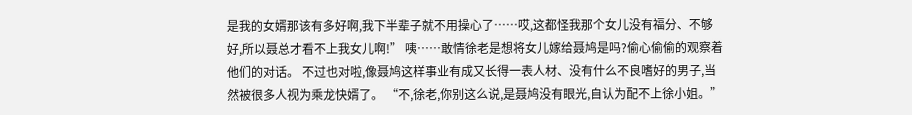是我的女婿那该有多好啊,我下半辈子就不用操心了……哎,这都怪我那个女儿没有福分、不够好,所以聂总才看不上我女儿啊!” 咦……敢情徐老是想将女儿嫁给聂鸠是吗?偷心偷偷的观察着他们的对话。 不过也对啦,像聂鸠这样事业有成又长得一表人材、没有什么不良嗜好的男子,当然被很多人视为乘龙快婿了。 “不,徐老,你别这么说,是聂鸠没有眼光,自认为配不上徐小姐。”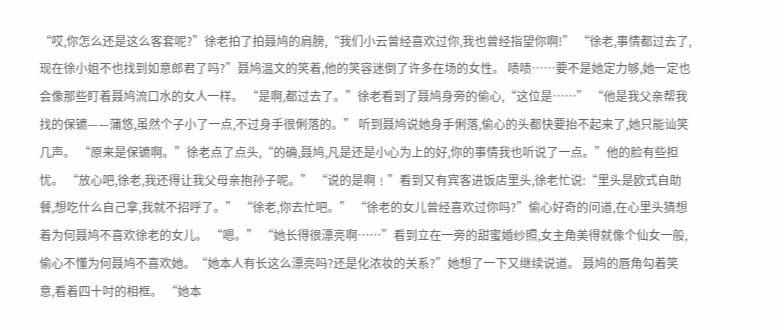“哎,你怎么还是这么客套呢?”徐老拍了拍聂鸠的肩膀,“我们小云曾经喜欢过你,我也曾经指望你啊!” “徐老,事情都过去了,现在徐小姐不也找到如意郎君了吗?”聂鸠温文的笑着,他的笑容迷倒了许多在场的女性。 啧啧……要不是她定力够,她一定也会像那些盯着聂鸠流口水的女人一样。 “是啊,都过去了。”徐老看到了聂鸠身旁的偷心,“这位是……” “他是我父亲帮我找的保镳——蒲悠,虽然个子小了一点,不过身手很俐落的。” 听到聂鸠说她身手俐落,偷心的头都快要抬不起来了,她只能讪笑几声。 “原来是保镳啊。”徐老点了点头,“的确,聂鸠,凡是还是小心为上的好,你的事情我也听说了一点。”他的脸有些担忧。 “放心吧,徐老,我还得让我父母亲抱孙子呢。” “说的是啊﹗”看到又有宾客进饭店里头,徐老忙说:“里头是欧式自助餐,想吃什么自己拿,我就不招呼了。” “徐老,你去忙吧。” “徐老的女儿曾经喜欢过你吗?”偷心好奇的问道,在心里头猜想着为何聂鸠不喜欢徐老的女儿。 “嗯。” “她长得很漂亮啊……”看到立在一旁的甜蜜婚纱照,女主角美得就像个仙女一般,偷心不懂为何聂鸠不喜欢她。“她本人有长这么漂亮吗?还是化浓妆的关系?”她想了一下又继续说道。 聂鸠的唇角勾着笑意,看着四十吋的相框。 “她本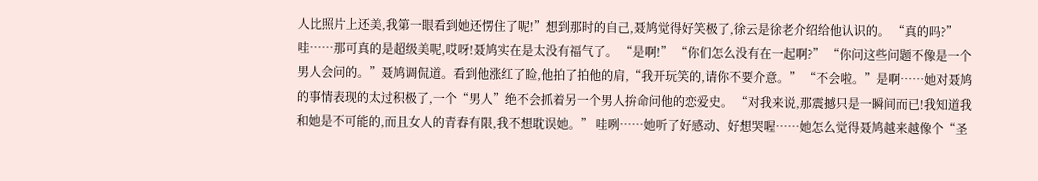人比照片上还美,我第一眼看到她还愣住了呢!”想到那时的自己,聂鸠觉得好笑极了,徐云是徐老介绍给他认识的。 “真的吗?” 哇……那可真的是超级美呢,哎呀!聂鸠实在是太没有福气了。 “是啊!” “你们怎么没有在一起啊?” “你问这些问题不像是一个男人会问的。”聂鸠调侃道。看到他涨红了睑,他拍了拍他的肩,“我开玩笑的,请你不要介意。” “不会啦。”是啊……她对聂鸠的事情表现的太过积极了,一个“男人”绝不会抓着另一个男人拚命问他的恋爱史。 “对我来说,那震撼只是一瞬间而已!我知道我和她是不可能的,而且女人的青舂有限,我不想耽误她。” 哇咧……她听了好感动、好想哭喔……她怎么觉得聂鸠越来越像个“圣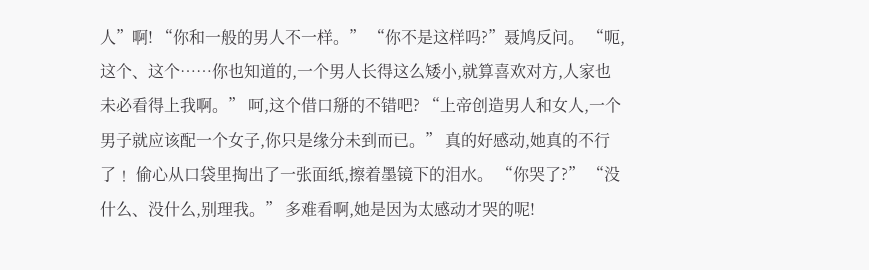人”啊! “你和一般的男人不一样。” “你不是这样吗?”聂鸠反问。 “呃,这个、这个……你也知道的,一个男人长得这么矮小,就算喜欢对方,人家也未必看得上我啊。” 呵,这个借口掰的不错吧? “上帝创造男人和女人,一个男子就应该配一个女子,你只是缘分未到而已。” 真的好感动,她真的不行了﹗ 偷心从口袋里掏出了一张面纸,擦着墨镜下的泪水。 “你哭了?” “没什么、没什么,别理我。” 多难看啊,她是因为太感动才哭的呢!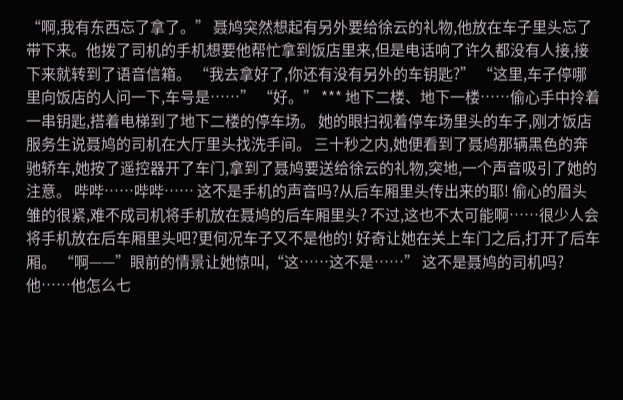“啊,我有东西忘了拿了。” 聂鸠突然想起有另外要给徐云的礼物,他放在车子里头忘了带下来。他拨了司机的手机想要他帮忙拿到饭店里来,但是电话响了许久都没有人接,接下来就转到了语音信箱。 “我去拿好了,你还有没有另外的车钥匙?” “这里,车子停哪里向饭店的人问一下,车号是……” “好。” *** 地下二楼、地下一楼……偷心手中拎着一串钥匙,搭着电梯到了地下二楼的停车场。 她的眼扫视着停车场里头的车子,刚才饭店服务生说聂鸠的司机在大厅里头找洗手间。 三十秒之内,她便看到了聂鸠那辆黑色的奔驰轿车,她按了遥控器开了车门,拿到了聂鸠要送给徐云的礼物,突地,一个声音吸引了她的注意。 哔哔……哔哔…… 这不是手机的声音吗?从后车厢里头传出来的耶! 偷心的眉头雏的很紧,难不成司机将手机放在聂鸠的后车厢里头? 不过,这也不太可能啊……很少人会将手机放在后车厢里头吧?更何况车子又不是他的! 好奇让她在关上车门之后,打开了后车厢。 “啊——”眼前的情景让她惊叫,“这……这不是……” 这不是聂鸠的司机吗? 他……他怎么七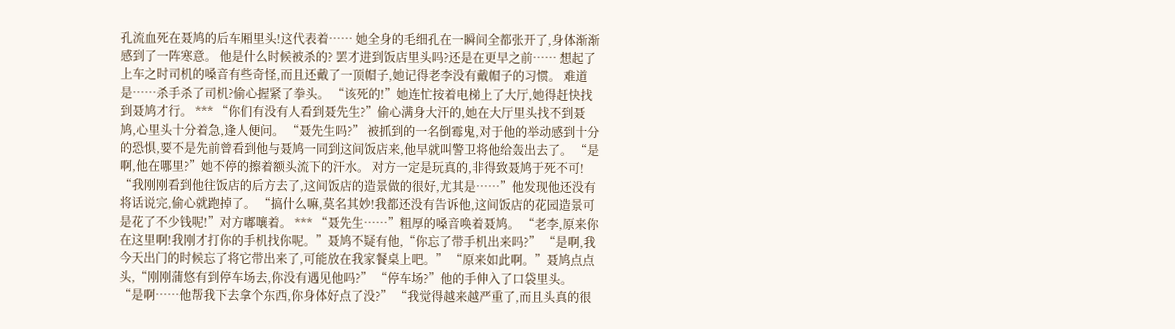孔流血死在聂鸠的后车厢里头!这代表着…… 她全身的毛细孔在一瞬间全都张开了,身体渐渐感到了一阵寒意。 他是什么时候被杀的? 罢才进到饭店里头吗?还是在更早之前…… 想起了上车之时司机的嗓音有些奇怪,而且还戴了一顶帽子,她记得老李没有戴帽子的习惯。 难道是……杀手杀了司机?偷心握紧了拳头。 “该死的!”她连忙按着电梯上了大厅,她得赶快找到聂鸠才行。 *** “你们有没有人看到聂先生?”偷心满身大汗的,她在大厅里头找不到聂鸠,心里头十分着急,逢人便问。 “聂先生吗?” 被抓到的一名倒霉鬼,对于他的举动感到十分的恐惧,要不是先前曾看到他与聂鸠一同到这间饭店来,他早就叫警卫将他给轰出去了。 “是啊,他在哪里?”她不停的擦着额头流下的汗水。 对方一定是玩真的,非得致聂鸠于死不可! “我刚刚看到他往饭店的后方去了,这间饭店的造景做的很好,尤其是……”他发现他还没有将话说完,偷心就跑掉了。 “搞什么嘛,莫名其妙!我都还没有告诉他,这间饭店的花园造景可是花了不少钱呢!”对方嘟嚷着。 *** “聂先生……”粗厚的嗓音唤着聂鸠。 “老李,原来你在这里啊!我刚才打你的手机找你呢。”聂鸠不疑有他,“你忘了带手机出来吗?” “是啊,我今天出门的时候忘了将它带出来了,可能放在我家餐桌上吧。” “原来如此啊。”聂鸠点点头,“刚刚蒲悠有到停车场去,你没有遇见他吗?” “停车场?”他的手伸入了口袋里头。 “是啊……他帮我下去拿个东西,你身体好点了没?” “我觉得越来越严重了,而且头真的很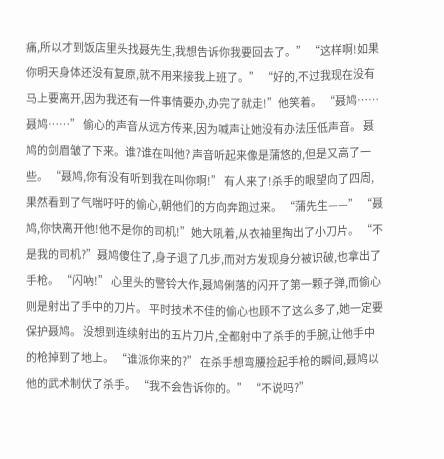痛,所以才到饭店里头找聂先生,我想告诉你我要回去了。” “这样啊!如果你明天身体还没有复原,就不用来接我上班了。” “好的,不过我现在没有马上要离开,因为我还有一件事情要办,办完了就走!”他笑着。 “聂鸠……聂鸠……” 偷心的声音从远方传来,因为喊声让她没有办法压低声音。 聂鸠的剑眉皱了下来。谁?谁在叫他? 声音听起来像是蒲悠的,但是又高了一些。 “聂鸠,你有没有听到我在叫你啊!” 有人来了!杀手的眼望向了四周,果然看到了气喘吁吁的偷心,朝他们的方向奔跑过来。 “蒲先生——” “聂鸠,你快离开他!他不是你的司机!”她大吼着,从衣袖里掏出了小刀片。 “不是我的司机?”聂鸠傻住了,身子退了几步,而对方发现身分被识破,也拿出了手枪。 “闪吶!” 心里头的警铃大作,聂鸠俐落的闪开了第一颗子弹,而偷心则是射出了手中的刀片。 平时技术不佳的偷心也顾不了这么多了,她一定要保护聂鸠。 没想到连续射出的五片刀片,全都射中了杀手的手腕,让他手中的枪掉到了地上。 “谁派你来的?” 在杀手想弯腰捡起手枪的瞬间,聂鸠以他的武术制伏了杀手。 “我不会告诉你的。” “不说吗?”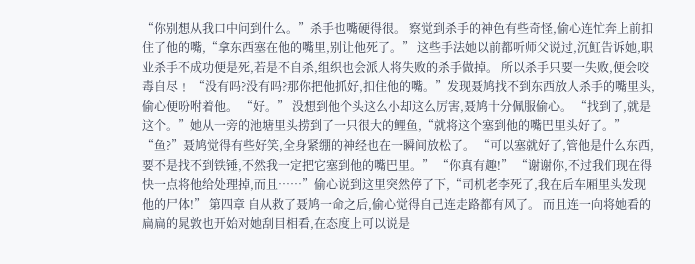“你别想从我口中问到什么。”杀手也嘴硬得很。 察觉到杀手的神色有些奇怪,偷心连忙奔上前扣住了他的嘴,“拿东西塞在他的嘴里,别让他死了。” 这些手法她以前都听师父说过,沉魟告诉她,职业杀手不成功便是死,若是不自杀,组织也会派人将失败的杀手做掉。 所以杀手只要一失败,便会咬毒自尽﹗ “没有吗?没有吗?那你把他抓好,扣住他的嘴。”发现聂鸠找不到东西放人杀手的嘴里头,偷心便吩咐着他。 “好。” 没想到他个头这么小却这么厉害,聂鸠十分佩服偷心。 “找到了,就是这个。”她从一旁的池塘里头捞到了一只很大的鲤鱼,“就将这个塞到他的嘴巴里头好了。” “鱼?”聂鸠觉得有些好笑,全身紧绷的神经也在一瞬间放松了。 “可以塞就好了,管他是什么东西,要不是找不到铁锤,不然我一定把它塞到他的嘴巴里。” “你真有趣!” “谢谢你,不过我们现在得快一点将他给处理掉,而且……”偷心说到这里突然停了下,“司机老李死了,我在后车厢里头发现他的尸体!” 第四章 自从救了聂鸠一命之后,偷心觉得自己连走路都有风了。 而且连一向将她看的扁扁的晁敦也开始对她刮目相看,在态度上可以说是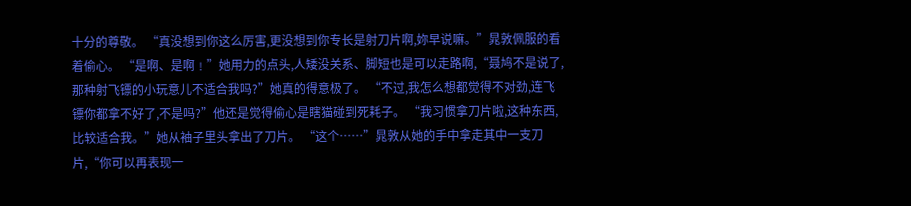十分的尊敬。 “真没想到你这么厉害,更没想到你专长是射刀片啊,妳早说嘛。”晁敦佩服的看着偷心。 “是啊、是啊﹗”她用力的点头,人矮没关系、脚短也是可以走路啊,“聂鸠不是说了,那种射飞镖的小玩意儿不适合我吗?”她真的得意极了。 “不过,我怎么想都觉得不对劲,连飞镖你都拿不好了,不是吗?”他还是觉得偷心是瞎猫碰到死耗子。 “我习惯拿刀片啦,这种东西,比较适合我。”她从袖子里头拿出了刀片。 “这个……”晁敦从她的手中拿走其中一支刀片,“你可以再表现一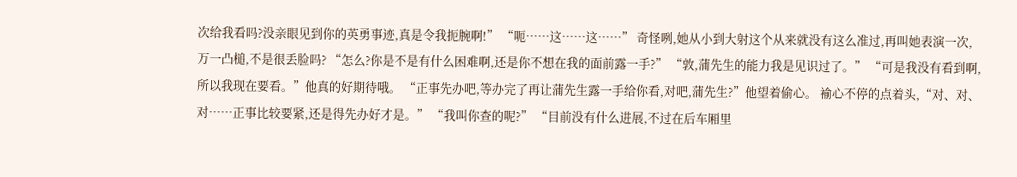次给我看吗?没亲眼见到你的英勇事迹,真是令我扼腕啊!” “呃……这……这……” 奇怪咧,她从小到大射这个从来就没有这么准过,再叫她表演一次,万一凸槌,不是很丢脸吗? “怎么?你是不是有什么困难啊,还是你不想在我的面前露一手?” “敦,蒲先生的能力我是见识过了。” “可是我没有看到啊,所以我现在要看。”他真的好期待哦。 “正事先办吧,等办完了再让蒲先生露一手给你看,对吧,蒲先生?”他望着偷心。 褕心不停的点着头,“对、对、对……正事比较要紧,还是得先办好才是。” “我叫你查的呢?” “目前没有什么进展,不过在后车厢里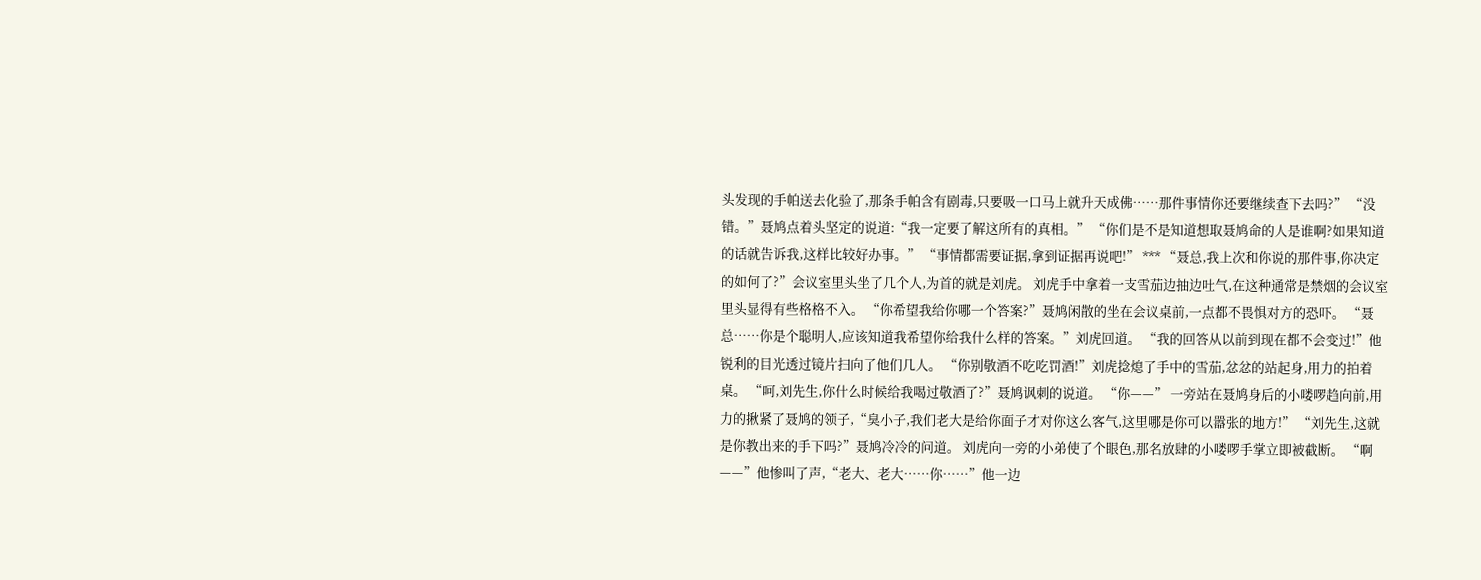头发现的手帕送去化验了,那条手帕含有剧毒,只要吸一口马上就升天成佛……那件事情你还要继续查下去吗?” “没错。”聂鸠点着头坚定的说道:“我一定要了解这所有的真相。” “你们是不是知道想取聂鸠命的人是谁啊?如果知道的话就告诉我,这样比较好办事。” “事情都需要证据,拿到证据再说吧!” *** “聂总,我上次和你说的那件事,你决定的如何了?”会议室里头坐了几个人,为首的就是刘虎。 刘虎手中拿着一支雪茄边抽边吐气,在这种通常是禁烟的会议室里头显得有些格格不入。 “你希望我给你哪一个答案?”聂鸠闲散的坐在会议桌前,一点都不畏惧对方的恐吓。 “聂总……你是个聪明人,应该知道我希望你给我什么样的答案。”刘虎回道。 “我的回答从以前到现在都不会变过!”他锐利的目光透过镜片扫向了他们几人。 “你别敬酒不吃吃罚酒!”刘虎捻熄了手中的雪茄,忿忿的站起身,用力的拍着桌。 “呵,刘先生,你什么时候给我喝过敬酒了?”聂鸠讽刺的说道。 “你——” 一旁站在聂鸠身后的小喽啰趋向前,用力的揪紧了聂鸠的领子,“臭小子,我们老大是给你面子才对你这么客气,这里哪是你可以嚣张的地方!” “刘先生,这就是你教出来的手下吗?”聂鸠冷冷的问道。 刘虎向一旁的小弟使了个眼色,那名放肆的小喽啰手掌立即被截断。 “啊——”他惨叫了声,“老大、老大……你……”他一边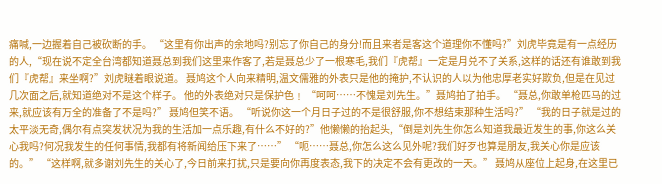痛喊,一边握着自己被砍断的手。 “这里有你出声的余地吗?别忘了你自己的身分!而且来者是客这个道理你不懂吗?”刘虎毕竟是有一点经历的人,“现在说不定全台湾都知道聂总到我们这里来作客了,若是聂总少了一根寒毛,我们『虎帮』一定是月兑不了关系,这样的话还有谁敢到我们『虎帮』来坐啊?”刘虎瞇着眼说道。 聂鸠这个人向来精明,温文儒雅的外表只是他的掩护,不认识的人以为他忠厚老实好欺负,但是在见过几次面之后,就知道绝对不是这个样子。 他的外表绝对只是保护色﹗ “呵呵……不愧是刘先生。”聂鸠拍了拍手。 “聂总,你敢单枪匹马的过来,就应该有万全的准备了不是吗?” 聂鸠但笑不语。 “听说你这一个月日子过的不是很舒服,你不想结束那种生活吗?” “我的日子就是过的太平淡无奇,偶尔有点突发状况为我的生活加一点乐趣,有什么不好的?”他懒懒的抬起头,“倒是刘先生你怎么知道我最近发生的事,你这么关心我吗?何况我发生的任何事情,我都有将新闻给压下来了……” “呃……聂总,你怎么这么见外呢?我们好歹也算是朋友,我关心你是应该的。” “这样啊,就多谢刘先生的关心了,今日前来打扰,只是要向你再度表态,我下的决定不会有更改的一天。” 聂鸠从座位上起身,在这里已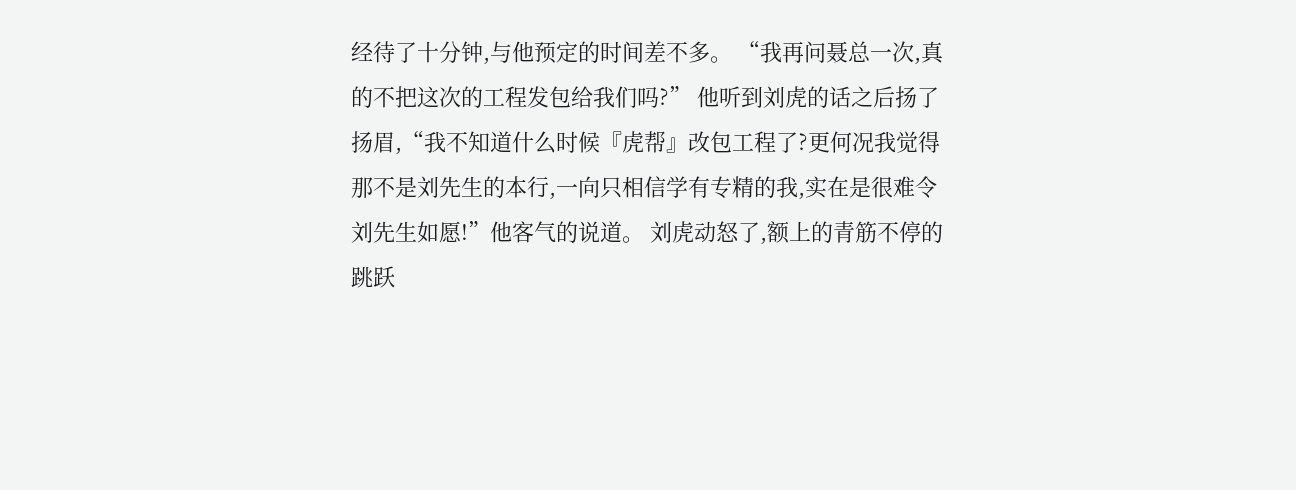经待了十分钟,与他预定的时间差不多。 “我再问聂总一次,真的不把这次的工程发包给我们吗?” 他听到刘虎的话之后扬了扬眉,“我不知道什么时候『虎帮』改包工程了?更何况我觉得那不是刘先生的本行,一向只相信学有专精的我,实在是很难令刘先生如愿!”他客气的说道。 刘虎动怒了,额上的青筋不停的跳跃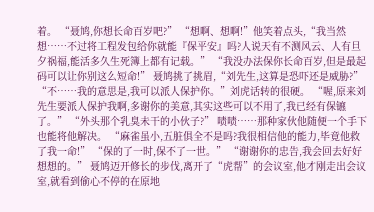着。 “聂鸠,你想长命百岁吧?” “想啊、想啊!”他笑着点头,“我当然想……不过将工程发包给你就能『保平安』吗?人说天有不测风云、人有旦夕祸福,能活多久生死簿上都有记载。” “我没办法保你长命百岁,但是最起码可以让你别这么短命!” 聂鸠挑了挑眉,“刘先生,这算是恐吓还是威胁?” “不……我的意思是,我可以派人保护你。”刘虎话转的很硬。 “喔,原来刘先生要派人保护我啊,多谢你的美意,其实这些可以不用了,我已经有保镳了。” “外头那个乳臭未干的小伙子?” 啧啧……那种家伙他随便一个手下也能将他解决。 “麻雀虽小,五脏俱全不是吗?我很相信他的能力,毕竟他救了我一命!” “保的了一时,保不了一世。” “谢谢你的忠告,我会回去好好想想的。” 聂鸠迈开修长的步伐,离开了“虎帮”的会议室,他才刚走出会议室,就看到偷心不停的在原地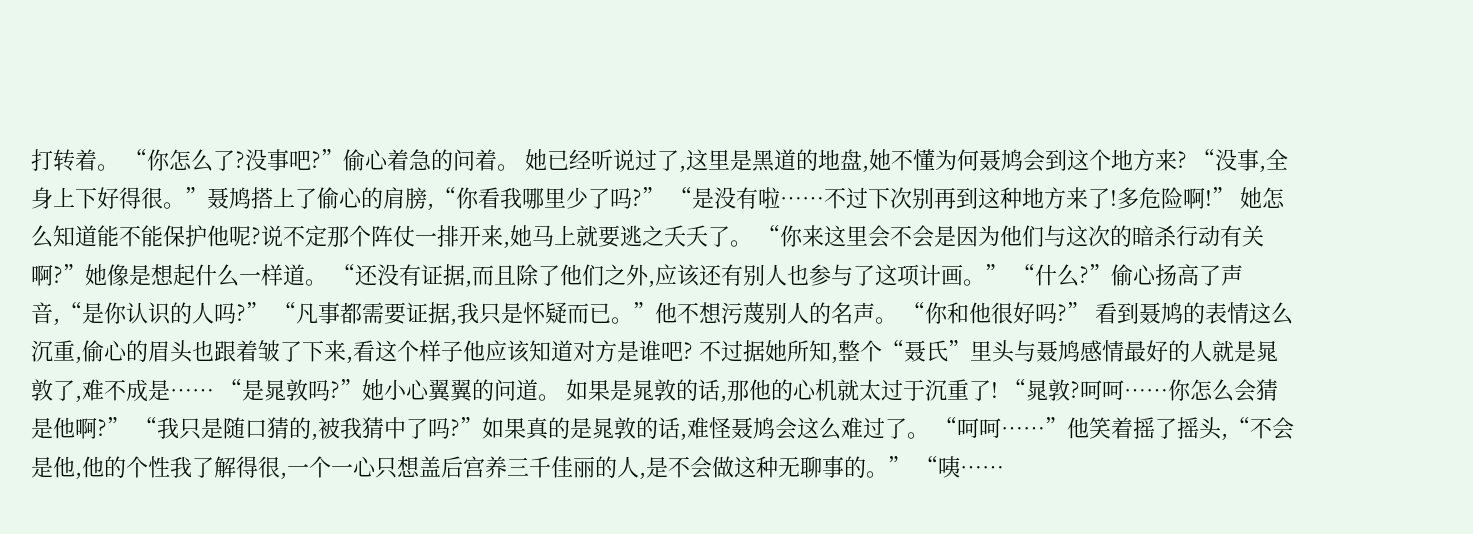打转着。 “你怎么了?没事吧?”偷心着急的问着。 她已经听说过了,这里是黑道的地盘,她不懂为何聂鸠会到这个地方来? “没事,全身上下好得很。”聂鸠搭上了偷心的肩膀,“你看我哪里少了吗?” “是没有啦……不过下次别再到这种地方来了!多危险啊!” 她怎么知道能不能保护他呢?说不定那个阵仗一排开来,她马上就要逃之夭夭了。 “你来这里会不会是因为他们与这次的暗杀行动有关啊?”她像是想起什么一样道。 “还没有证据,而且除了他们之外,应该还有别人也参与了这项计画。” “什么?”偷心扬高了声音,“是你认识的人吗?” “凡事都需要证据,我只是怀疑而已。”他不想污蔑别人的名声。 “你和他很好吗?” 看到聂鸠的表情这么沉重,偷心的眉头也跟着皱了下来,看这个样子他应该知道对方是谁吧? 不过据她所知,整个“聂氏”里头与聂鸠感情最好的人就是晁敦了,难不成是…… “是晁敦吗?”她小心翼翼的问道。 如果是晁敦的话,那他的心机就太过于沉重了! “晁敦?呵呵……你怎么会猜是他啊?” “我只是随口猜的,被我猜中了吗?”如果真的是晁敦的话,难怪聂鸠会这么难过了。 “呵呵……”他笑着摇了摇头,“不会是他,他的个性我了解得很,一个一心只想盖后宫养三千佳丽的人,是不会做这种无聊事的。” “咦……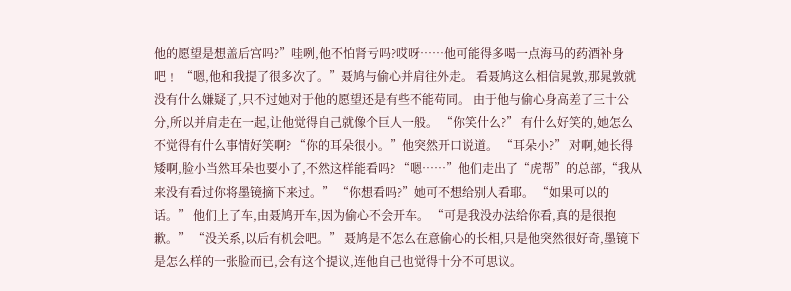他的愿望是想盖后宫吗?”哇咧,他不怕肾亏吗?哎呀……他可能得多喝一点海马的药酒补身吧﹗ “嗯,他和我提了很多次了。”聂鸠与偷心并肩往外走。 看聂鸠这么相信晁敦,那晁敦就没有什么嫌疑了,只不过她对于他的愿望还是有些不能苟同。 由于他与偷心身高差了三十公分,所以并肩走在一起,让他觉得自己就像个巨人一般。 “你笑什么?” 有什么好笑的,她怎么不觉得有什么事情好笑啊? “你的耳朵很小。”他突然开口说道。 “耳朵小?” 对啊,她长得矮啊,脸小当然耳朵也要小了,不然这样能看吗? “嗯……”他们走出了“虎帮”的总部,“我从来没有看过你将墨镜摘下来过。” “你想看吗?”她可不想给别人看耶。 “如果可以的话。” 他们上了车,由聂鸠开车,因为偷心不会开车。 “可是我没办法给你看,真的是很抱歉。” “没关系,以后有机会吧。” 聂鸠是不怎么在意偷心的长相,只是他突然很好奇,墨镜下是怎么样的一张脸而已,会有这个提议,连他自己也觉得十分不可思议。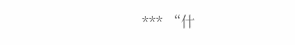*** “什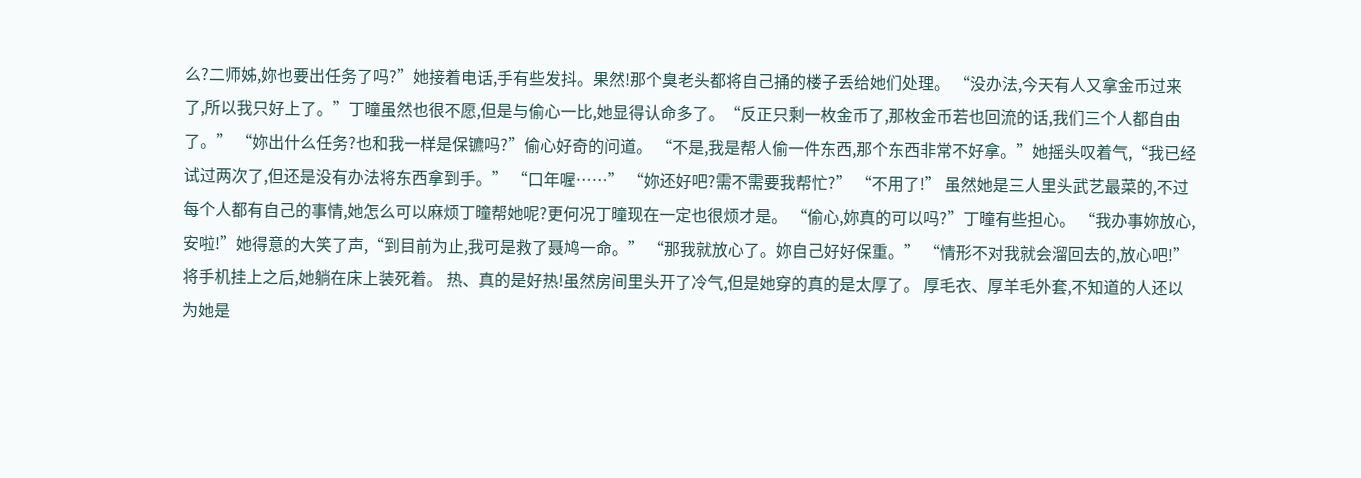么?二师姊,妳也要出任务了吗?”她接着电话,手有些发抖。果然!那个臭老头都将自己捅的楼子丢给她们处理。 “没办法,今天有人又拿金币过来了,所以我只好上了。”丁曈虽然也很不愿,但是与偷心一比,她显得认命多了。“反正只剩一枚金币了,那枚金币若也回流的话,我们三个人都自由了。” “妳出什么任务?也和我一样是保镳吗?”偷心好奇的问道。 “不是,我是帮人偷一件东西,那个东西非常不好拿。”她摇头叹着气,“我已经试过两次了,但还是没有办法将东西拿到手。” “口年喔……” “妳还好吧?需不需要我帮忙?” “不用了!” 虽然她是三人里头武艺最菜的,不过每个人都有自己的事情,她怎么可以麻烦丁曈帮她呢?更何况丁曈现在一定也很烦才是。 “偷心,妳真的可以吗?”丁曈有些担心。 “我办事妳放心,安啦!”她得意的大笑了声,“到目前为止,我可是救了聂鸠一命。” “那我就放心了。妳自己好好保重。” “情形不对我就会溜回去的,放心吧!”将手机挂上之后,她躺在床上装死着。 热、真的是好热!虽然房间里头开了冷气,但是她穿的真的是太厚了。 厚毛衣、厚羊毛外套,不知道的人还以为她是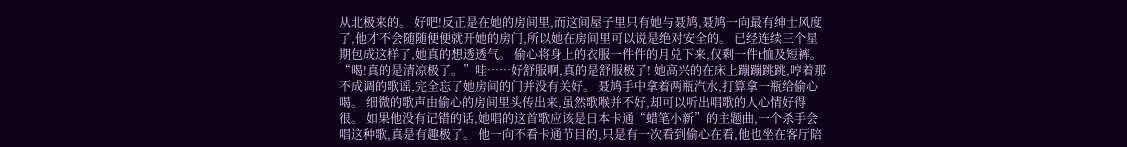从北极来的。 好吧!反正是在她的房间里,而这间屋子里只有她与聂鸠,聂鸠一向最有绅士风度了,他才不会随随便便就开她的房门,所以她在房间里可以说是绝对安全的。 已经连续三个星期包成这样了,她真的想透透气。 偷心将身上的衣服一件件的月兑下来,仅剩一件t恤及短裤。 “喝!真的是清凉极了。”哇……好舒服啊,真的是舒服极了! 她高兴的在床上蹦蹦跳跳,哼着那不成调的歌谣,完全忘了她房间的门并没有关好。 聂鸠手中拿着两瓶汽水,打算拿一瓶给偷心喝。 细微的歌声由偷心的房间里头传出来,虽然歌喉并不好,却可以听出唱歌的人心情好得很。 如果他没有记错的话,她唱的这首歌应该是日本卡通“蜡笔小新”的主题曲,一个杀手会唱这种歌,真是有趣极了。 他一向不看卡通节目的,只是有一次看到偷心在看,他也坐在客厅陪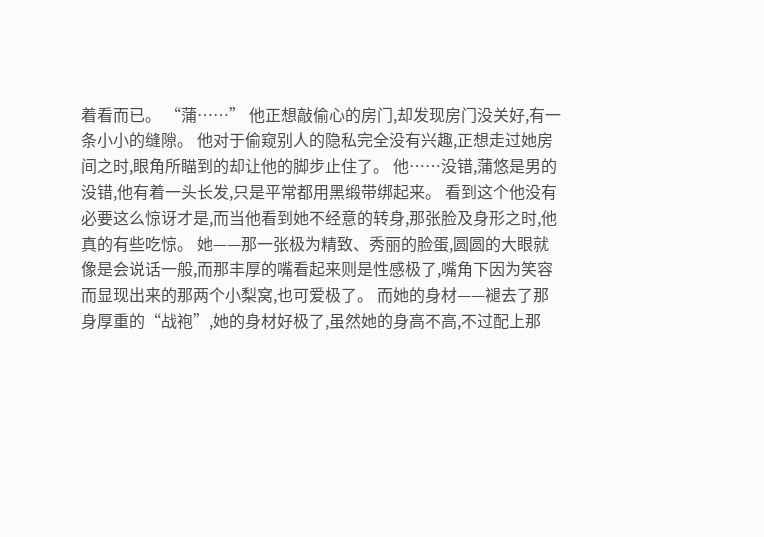着看而已。 “蒲……” 他正想敲偷心的房门,却发现房门没关好,有一条小小的缝隙。 他对于偷窥别人的隐私完全没有兴趣,正想走过她房间之时,眼角所瞄到的却让他的脚步止住了。 他……没错,蒲悠是男的没错,他有着一头长发,只是平常都用黑缎带绑起来。 看到这个他没有必要这么惊讶才是,而当他看到她不经意的转身,那张脸及身形之时,他真的有些吃惊。 她——那一张极为精致、秀丽的脸蛋,圆圆的大眼就像是会说话一般,而那丰厚的嘴看起来则是性感极了,嘴角下因为笑容而显现出来的那两个小梨窝,也可爱极了。 而她的身材——褪去了那身厚重的“战袍”,她的身材好极了,虽然她的身高不高,不过配上那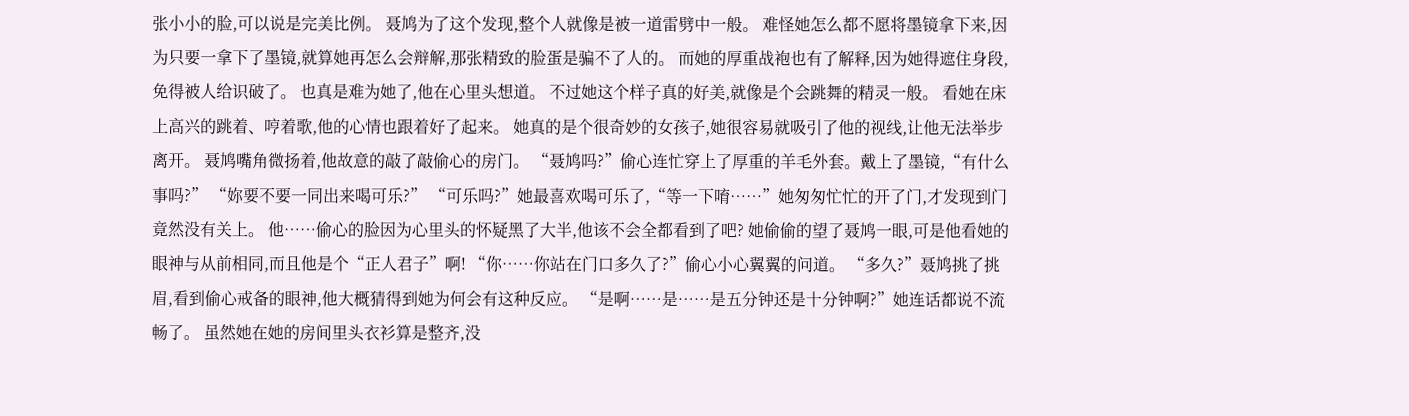张小小的脸,可以说是完美比例。 聂鸠为了这个发现,整个人就像是被一道雷劈中一般。 难怪她怎么都不愿将墨镜拿下来,因为只要一拿下了墨镜,就算她再怎么会辩解,那张精致的脸蛋是骗不了人的。 而她的厚重战袍也有了解释,因为她得遮住身段,免得被人给识破了。 也真是难为她了,他在心里头想道。 不过她这个样子真的好美,就像是个会跳舞的精灵一般。 看她在床上高兴的跳着、哼着歌,他的心情也跟着好了起来。 她真的是个很奇妙的女孩子,她很容易就吸引了他的视线,让他无法举步离开。 聂鸠嘴角微扬着,他故意的敲了敲偷心的房门。 “聂鸠吗?”偷心连忙穿上了厚重的羊毛外套。戴上了墨镜,“有什么事吗?” “妳要不要一同出来喝可乐?” “可乐吗?”她最喜欢喝可乐了,“等一下唷……”她匆匆忙忙的开了门,才发现到门竟然没有关上。 他……偷心的脸因为心里头的怀疑黑了大半,他该不会全都看到了吧? 她偷偷的望了聂鸠一眼,可是他看她的眼神与从前相同,而且他是个“正人君子”啊! “你……你站在门口多久了?”偷心小心翼翼的问道。 “多久?”聂鸠挑了挑眉,看到偷心戒备的眼神,他大概猜得到她为何会有这种反应。 “是啊……是……是五分钟还是十分钟啊?”她连话都说不流畅了。 虽然她在她的房间里头衣衫算是整齐,没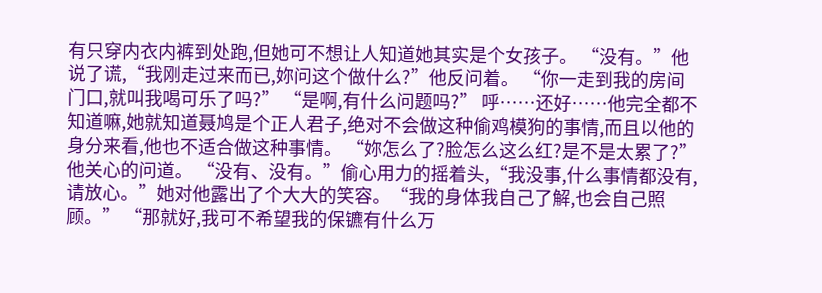有只穿内衣内裤到处跑,但她可不想让人知道她其实是个女孩子。 “没有。”他说了谎,“我刚走过来而已,妳问这个做什么?”他反问着。 “你一走到我的房间门口,就叫我喝可乐了吗?” “是啊,有什么问题吗?” 呼……还好……他完全都不知道嘛,她就知道聂鸠是个正人君子,绝对不会做这种偷鸡模狗的事情,而且以他的身分来看,他也不适合做这种事情。 “妳怎么了?脸怎么这么红?是不是太累了?”他关心的问道。 “没有、没有。”偷心用力的摇着头,“我没事,什么事情都没有,请放心。”她对他露出了个大大的笑容。“我的身体我自己了解,也会自己照顾。” “那就好,我可不希望我的保镳有什么万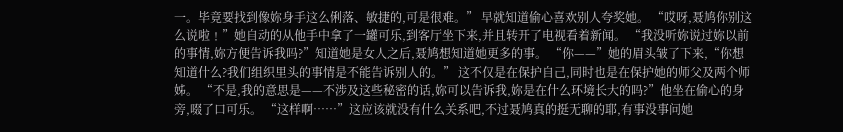一。毕竟要找到像妳身手这么俐落、敏捷的,可是很难。” 早就知道偷心喜欢别人夸奖她。 “哎呀,聂鸠你别这么说啦﹗”她自动的从他手中拿了一罐可乐,到客厅坐下来,并且转开了电视看着新闻。 “我没听妳说过妳以前的事情,妳方便告诉我吗?”知道她是女人之后,聂鸠想知道她更多的事。 “你——”她的眉头皱了下来,“你想知道什么?我们组织里头的事情是不能告诉别人的。” 这不仅是在保护自己,同时也是在保护她的师父及两个师姊。 “不是,我的意思是——不涉及这些秘密的话,妳可以告诉我,妳是在什么环境长大的吗?”他坐在偷心的身旁,啜了口可乐。 “这样啊……”这应该就没有什么关系吧,不过聂鸠真的挺无聊的耶,有事没事问她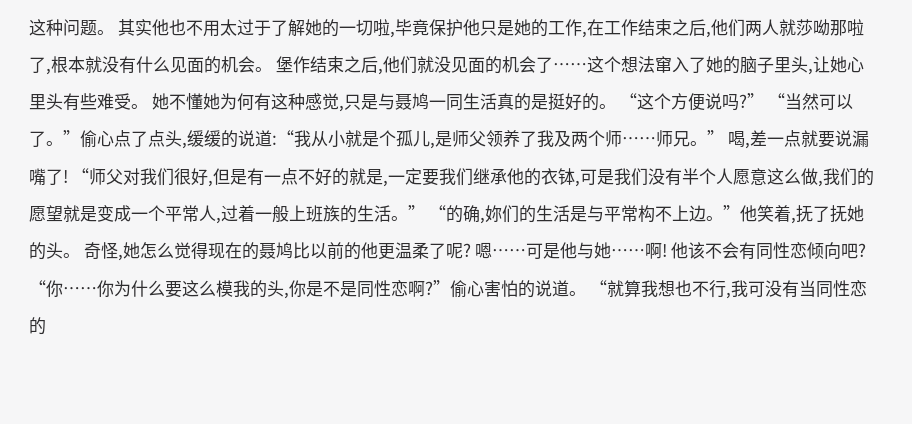这种问题。 其实他也不用太过于了解她的一切啦,毕竟保护他只是她的工作,在工作结束之后,他们两人就莎呦那啦了,根本就没有什么见面的机会。 堡作结束之后,他们就没见面的机会了……这个想法窜入了她的脑子里头,让她心里头有些难受。 她不懂她为何有这种感觉,只是与聂鸠一同生活真的是挺好的。 “这个方便说吗?” “当然可以了。”偷心点了点头,缓缓的说道:“我从小就是个孤儿,是师父领养了我及两个师……师兄。” 喝,差一点就要说漏嘴了! “师父对我们很好,但是有一点不好的就是,一定要我们继承他的衣钵,可是我们没有半个人愿意这么做,我们的愿望就是变成一个平常人,过着一般上班族的生活。” “的确,妳们的生活是与平常构不上边。”他笑着,抚了抚她的头。 奇怪,她怎么觉得现在的聂鸠比以前的他更温柔了呢? 嗯……可是他与她……啊! 他该不会有同性恋倾向吧? “你……你为什么要这么模我的头,你是不是同性恋啊?”偷心害怕的说道。 “就算我想也不行,我可没有当同性恋的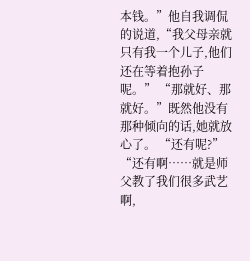本钱。”他自我调侃的说道,“我父母亲就只有我一个儿子,他们还在等着抱孙子呢。” “那就好、那就好。”既然他没有那种倾向的话,她就放心了。 “还有呢?” “还有啊……就是师父教了我们很多武艺啊,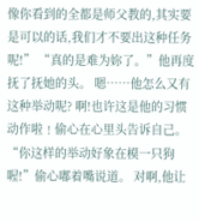像你看到的全都是师父教的,其实要是可以的话,我们才不要出这种任务呢!” “真的是难为妳了。”他再度抚了抚她的头。 嗯……他怎么又有这种举动呢? 啊!也许这是他的习惯动作啦﹗偷心在心里头告诉自己。 “你这样的举动好象在模一只狗喔!”偷心嘟着嘴说道。 对啊,他让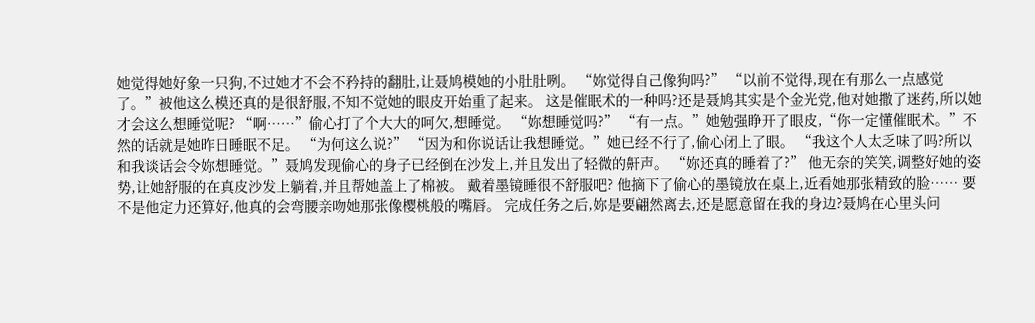她觉得她好象一只狗,不过她才不会不矜持的翻肚,让聂鸠模她的小肚肚咧。 “妳觉得自己像狗吗?” “以前不觉得,现在有那么一点感觉了。”被他这么模还真的是很舒服,不知不觉她的眼皮开始重了起来。 这是催眠术的一种吗?还是聂鸠其实是个金光党,他对她撒了迷药,所以她才会这么想睡觉呢? “啊……”偷心打了个大大的呵欠,想睡觉。 “妳想睡觉吗?” “有一点。”她勉强睁开了眼皮,“你一定懂催眠术。”不然的话就是她昨日睡眠不足。 “为何这么说?” “因为和你说话让我想睡觉。”她已经不行了,偷心闭上了眼。 “我这个人太乏味了吗?所以和我谈话会令妳想睡觉。”聂鸠发现偷心的身子已经倒在沙发上,并且发出了轻微的鼾声。 “妳还真的睡着了?” 他无奈的笑笑,调整好她的姿势,让她舒服的在真皮沙发上躺着,并且帮她盖上了棉被。 戴着墨镜睡很不舒服吧? 他摘下了偷心的墨镜放在桌上,近看她那张精致的脸…… 要不是他定力还算好,他真的会弯腰亲吻她那张像樱桃般的嘴唇。 完成任务之后,妳是要翩然离去,还是愿意留在我的身边?聂鸠在心里头问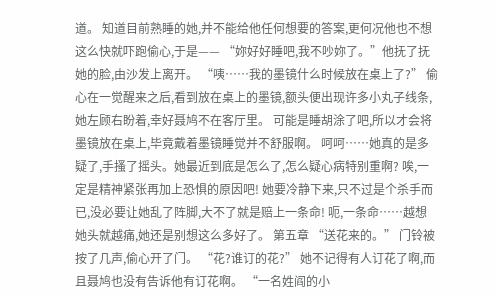道。 知道目前熟睡的她,并不能给他任何想要的答案,更何况他也不想这么快就吓跑偷心,于是—— “妳好好睡吧,我不吵妳了。”他抚了抚她的脸,由沙发上离开。 “咦……我的墨镜什么时候放在桌上了?” 偷心在一觉醒来之后,看到放在桌上的墨镜,额头便出现许多小丸子线条,她左顾右盼着,幸好聂鸠不在客厅里。 可能是睡胡涂了吧,所以才会将墨镜放在桌上,毕竟戴着墨镜睡觉并不舒服啊。 呵呵……她真的是多疑了,手搔了摇头。她最近到底是怎么了,怎么疑心病特别重啊? 唉,一定是精神紧张再加上恐惧的原因吧! 她要冷静下来,只不过是个杀手而已,没必要让她乱了阵脚,大不了就是赔上一条命! 呃,一条命……越想她头就越痛,她还是别想这么多好了。 第五章 “送花来的。” 门铃被按了几声,偷心开了门。 “花?谁订的花?” 她不记得有人订花了啊,而且聂鸠也没有告诉他有订花啊。 “一名姓阎的小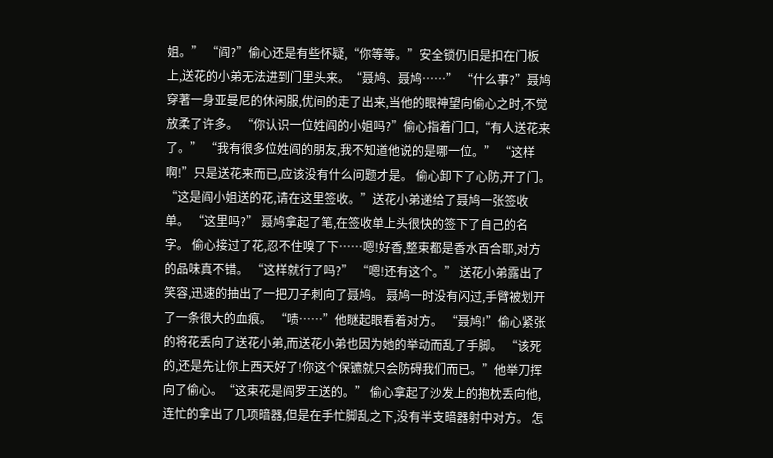姐。” “阎?”偷心还是有些怀疑,“你等等。”安全锁仍旧是扣在门板上,送花的小弟无法进到门里头来。“聂鸠、聂鸠……” “什么事?”聂鸠穿著一身亚曼尼的休闲服,优间的走了出来,当他的眼神望向偷心之时,不觉放柔了许多。 “你认识一位姓阎的小姐吗?”偷心指着门口,“有人送花来了。” “我有很多位姓阎的朋友,我不知道他说的是哪一位。” “这样啊!”只是送花来而已,应该没有什么问题才是。 偷心卸下了心防,开了门。 “这是阎小姐送的花,请在这里签收。”送花小弟递给了聂鸠一张签收单。 “这里吗?” 聂鸠拿起了笔,在签收单上头很快的签下了自己的名字。 偷心接过了花,忍不住嗅了下……嗯!好香,整束都是香水百合耶,对方的品味真不错。 “这样就行了吗?” “嗯!还有这个。” 送花小弟露出了笑容,迅速的抽出了一把刀子刺向了聂鸠。 聂鸠一时没有闪过,手臂被划开了一条很大的血痕。 “啧……”他瞇起眼看着对方。 “聂鸠!”偷心紧张的将花丢向了送花小弟,而送花小弟也因为她的举动而乱了手脚。 “该死的,还是先让你上西天好了!你这个保镳就只会防碍我们而已。”他举刀挥向了偷心。“这束花是阎罗王送的。” 偷心拿起了沙发上的抱枕丢向他,连忙的拿出了几项暗器,但是在手忙脚乱之下,没有半支暗器射中对方。 怎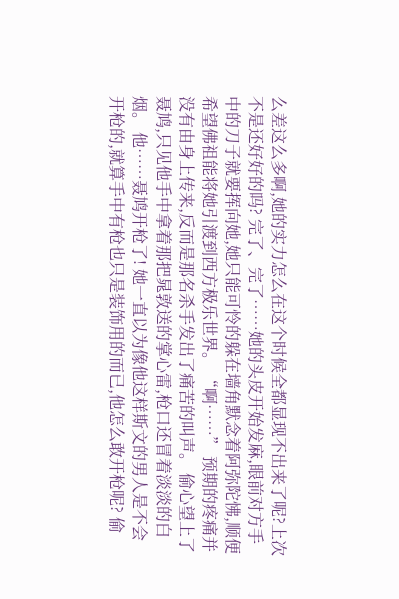么差这么多啊,她的实力怎么在这个时候全都显现不出来了呢?上次不是还好好的吗? 完了、完了……她的头皮开始发麻,眼前对方手中的刀子就要挥向她,她只能可怜的躲在墙角默念着阿弥陀怫,顺便希望佛祖能将她引渡到西方极乐世界。 “啊……” 预期的疼痛并没有由身上传来,反而是那名杀手发出了痛苦的叫声。 偷心望上了聂鸠,只见他手中拿着那把晁敦送的掌心雷,枪口还冒着淡淡的白烟。 他……聂鸠开枪了! 她一直以为像他这样斯文的男人是不会开枪的,就算手中有枪也只是装饰用的而已,他怎么敢开枪呢? 偷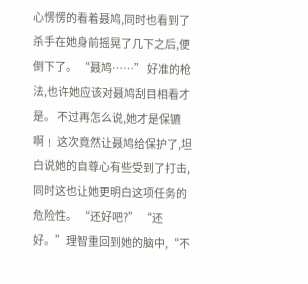心愣愣的看着聂鸠,同时也看到了杀手在她身前摇晃了几下之后,便倒下了。 “聂鸠……” 好准的枪法,也许她应该对聂鸠刮目相看才是。 不过再怎么说,她才是保镳啊﹗ 这次竟然让聂鸠给保护了,坦白说她的自尊心有些受到了打击,同时这也让她更明白这项任务的危险性。 “还好吧?” “还好。”理智重回到她的脑中,“不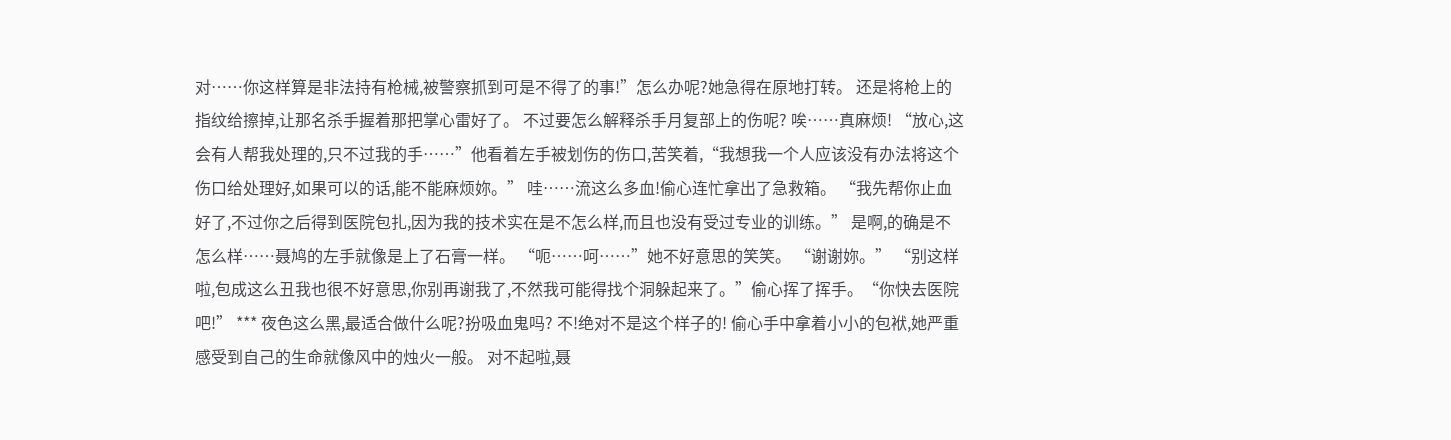对……你这样算是非法持有枪械,被警察抓到可是不得了的事!”怎么办呢?她急得在原地打转。 还是将枪上的指纹给擦掉,让那名杀手握着那把掌心雷好了。 不过要怎么解释杀手月复部上的伤呢? 唉……真麻烦! “放心,这会有人帮我处理的,只不过我的手……”他看着左手被划伤的伤口,苦笑着,“我想我一个人应该没有办法将这个伤口给处理好,如果可以的话,能不能麻烦妳。” 哇……流这么多血!偷心连忙拿出了急救箱。 “我先帮你止血好了,不过你之后得到医院包扎,因为我的技术实在是不怎么样,而且也没有受过专业的训练。” 是啊,的确是不怎么样……聂鸠的左手就像是上了石膏一样。 “呃……呵……”她不好意思的笑笑。 “谢谢妳。” “别这样啦,包成这么丑我也很不好意思,你别再谢我了,不然我可能得找个洞躲起来了。”偷心挥了挥手。“你快去医院吧!” *** 夜色这么黑,最适合做什么呢?扮吸血鬼吗? 不!绝对不是这个样子的! 偷心手中拿着小小的包袱,她严重感受到自己的生命就像风中的烛火一般。 对不起啦,聂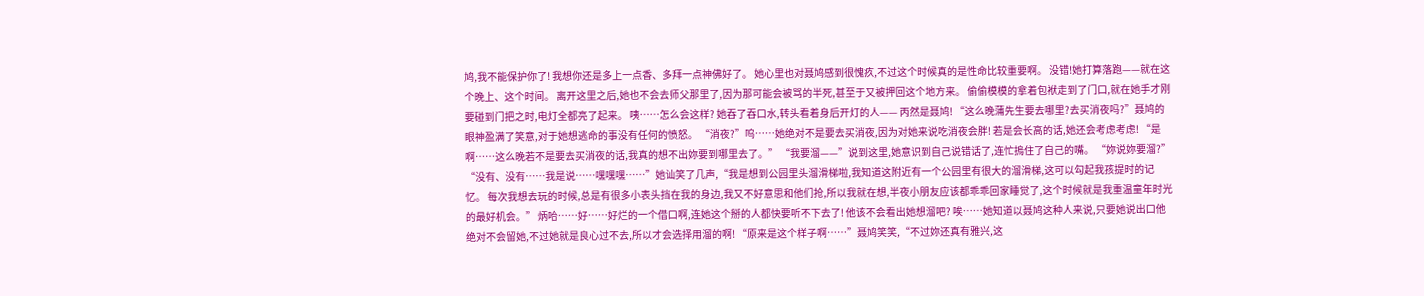鸠,我不能保护你了! 我想你还是多上一点香、多拜一点神佛好了。 她心里也对聂鸠感到很愧疚,不过这个时候真的是性命比较重要啊。 没错!她打算落跑——就在这个晚上、这个时间。 离开这里之后,她也不会去师父那里了,因为那可能会被骂的半死,甚至于又被押回这个地方来。 偷偷模模的拿着包袱走到了门口,就在她手才刚要碰到门把之时,电灯全都亮了起来。 咦……怎么会这样? 她吞了吞口水,转头看着身后开灯的人—— 丙然是聂鸠! “这么晚蒲先生要去哪里?去买消夜吗?”聂鸠的眼神盈满了笑意,对于她想逃命的事没有任何的愤怒。 “消夜?”呜……她绝对不是要去买消夜,因为对她来说吃消夜会胖! 若是会长高的话,她还会考虑考虑! “是啊……这么晚若不是要去买消夜的话,我真的想不出妳要到哪里去了。” “我要溜——”说到这里,她意识到自己说错话了,连忙摀住了自己的嘴。 “妳说妳要溜?” “没有、没有……我是说……嘿嘿嘿……”她讪笑了几声,“我是想到公园里头溜滑梯啦,我知道这附近有一个公园里有很大的溜滑梯,这可以勾起我孩提时的记忆。 每次我想去玩的时候,总是有很多小表头挡在我的身边,我又不好意思和他们抢,所以我就在想,半夜小朋友应该都乖乖回家睡觉了,这个时候就是我重温童年时光的最好机会。” 炳哈……好……好烂的一个借口啊,连她这个掰的人都快要听不下去了! 他该不会看出她想溜吧? 唉……她知道以聂鸠这种人来说,只要她说出口他绝对不会留她,不过她就是良心过不去,所以才会选择用溜的啊! “原来是这个样子啊……”聂鸠笑笑,“不过妳还真有雅兴,这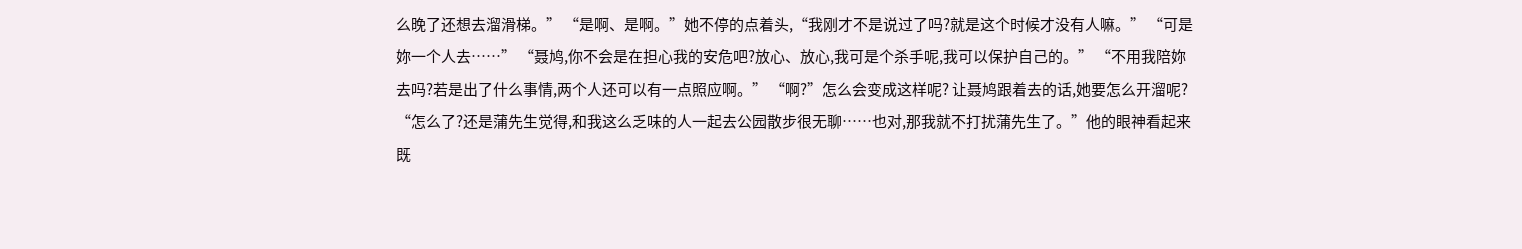么晚了还想去溜滑梯。” “是啊、是啊。”她不停的点着头,“我刚才不是说过了吗?就是这个时候才没有人嘛。” “可是妳一个人去……” “聂鸠,你不会是在担心我的安危吧?放心、放心,我可是个杀手呢,我可以保护自己的。” “不用我陪妳去吗?若是出了什么事情,两个人还可以有一点照应啊。” “啊?”怎么会变成这样呢? 让聂鸠跟着去的话,她要怎么开溜呢? “怎么了?还是蒲先生觉得,和我这么乏味的人一起去公园散步很无聊……也对,那我就不打扰蒲先生了。”他的眼神看起来既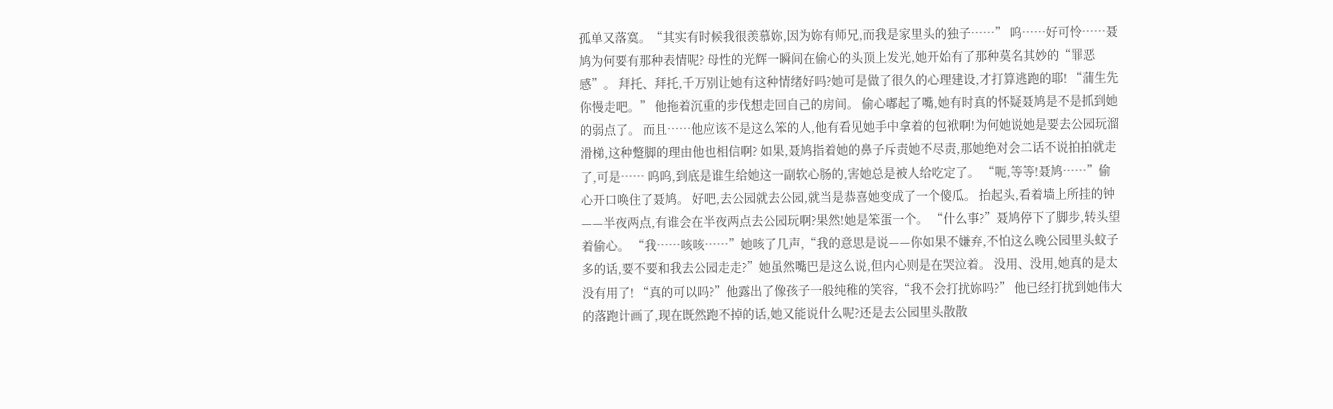孤单又落寞。“其实有时候我很羡慕妳,因为妳有师兄,而我是家里头的独子……” 呜……好可怜……聂鸠为何要有那种表情呢? 母性的光辉一瞬间在偷心的头顶上发光,她开始有了那种莫名其妙的“罪恶感”。 拜托、拜托,千万别让她有这种情绪好吗?她可是做了很久的心理建设,才打算逃跑的耶! “蒲生先你慢走吧。” 他拖着沉重的步伐想走回自己的房间。 偷心嘟起了嘴,她有时真的怀疑聂鸠是不是抓到她的弱点了。 而且……他应该不是这么笨的人,他有看见她手中拿着的包袱啊!为何她说她是要去公园玩溜滑梯,这种蹩脚的理由他也相信啊? 如果,聂鸠指着她的鼻子斥责她不尽责,那她绝对会二话不说拍拍就走了,可是…… 呜呜,到底是谁生给她这一副软心肠的,害她总是被人给吃定了。 “呃,等等!聂鸠……”偷心开口唤住了聂鸠。 好吧,去公园就去公园,就当是恭喜她变成了一个傻瓜。 抬起头,看着墙上所挂的钟——半夜两点,有谁会在半夜两点去公园玩啊?果然!她是笨蛋一个。 “什么事?”聂鸠停下了脚步,转头望着偷心。 “我……咳咳……”她咳了几声,“我的意思是说——你如果不嫌弃,不怕这么晚公园里头蚊子多的话,要不要和我去公园走走?”她虽然嘴巴是这么说,但内心则是在哭泣着。 没用、没用,她真的是太没有用了! “真的可以吗?”他露出了像孩子一般纯稚的笑容,“我不会打扰妳吗?” 他已经打扰到她伟大的落跑计画了,现在既然跑不掉的话,她又能说什么呢?还是去公园里头散散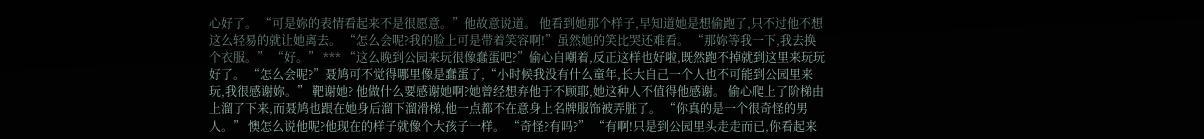心好了。 “可是妳的表情看起来不是很愿意。”他故意说道。 他看到她那个样子,早知道她是想偷跑了,只不过他不想这么轻易的就让她离去。 “怎么会呢?我的脸上可是带着笑容啊!”虽然她的笑比哭还难看。 “那妳等我一下,我去换个衣服。” “好。” *** “这么晚到公园来玩很像蠢蛋吧?”偷心自嘲着,反正这样也好啦,既然跑不掉就到这里来玩玩好了。 “怎么会呢?”聂鸠可不觉得哪里像是蠢蛋了,“小时候我没有什么童年,长大自己一个人也不可能到公园里来玩,我很感谢妳。” 靶谢她? 他做什么要感谢她啊?她曾经想弃他于不顾耶,她这种人不值得他感谢。 偷心爬上了阶梯由上溜了下来,而聂鸠也跟在她身后溜下溜滑梯,他一点都不在意身上名牌服饰被弄脏了。 “你真的是一个很奇怪的男人。” 懊怎么说他呢?他现在的样子就像个大孩子一样。 “奇怪?有吗?” “有啊!只是到公园里头走走而已,你看起来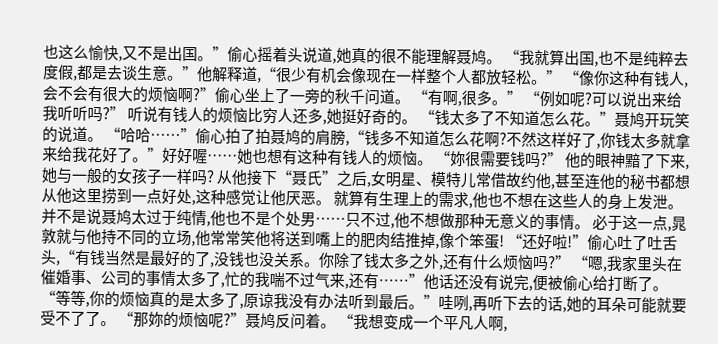也这么愉快,又不是出国。”偷心摇着头说道,她真的很不能理解聂鸠。 “我就算出国,也不是纯粹去度假,都是去谈生意。”他解释道,“很少有机会像现在一样整个人都放轻松。” “像你这种有钱人,会不会有很大的烦恼啊?”偷心坐上了一旁的秋千问道。 “有啊,很多。” “例如呢?可以说出来给我听听吗?” 听说有钱人的烦恼比穷人还多,她挺好奇的。 “钱太多了不知道怎么花。”聂鸠开玩笑的说道。 “哈哈……”偷心拍了拍聂鸠的肩膀,“钱多不知道怎么花啊?不然这样好了,你钱太多就拿来给我花好了。”好好喔……她也想有这种有钱人的烦恼。 “妳很需要钱吗?” 他的眼神黯了下来,她与一般的女孩子一样吗? 从他接下“聂氏”之后,女明星、模特儿常借故约他,甚至连他的秘书都想从他这里捞到一点好处,这种感觉让他厌恶。 就算有生理上的需求,他也不想在这些人的身上发泄。 并不是说聂鸠太过于纯情,他也不是个处男……只不过,他不想做那种无意义的事情。 必于这一点,晁敦就与他持不同的立场,他常常笑他将送到嘴上的肥肉结推掉,像个笨蛋! “还好啦!”偷心吐了吐舌头,“有钱当然是最好的了,没钱也没关系。你除了钱太多之外,还有什么烦恼吗?” “嗯,我家里头在催婚事、公司的事情太多了,忙的我喘不过气来,还有……”他话还没有说完,便被偷心给打断了。 “等等,你的烦恼真的是太多了,原谅我没有办法听到最后。”哇咧,再听下去的话,她的耳朵可能就要受不了了。 “那妳的烦恼呢?”聂鸠反问着。 “我想变成一个平凡人啊,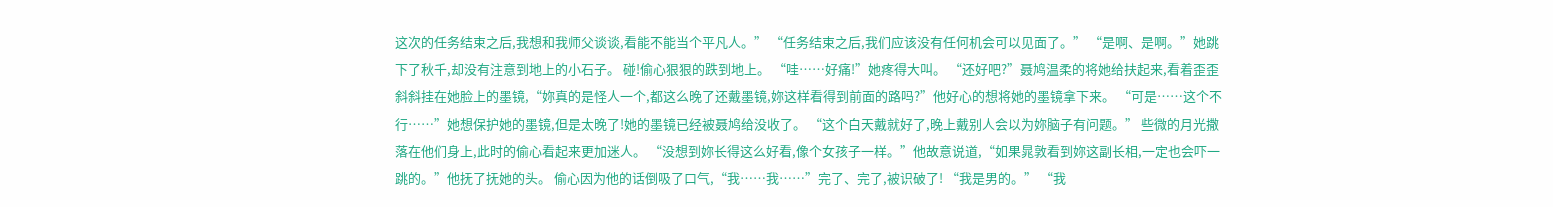这次的任务结束之后,我想和我师父谈谈,看能不能当个平凡人。” “任务结束之后,我们应该没有任何机会可以见面了。” “是啊、是啊。”她跳下了秋千,却没有注意到地上的小石子。 碰!偷心狠狠的跌到地上。 “哇……好痛!”她疼得大叫。 “还好吧?”聂鸠温柔的将她给扶起来,看着歪歪斜斜挂在她脸上的墨镜,“妳真的是怪人一个,都这么晚了还戴墨镜,妳这样看得到前面的路吗?”他好心的想将她的墨镜拿下来。 “可是……这个不行……”她想保护她的墨镜,但是太晚了!她的墨镜已经被聂鸠给没收了。 “这个白天戴就好了,晚上戴别人会以为妳脑子有问题。” 些微的月光撒落在他们身上,此时的偷心看起来更加迷人。 “没想到妳长得这么好看,像个女孩子一样。”他故意说道,“如果晁敦看到妳这副长相,一定也会吓一跳的。”他抚了抚她的头。 偷心因为他的话倒吸了口气,“我……我……”完了、完了,被识破了! “我是男的。” “我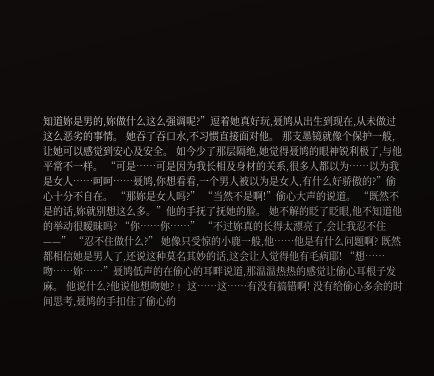知道妳是男的,妳做什么这么强调呢?”逗着她真好玩,聂鸠从出生到现在,从未做过这么恶劣的事情。 她吞了吞口水,不习惯直接面对他。 那支墨镜就像个保护一般,让她可以感觉到安心及安全。 如今少了那层隔绝,她觉得聂鸠的眼神锐利极了,与他平常不一样。 “可是……可是因为我长相及身材的关系,很多人都以为……以为我是女人……呵呵……聂鸠,你想看看,一个男人被以为是女人,有什么好骄傲的?”偷心十分不自在。 “那妳是女人吗?” “当然不是啊!”偷心大声的说道。 “既然不是的话,妳就别想这么多。”他的手抚了抚她的脸。 她不解的眨了眨眼,他不知道他的举动很暧昧吗? “你……你……” “不过妳真的长得太漂亮了,会让我忍不住——” “忍不住做什么?” 她像只受惊的小鹿一般,他……他是有什么问题啊? 既然都相信她是男人了,还说这种莫名其妙的话,这会让人觉得他有毛病耶! “想……吻……妳……”聂鸠低声的在偷心的耳畔说道,那温温热热的感觉让偷心耳根子发麻。 他说什么?他说他想吻她?﹗ 这……这……有没有搞错啊! 没有给偷心多余的时间思考,聂鸠的手扣住了偷心的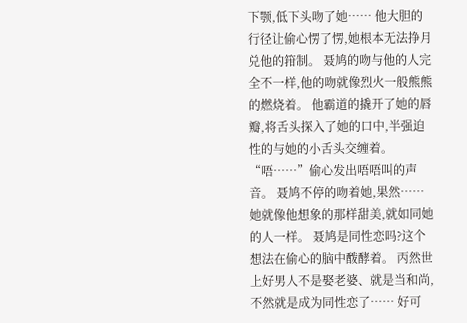下颚,低下头吻了她…… 他大胆的行径让偷心愣了愣,她根本无法挣月兑他的箝制。 聂鸠的吻与他的人完全不一样,他的吻就像烈火一般熊熊的燃烧着。 他霸道的撬开了她的唇瓣,将舌头探入了她的口中,半强迫性的与她的小舌头交缠着。 “唔……”偷心发出唔唔叫的声音。 聂鸠不停的吻着她,果然……她就像他想象的那样甜美,就如同她的人一样。 聂鸠是同性恋吗?这个想法在偷心的脑中酦酵着。 丙然世上好男人不是娶老婆、就是当和尚,不然就是成为同性恋了…… 好可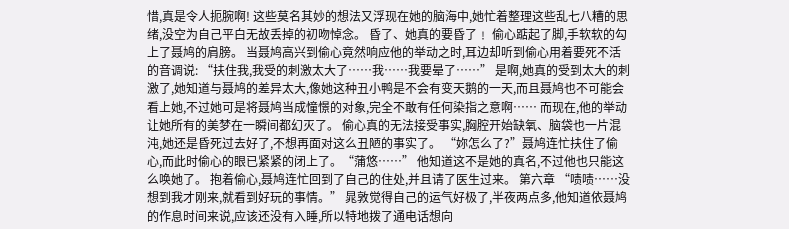惜,真是令人扼腕啊! 这些莫名其妙的想法又浮现在她的脑海中,她忙着整理这些乱七八糟的思绪,没空为自己平白无故丢掉的初吻悼念。 昏了、她真的要昏了﹗ 偷心踮起了脚,手软软的勾上了聂鸠的肩膀。 当聂鸠高兴到偷心竟然响应他的举动之时,耳边却听到偷心用着要死不活的音调说: “扶住我,我受的刺激太大了……我……我要晕了……” 是啊,她真的受到太大的刺激了,她知道与聂鸠的差异太大,像她这种丑小鸭是不会有变天鹅的一天,而且聂鸠也不可能会看上她,不过她可是将聂鸠当成憧憬的对象,完全不敢有任何染指之意啊…… 而现在,他的举动让她所有的美梦在一瞬间都幻灭了。 偷心真的无法接受事实,胸腔开始缺氧、脑袋也一片混沌,她还是昏死过去好了,不想再面对这么丑陋的事实了。 “妳怎么了?”聂鸠连忙扶住了偷心,而此时偷心的眼已紧紧的闭上了。“蒲悠……” 他知道这不是她的真名,不过他也只能这么唤她了。 抱着偷心,聂鸠连忙回到了自己的住处,并且请了医生过来。 第六章 “啧啧……没想到我才刚来,就看到好玩的事情。” 晁敦觉得自己的运气好极了,半夜两点多,他知道依聂鸠的作息时间来说,应该还没有入睡,所以特地拨了通电话想向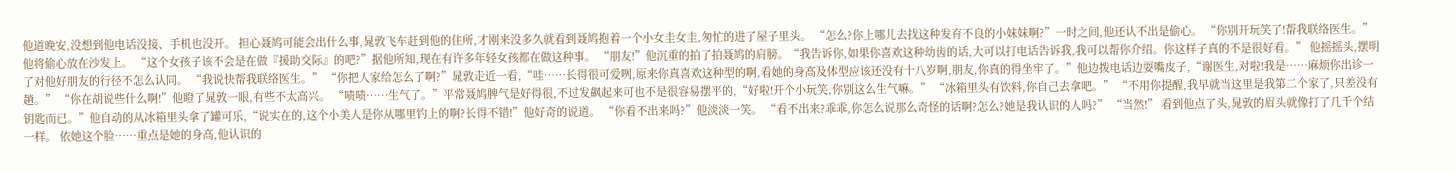他道晚安,没想到他电话没接、手机也没开。 担心聂鸠可能会出什么事,晁敦飞车赶到他的住所,才刚来没多久就看到聂鸠抱着一个小女圭女圭,匆忙的进了屋子里头。 “怎么?你上哪儿去找这种发育不良的小妹妹啊?”一时之间,他还认不出是偷心。 “你别开玩笑了!帮我联络医生。”他将偷心放在沙发上。 “这个女孩子该不会是在做『援助交际』的吧?”据他所知,现在有许多年轻女孩都在做这种事。 “朋友!”他沉重的拍了拍聂鸠的肩膀。“我告诉你,如果你喜欢这种幼齿的话,大可以打电话告诉我,我可以帮你介绍。你这样子真的不是很好看。” 他摇摇头,摆明了对他好朋友的行径不怎么认同。 “我说快帮我联络医生。” “你把人家给怎么了啊?”晁敦走近一看,“哇……长得很可爱咧,原来你真喜欢这种型的啊,看她的身高及体型应该还没有十八岁啊,朋友,你真的得坐牢了。”他边拨电话边耍嘴皮子,“谢医生,对啦!我是……麻烦你出诊一趟。” “你在胡说些什么啊!”他瞪了晁敦一眼,有些不太高兴。 “啧啧……生气了。”平常聂鸠脾气是好得很,不过发飙起来可也不是很容易摆平的,“好啦!开个小玩笑,你别这么生气嘛。” “冰箱里头有饮料,你自己去拿吧。” “不用你提醒,我早就当这里是我第二个家了,只差没有钥匙而已。”他自动的从冰箱里头拿了罐可乐,“说实在的,这个小美人是你从哪里钓上的啊?长得不错!”他好奇的说道。 “你看不出来吗?”他淡淡一笑。 “看不出来?乖乖,你怎么说那么奇怪的话啊?怎么?她是我认识的人吗?” “当然!” 看到他点了头,晁敦的眉头就像打了几千个结一样。 依她这个脸……重点是她的身高,他认识的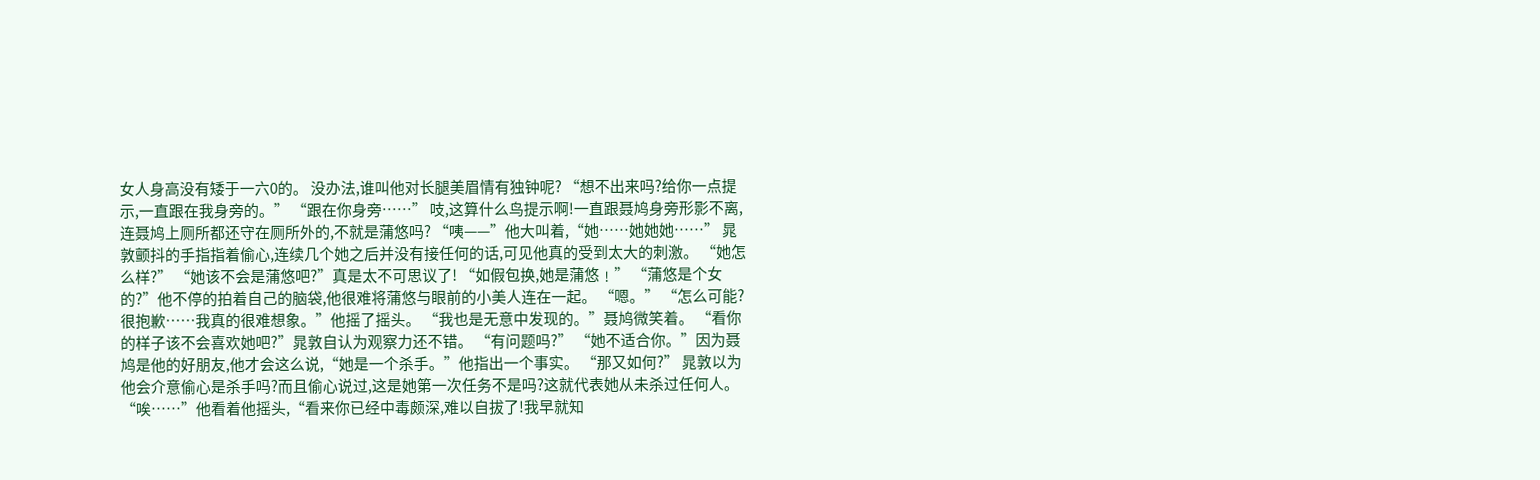女人身高没有矮于一六0的。 没办法,谁叫他对长腿美眉情有独钟呢? “想不出来吗?给你一点提示,一直跟在我身旁的。” “跟在你身旁……” 吱,这算什么鸟提示啊!一直跟聂鸠身旁形影不离,连聂鸠上厕所都还守在厕所外的,不就是蒲悠吗? “咦——”他大叫着,“她……她她她……” 晁敦颤抖的手指指着偷心,连续几个她之后并没有接任何的话,可见他真的受到太大的刺激。 “她怎么样?” “她该不会是蒲悠吧?”真是太不可思议了! “如假包换,她是蒲悠﹗” “蒲悠是个女的?”他不停的拍着自己的脑袋,他很难将蒲悠与眼前的小美人连在一起。 “嗯。” “怎么可能?很抱歉……我真的很难想象。”他摇了摇头。 “我也是无意中发现的。”聂鸠微笑着。 “看你的样子该不会喜欢她吧?”晁敦自认为观察力还不错。 “有问题吗?” “她不适合你。”因为聂鸠是他的好朋友,他才会这么说,“她是一个杀手。”他指出一个事实。 “那又如何?” 晁敦以为他会介意偷心是杀手吗?而且偷心说过,这是她第一次任务不是吗?这就代表她从未杀过任何人。 “唉……”他看着他摇头,“看来你已经中毒颇深,难以自拔了!我早就知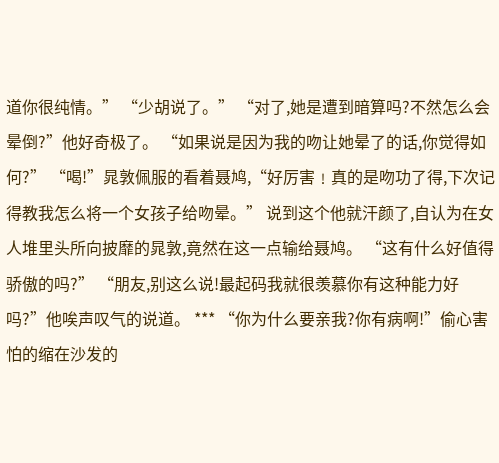道你很纯情。” “少胡说了。” “对了,她是遭到暗算吗?不然怎么会晕倒?”他好奇极了。 “如果说是因为我的吻让她晕了的话,你觉得如何?” “喝!”晁敦佩服的看着聂鸠,“好厉害﹗真的是吻功了得,下次记得教我怎么将一个女孩子给吻晕。” 说到这个他就汗颜了,自认为在女人堆里头所向披靡的晁敦,竟然在这一点输给聂鸠。 “这有什么好值得骄傲的吗?” “朋友,别这么说!最起码我就很羡慕你有这种能力好吗?”他唉声叹气的说道。 *** “你为什么要亲我?你有病啊!”偷心害怕的缩在沙发的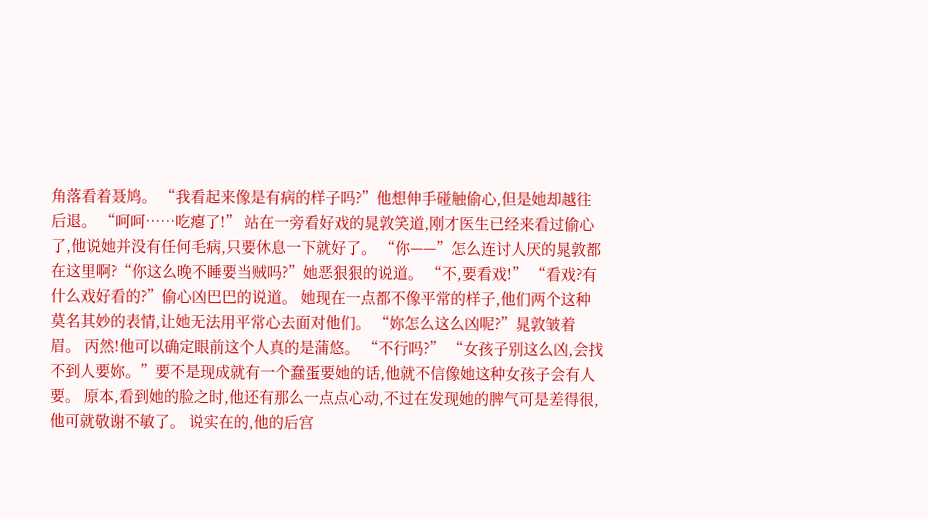角落看着聂鸠。 “我看起来像是有病的样子吗?”他想伸手碰触偷心,但是她却越往后退。 “呵呵……吃瘪了!” 站在一旁看好戏的晁敦笑道,刚才医生已经来看过偷心了,他说她并没有任何毛病,只要休息一下就好了。 “你——”怎么连讨人厌的晁敦都在这里啊?“你这么晚不睡要当贼吗?”她恶狠狠的说道。 “不,要看戏!” “看戏?有什么戏好看的?”偷心凶巴巴的说道。 她现在一点都不像平常的样子,他们两个这种莫名其妙的表情,让她无法用平常心去面对他们。 “妳怎么这么凶呢?”晁敦皱着眉。 丙然!他可以确定眼前这个人真的是蒲悠。 “不行吗?” “女孩子别这么凶,会找不到人要妳。”要不是现成就有一个蠢蛋要她的话,他就不信像她这种女孩子会有人要。 原本,看到她的脸之时,他还有那么一点点心动,不过在发现她的脾气可是差得很,他可就敬谢不敏了。 说实在的,他的后宫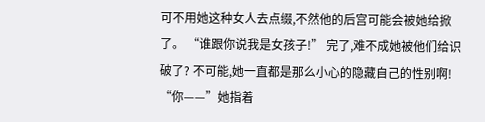可不用她这种女人去点缀,不然他的后宫可能会被她给掀了。 “谁跟你说我是女孩子!” 完了,难不成她被他们给识破了? 不可能,她一直都是那么小心的隐藏自己的性别啊! “你——”她指着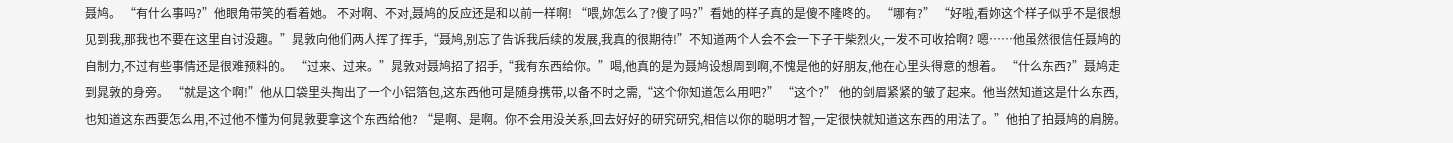聂鸠。 “有什么事吗?”他眼角带笑的看着她。 不对啊、不对,聂鸠的反应还是和以前一样啊! “喂,妳怎么了?傻了吗?”看她的样子真的是傻不隆咚的。 “哪有?” “好啦,看妳这个样子似乎不是很想见到我,那我也不要在这里自讨没趣。”晁敦向他们两人挥了挥手,“聂鸠,别忘了告诉我后续的发展,我真的很期待!”不知道两个人会不会一下子干柴烈火,一发不可收拾啊? 嗯……他虽然很信任聂鸠的自制力,不过有些事情还是很难预料的。 “过来、过来。”晁敦对聂鸠招了招手,“我有东西给你。”喝,他真的是为聂鸠设想周到啊,不愧是他的好朋友,他在心里头得意的想着。 “什么东西?”聂鸠走到晁敦的身旁。 “就是这个啊!”他从口袋里头掏出了一个小铝箔包,这东西他可是随身携带,以备不时之需,“这个你知道怎么用吧?” “这个?” 他的剑眉紧紧的皱了起来。他当然知道这是什么东西,也知道这东西要怎么用,不过他不懂为何晁敦要拿这个东西给他? “是啊、是啊。你不会用没关系,回去好好的研究研究,相信以你的聪明才智,一定很快就知道这东西的用法了。”他拍了拍聂鸠的肩膀。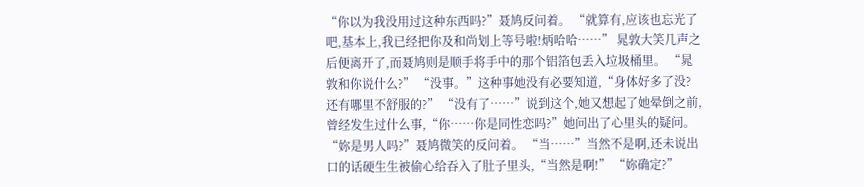“你以为我没用过这种东西吗?”聂鸠反问着。 “就算有,应该也忘光了吧,基本上,我已经把你及和尚划上等号啦!炳哈哈……” 晁敦大笑几声之后便离开了,而聂鸠则是顺手将手中的那个铝箔包丢入垃圾桶里。 “晁敦和你说什么?” “没事。”这种事她没有必要知道,“身体好多了没?还有哪里不舒服的?” “没有了……”说到这个,她又想起了她晕倒之前,曾经发生过什么事,“你……你是同性恋吗?”她问出了心里头的疑问。 “妳是男人吗?”聂鸠微笑的反问着。 “当……”当然不是啊,还未说出口的话硬生生被偷心给吞入了肚子里头,“当然是啊!” “妳确定?”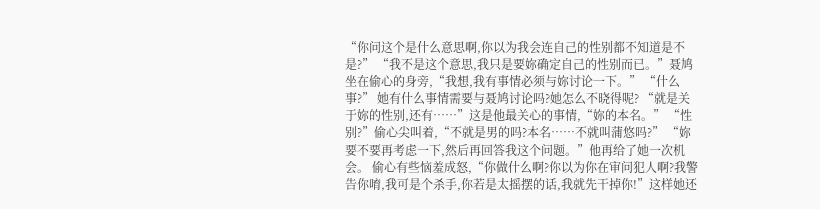“你问这个是什么意思啊,你以为我会连自己的性别都不知道是不是?” “我不是这个意思,我只是要妳确定自己的性别而已。”聂鸠坐在偷心的身旁,“我想,我有事情必须与妳讨论一下。” “什么事?” 她有什么事情需要与聂鸠讨论吗?她怎么不晓得呢? “就是关于妳的性别,还有……”这是他最关心的事情,“妳的本名。” “性别?”偷心尖叫着,“不就是男的吗?本名……不就叫蒲悠吗?” “妳要不要再考虑一下,然后再回答我这个问题。”他再给了她一次机会。 偷心有些恼羞成怒,“你做什么啊?你以为你在审问犯人啊?我警告你唷,我可是个杀手,你若是太摇摆的话,我就先干掉你!”这样她还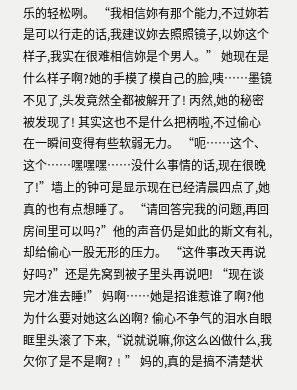乐的轻松咧。 “我相信妳有那个能力,不过妳若是可以行走的话,我建议妳去照照镜子,以妳这个样子,我实在很难相信妳是个男人。” 她现在是什么样子啊?她的手模了模自己的脸,咦……墨镜不见了,头发竟然全都被解开了! 丙然,她的秘密被发现了! 其实这也不是什么把柄啦,不过偷心在一瞬间变得有些软弱无力。 “呃……这个、这个……嘿嘿嘿……没什么事情的话,现在很晚了!”墙上的钟可是显示现在已经清晨四点了,她真的也有点想睡了。 “请回答完我的问题,再回房间里可以吗?”他的声音仍是如此的斯文有礼,却给偷心一股无形的压力。 “这件事改天再说好吗?”还是先窝到被子里头再说吧! “现在谈完才准去睡!” 妈啊……她是招谁惹谁了啊?他为什么要对她这么凶啊? 偷心不争气的泪水自眼眶里头滚了下来,“说就说嘛,你这么凶做什么,我欠你了是不是啊?﹗” 妈的,真的是搞不清楚状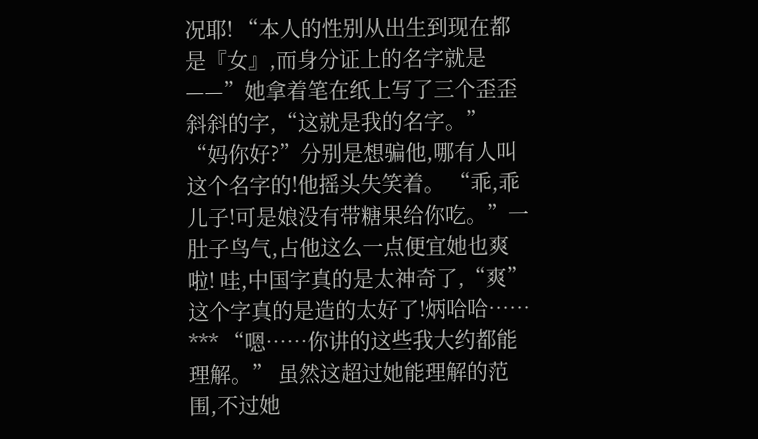况耶! “本人的性别从出生到现在都是『女』,而身分证上的名字就是——”她拿着笔在纸上写了三个歪歪斜斜的字,“这就是我的名字。” “妈你好?”分别是想骗他,哪有人叫这个名字的!他摇头失笑着。 “乖,乖儿子!可是娘没有带糖果给你吃。”一肚子鸟气,占他这么一点便宜她也爽啦! 哇,中国字真的是太神奇了,“爽”这个字真的是造的太好了!炳哈哈…… *** “嗯……你讲的这些我大约都能理解。” 虽然这超过她能理解的范围,不过她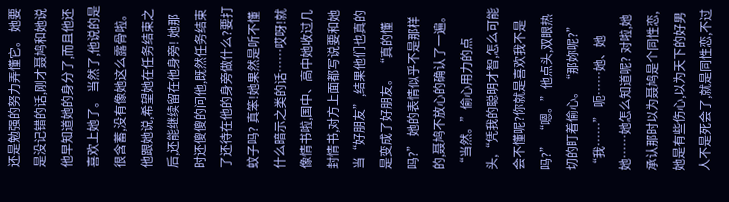还是勉强的努力弄懂它。 她要是没记错的话,刚才聂鸠和她说他早知道她的身分了,而且他还喜欢上她了。 当然了,他说的是很含蓄,没有像她这么露骨啦。 他跟她说,希望她在任务结束之后,还能继续留在他身旁! 她那时还傻傻的问他,既然任务结束了还待在他的身旁做什么?要打蚊子吗? 真笨!她果然是听不懂什么暗示之类的话……哎呀!就像情书啦,国中、高中她收过几封情书,对方上面都写说要和她当“好朋友”,结果他们也真的是变成了好朋友。 “真的懂吗?” 她的表情似乎不是那样的,聂鸠不放心的确认了一遍。 “当然。”偷心用力的点头,“凭我的聪明才智,怎么可能会不懂呢?你就是喜欢我不是吗?” “嗯。”他点头,双眼热切的盯着偷心。“那妳呢?” “我……” 呃……她、她她……她怎么知道呢? 对啦,她承认那时以为聂鸠是个同性恋,她是有些伤心,以为天下的好男人不是死会了,就是同性恋,不过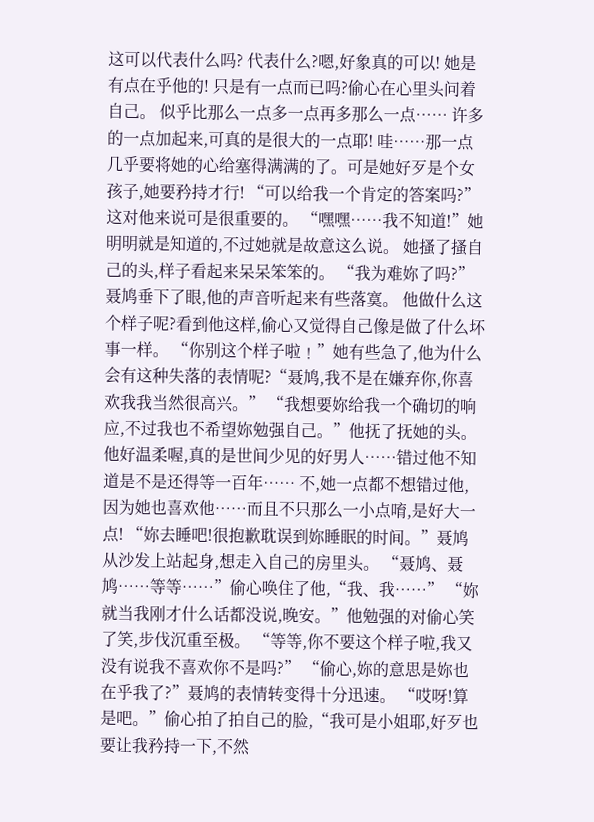这可以代表什么吗? 代表什么?嗯,好象真的可以! 她是有点在乎他的! 只是有一点而已吗?偷心在心里头问着自己。 似乎比那么一点多一点再多那么一点…… 许多的一点加起来,可真的是很大的一点耶! 哇……那一点几乎要将她的心给塞得满满的了。可是她好歹是个女孩子,她要矜持才行! “可以给我一个肯定的答案吗?”这对他来说可是很重要的。 “嘿嘿……我不知道!”她明明就是知道的,不过她就是故意这么说。 她搔了搔自己的头,样子看起来呆呆笨笨的。 “我为难妳了吗?”聂鸠垂下了眼,他的声音听起来有些落寞。 他做什么这个样子呢?看到他这样,偷心又觉得自己像是做了什么坏事一样。 “你别这个样子啦﹗”她有些急了,他为什么会有这种失落的表情呢?“聂鸠,我不是在嫌弃你,你喜欢我我当然很高兴。” “我想要妳给我一个确切的响应,不过我也不希望妳勉强自己。”他抚了抚她的头。 他好温柔喔,真的是世间少见的好男人……错过他不知道是不是还得等一百年…… 不,她一点都不想错过他,因为她也喜欢他……而且不只那么一小点唷,是好大一点! “妳去睡吧!很抱歉耽误到妳睡眠的时间。”聂鸠从沙发上站起身,想走入自己的房里头。 “聂鸠、聂鸠……等等……”偷心唤住了他,“我、我……” “妳就当我刚才什么话都没说,晚安。”他勉强的对偷心笑了笑,步伐沉重至极。 “等等,你不要这个样子啦,我又没有说我不喜欢你不是吗?” “偷心,妳的意思是妳也在乎我了?”聂鸠的表情转变得十分迅速。 “哎呀!算是吧。”偷心拍了拍自己的脸,“我可是小姐耶,好歹也要让我矜持一下,不然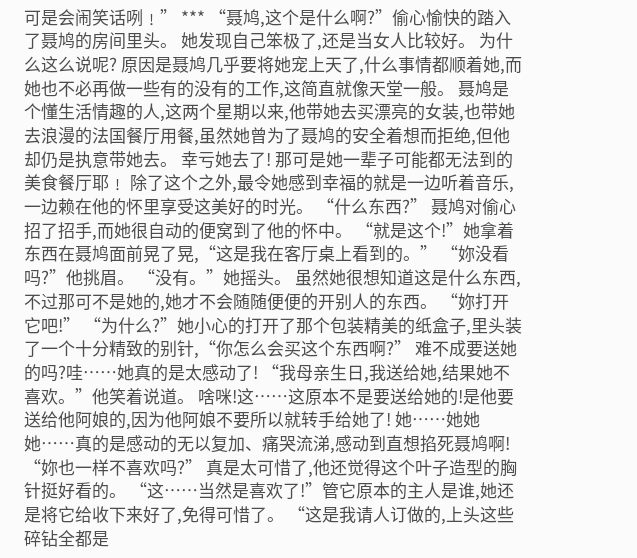可是会闹笑话咧﹗” *** “聂鸠,这个是什么啊?”偷心愉快的踏入了聂鸠的房间里头。 她发现自己笨极了,还是当女人比较好。 为什么这么说呢? 原因是聂鸠几乎要将她宠上天了,什么事情都顺着她,而她也不必再做一些有的没有的工作,这简直就像天堂一般。 聂鸠是个懂生活情趣的人,这两个星期以来,他带她去买漂亮的女装,也带她去浪漫的法国餐厅用餐,虽然她曾为了聂鸠的安全着想而拒绝,但他却仍是执意带她去。 幸亏她去了! 那可是她一辈子可能都无法到的美食餐厅耶﹗ 除了这个之外,最令她感到幸福的就是一边听着音乐,一边赖在他的怀里享受这美好的时光。 “什么东西?” 聂鸠对偷心招了招手,而她很自动的便窝到了他的怀中。 “就是这个!”她拿着东西在聂鸠面前晃了晃,“这是我在客厅桌上看到的。” “妳没看吗?”他挑眉。 “没有。”她摇头。 虽然她很想知道这是什么东西,不过那可不是她的,她才不会随随便便的开别人的东西。 “妳打开它吧!” “为什么?”她小心的打开了那个包装精美的纸盒子,里头装了一个十分精致的别针,“你怎么会买这个东西啊?” 难不成要送她的吗?哇……她真的是太感动了! “我母亲生日,我送给她,结果她不喜欢。”他笑着说道。 啥咪!这……这原本不是要送给她的!是他要送给他阿娘的,因为他阿娘不要所以就转手给她了! 她……她她她……真的是感动的无以复加、痛哭流涕,感动到直想掐死聂鸠啊! “妳也一样不喜欢吗?” 真是太可惜了,他还觉得这个叶子造型的胸针挺好看的。 “这……当然是喜欢了!”管它原本的主人是谁,她还是将它给收下来好了,免得可惜了。 “这是我请人订做的,上头这些碎钻全都是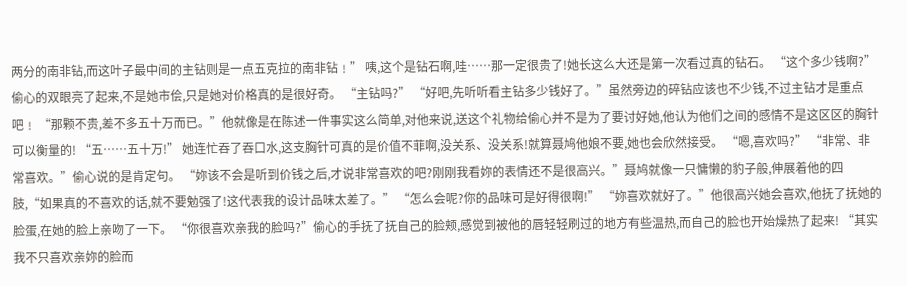两分的南非钻,而这叶子最中间的主钻则是一点五克拉的南非钻﹗” 咦,这个是钻石啊,哇……那一定很贵了!她长这么大还是第一次看过真的钻石。 “这个多少钱啊?” 偷心的双眼亮了起来,不是她市侩,只是她对价格真的是很好奇。 “主钻吗?” “好吧,先听听看主钻多少钱好了。”虽然旁边的碎钻应该也不少钱,不过主钻才是重点吧﹗ “那颗不贵,差不多五十万而已。”他就像是在陈述一件事实这么简单,对他来说,送这个礼物给偷心并不是为了要讨好她,他认为他们之间的感情不是这区区的胸针可以衡量的! “五……五十万!” 她连忙吞了吞口水,这支胸针可真的是价值不菲啊,没关系、没关系!就算聂鸠他娘不要,她也会欣然接受。 “嗯,喜欢吗?” “非常、非常喜欢。”偷心说的是肯定句。 “妳该不会是听到价钱之后,才说非常喜欢的吧?刚刚我看妳的表情还不是很高兴。”聂鸠就像一只慵懒的豹子般,伸展着他的四肢,“如果真的不喜欢的话,就不要勉强了!这代表我的设计品味太差了。” “怎么会呢?你的品味可是好得很啊!” “妳喜欢就好了。”他很高兴她会喜欢,他抚了抚她的脸蛋,在她的脸上亲吻了一下。 “你很喜欢亲我的脸吗?”偷心的手抚了抚自己的脸颊,感觉到被他的唇轻轻刷过的地方有些温热,而自己的脸也开始燥热了起来! “其实我不只喜欢亲妳的脸而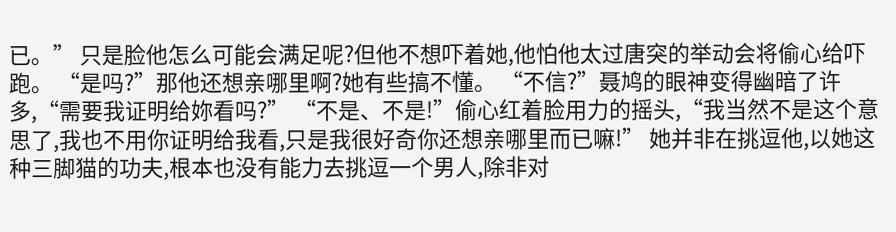已。” 只是脸他怎么可能会满足呢?但他不想吓着她,他怕他太过唐突的举动会将偷心给吓跑。 “是吗?”那他还想亲哪里啊?她有些搞不懂。 “不信?”聂鸠的眼神变得幽暗了许多,“需要我证明给妳看吗?” “不是、不是!”偷心红着脸用力的摇头,“我当然不是这个意思了,我也不用你证明给我看,只是我很好奇你还想亲哪里而已嘛!” 她并非在挑逗他,以她这种三脚猫的功夫,根本也没有能力去挑逗一个男人,除非对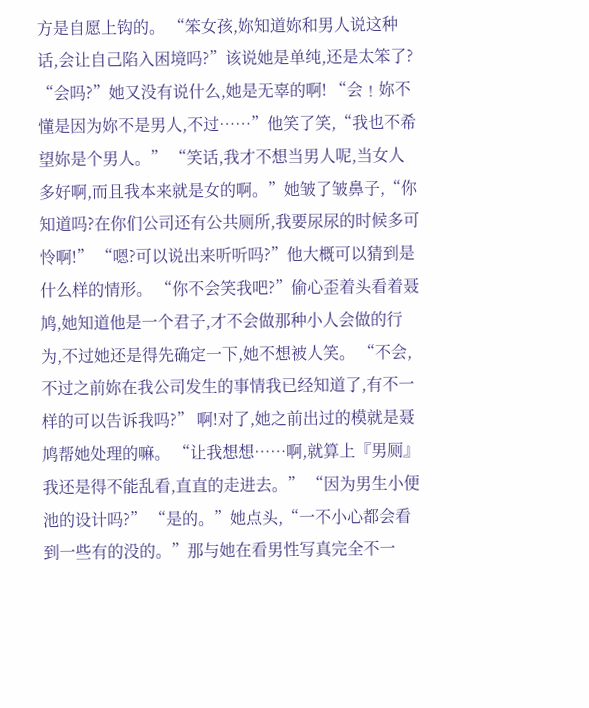方是自愿上钩的。 “笨女孩,妳知道妳和男人说这种话,会让自己陷入困境吗?”该说她是单纯,还是太笨了? “会吗?”她又没有说什么,她是无辜的啊! “会﹗妳不懂是因为妳不是男人,不过……”他笑了笑,“我也不希望妳是个男人。” “笑话,我才不想当男人呢,当女人多好啊,而且我本来就是女的啊。”她皱了皱鼻子,“你知道吗?在你们公司还有公共厕所,我要尿尿的时候多可怜啊!” “嗯?可以说出来听听吗?”他大概可以猜到是什么样的情形。 “你不会笑我吧?”偷心歪着头看着聂鸠,她知道他是一个君子,才不会做那种小人会做的行为,不过她还是得先确定一下,她不想被人笑。 “不会,不过之前妳在我公司发生的事情我已经知道了,有不一样的可以告诉我吗?” 啊!对了,她之前出过的模就是聂鸠帮她处理的嘛。 “让我想想……啊,就算上『男厕』我还是得不能乱看,直直的走进去。” “因为男生小便池的设计吗?” “是的。”她点头,“一不小心都会看到一些有的没的。”那与她在看男性写真完全不一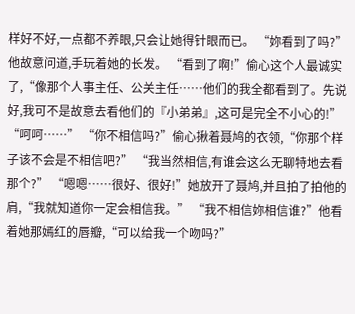样好不好,一点都不养眼,只会让她得针眼而已。 “妳看到了吗?”他故意问道,手玩着她的长发。 “看到了啊!”偷心这个人最诚实了,“像那个人事主任、公关主任……他们的我全都看到了。先说好,我可不是故意去看他们的『小弟弟』,这可是完全不小心的!” “呵呵……” “你不相信吗?”偷心揪着聂鸠的衣领,“你那个样子该不会是不相信吧?” “我当然相信,有谁会这么无聊特地去看那个?” “嗯嗯……很好、很好!”她放开了聂鸠,并且拍了拍他的肩,“我就知道你一定会相信我。” “我不相信妳相信谁?”他看着她那嫣红的唇瓣,“可以给我一个吻吗?”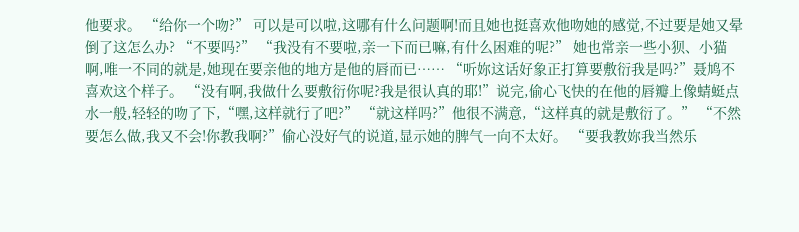他要求。 “给你一个吻?” 可以是可以啦,这哪有什么问题啊!而且她也挺喜欢他吻她的感觉,不过要是她又晕倒了这怎么办? “不要吗?” “我没有不要啦,亲一下而已嘛,有什么困难的呢?” 她也常亲一些小狈、小猫啊,唯一不同的就是,她现在要亲他的地方是他的唇而已…… “听妳这话好象正打算要敷衍我是吗?”聂鸠不喜欢这个样子。 “没有啊,我做什么要敷衍你呢?我是很认真的耶!”说完,偷心飞快的在他的唇瓣上像蜻蜓点水一般,轻轻的吻了下,“嘿,这样就行了吧?” “就这样吗?”他很不满意,“这样真的就是敷衍了。” “不然要怎么做,我又不会!你教我啊?”偷心没好气的说道,显示她的脾气一向不太好。 “要我教妳我当然乐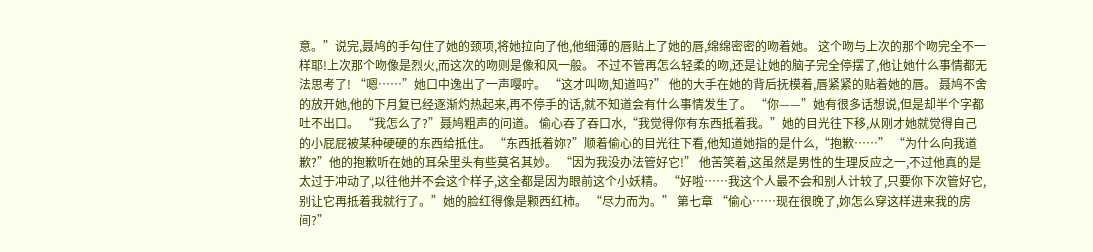意。”说完,聂鸠的手勾住了她的颈项,将她拉向了他,他细薄的唇贴上了她的唇,绵绵密密的吻着她。 这个吻与上次的那个吻完全不一样耶!上次那个吻像是烈火,而这次的吻则是像和风一般。 不过不管再怎么轻柔的吻,还是让她的脑子完全停摆了,他让她什么事情都无法思考了! “嗯……”她口中逸出了一声嘤咛。 “这才叫吻,知道吗?” 他的大手在她的背后抚模着,唇紧紧的贴着她的唇。 聂鸠不舍的放开她,他的下月复已经逐渐灼热起来,再不停手的话,就不知道会有什么事情发生了。 “你——”她有很多话想说,但是却半个字都吐不出口。 “我怎么了?”聂鸠粗声的问道。 偷心吞了吞口水,“我觉得你有东西抵着我。”她的目光往下移,从刚才她就觉得自己的小屁屁被某种硬硬的东西给抵住。 “东西抵着妳?”顺着偷心的目光往下看,他知道她指的是什么,“抱歉……” “为什么向我道歉?”他的抱歉听在她的耳朵里头有些莫名其妙。 “因为我没办法管好它!” 他苦笑着,这虽然是男性的生理反应之一,不过他真的是太过于冲动了,以往他并不会这个样子,这全都是因为眼前这个小妖精。 “好啦……我这个人最不会和别人计较了,只要你下次管好它,别让它再抵着我就行了。”她的脸红得像是颗西红柿。 “尽力而为。” 第七章 “偷心……现在很晚了,妳怎么穿这样进来我的房间?”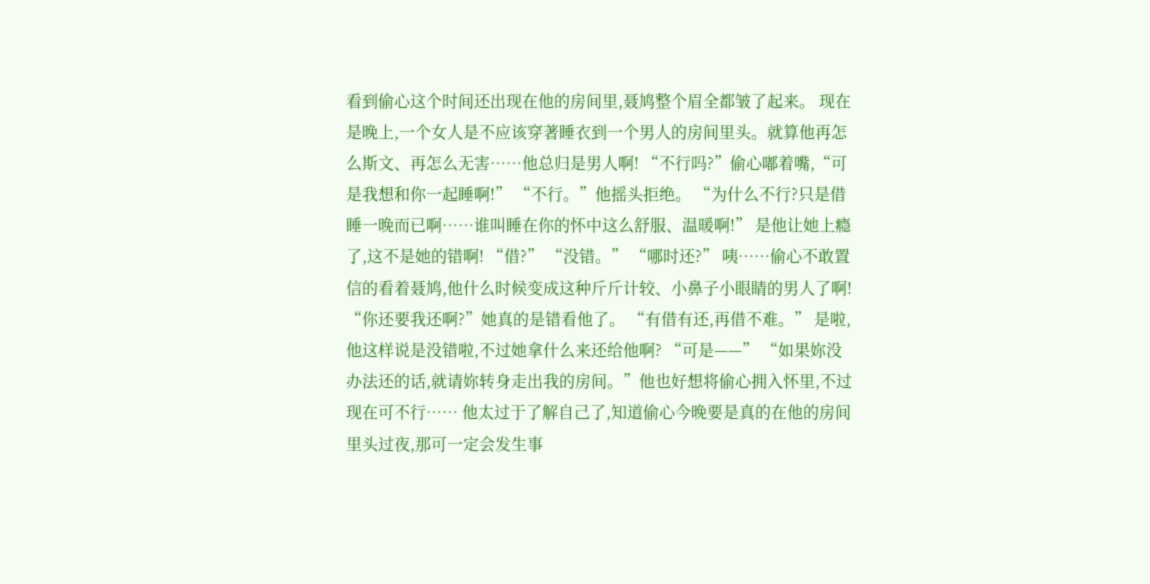看到偷心这个时间还出现在他的房间里,聂鸠整个眉全都皱了起来。 现在是晚上,一个女人是不应该穿著睡衣到一个男人的房间里头。就算他再怎么斯文、再怎么无害……他总归是男人啊! “不行吗?”偷心嘟着嘴,“可是我想和你一起睡啊!” “不行。”他摇头拒绝。 “为什么不行?只是借睡一晚而已啊……谁叫睡在你的怀中这么舒服、温暖啊!” 是他让她上瘾了,这不是她的错啊! “借?” “没错。” “哪时还?” 咦……偷心不敢置信的看着聂鸠,他什么时候变成这种斤斤计较、小鼻子小眼睛的男人了啊! “你还要我还啊?”她真的是错看他了。 “有借有还,再借不难。” 是啦,他这样说是没错啦,不过她拿什么来还给他啊? “可是——” “如果妳没办法还的话,就请妳转身走出我的房间。”他也好想将偷心拥入怀里,不过现在可不行…… 他太过于了解自己了,知道偷心今晚要是真的在他的房间里头过夜,那可一定会发生事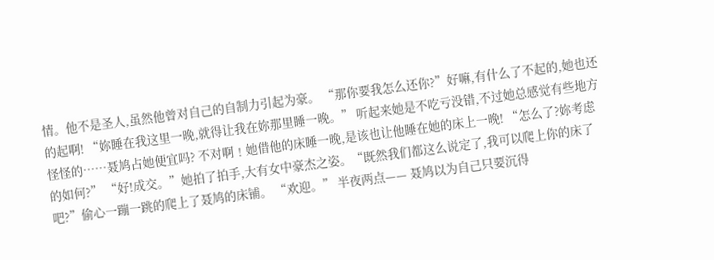情。他不是圣人,虽然他曾对自己的自制力引起为豪。 “那你要我怎么还你?”好嘛,有什么了不起的,她也还的起啊! “妳睡在我这里一晚,就得让我在妳那里睡一晚。” 听起来她是不吃亏没错,不过她总感觉有些地方怪怪的……聂鸠占她便宜吗? 不对啊﹗她借他的床睡一晚,是该也让他睡在她的床上一晚! “怎么了?妳考虑的如何?” “好!成交。”她拍了拍手,大有女中豪杰之姿。“既然我们都这么说定了,我可以爬上你的床了吧?”偷心一蹦一跳的爬上了聂鸠的床铺。 “欢迎。” 半夜两点—— 聂鸠以为自己只要沉得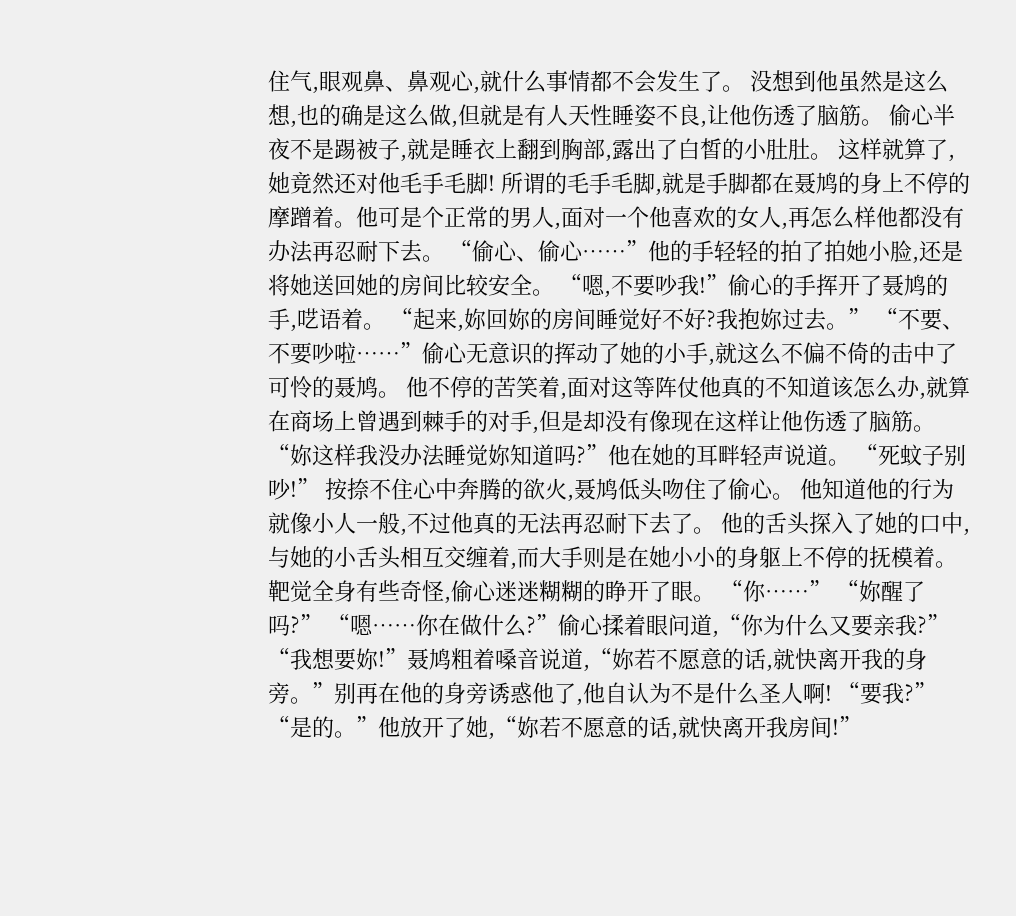住气,眼观鼻、鼻观心,就什么事情都不会发生了。 没想到他虽然是这么想,也的确是这么做,但就是有人天性睡姿不良,让他伤透了脑筋。 偷心半夜不是踢被子,就是睡衣上翻到胸部,露出了白皙的小肚肚。 这样就算了,她竟然还对他毛手毛脚! 所谓的毛手毛脚,就是手脚都在聂鸠的身上不停的摩蹭着。他可是个正常的男人,面对一个他喜欢的女人,再怎么样他都没有办法再忍耐下去。 “偷心、偷心……”他的手轻轻的拍了拍她小脸,还是将她送回她的房间比较安全。 “嗯,不要吵我!”偷心的手挥开了聂鸠的手,呓语着。 “起来,妳回妳的房间睡觉好不好?我抱妳过去。” “不要、不要吵啦……”偷心无意识的挥动了她的小手,就这么不偏不倚的击中了可怜的聂鸠。 他不停的苦笑着,面对这等阵仗他真的不知道该怎么办,就算在商场上曾遇到棘手的对手,但是却没有像现在这样让他伤透了脑筋。 “妳这样我没办法睡觉妳知道吗?”他在她的耳畔轻声说道。 “死蚊子别吵!” 按捺不住心中奔腾的欲火,聂鸠低头吻住了偷心。 他知道他的行为就像小人一般,不过他真的无法再忍耐下去了。 他的舌头探入了她的口中,与她的小舌头相互交缠着,而大手则是在她小小的身躯上不停的抚模着。 靶觉全身有些奇怪,偷心迷迷糊糊的睁开了眼。 “你……” “妳醒了吗?” “嗯……你在做什么?”偷心揉着眼问道,“你为什么又要亲我?” “我想要妳!”聂鸠粗着嗓音说道,“妳若不愿意的话,就快离开我的身旁。”别再在他的身旁诱惑他了,他自认为不是什么圣人啊! “要我?” “是的。”他放开了她,“妳若不愿意的话,就快离开我房间!”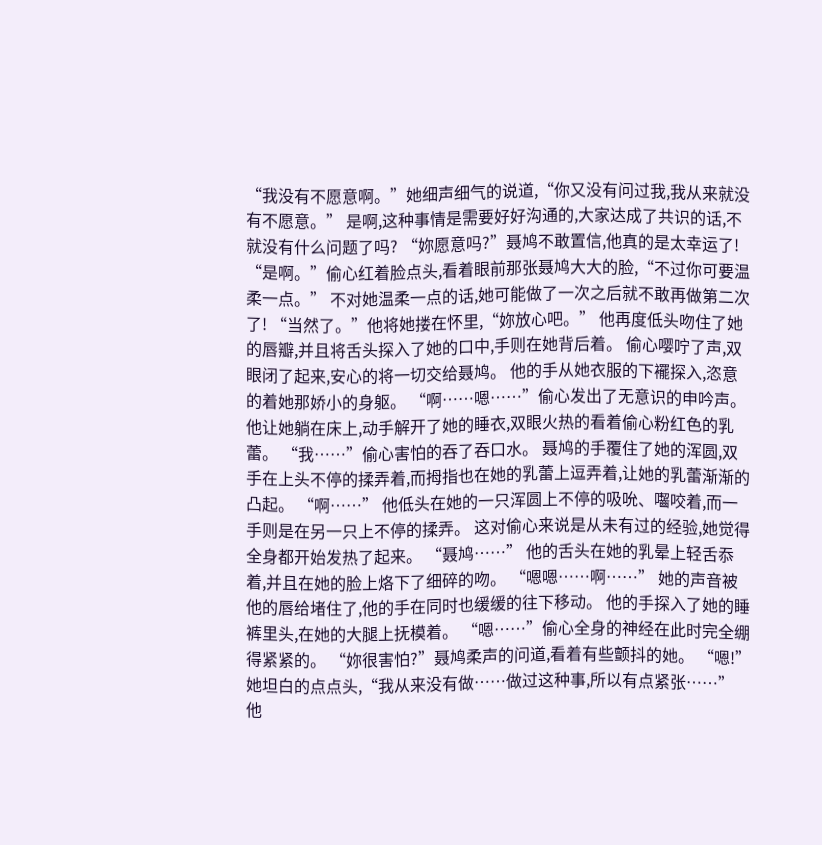“我没有不愿意啊。”她细声细气的说道,“你又没有问过我,我从来就没有不愿意。” 是啊,这种事情是需要好好沟通的,大家达成了共识的话,不就没有什么问题了吗? “妳愿意吗?”聂鸠不敢置信,他真的是太幸运了! “是啊。”偷心红着脸点头,看着眼前那张聂鸠大大的脸,“不过你可要温柔一点。” 不对她温柔一点的话,她可能做了一次之后就不敢再做第二次了! “当然了。”他将她搂在怀里,“妳放心吧。” 他再度低头吻住了她的唇瓣,并且将舌头探入了她的口中,手则在她背后着。 偷心嘤咛了声,双眼闭了起来,安心的将一切交给聂鸠。 他的手从她衣服的下襬探入,恣意的着她那娇小的身躯。 “啊……嗯……”偷心发出了无意识的申吟声。 他让她躺在床上,动手解开了她的睡衣,双眼火热的看着偷心粉红色的乳蕾。 “我……”偷心害怕的吞了吞口水。 聂鸠的手覆住了她的浑圆,双手在上头不停的揉弄着,而拇指也在她的乳蕾上逗弄着,让她的乳蕾渐渐的凸起。 “啊……” 他低头在她的一只浑圆上不停的吸吮、囓咬着,而一手则是在另一只上不停的揉弄。 这对偷心来说是从未有过的经验,她觉得全身都开始发热了起来。 “聂鸠……” 他的舌头在她的乳晕上轻舌忝着,并且在她的脸上烙下了细碎的吻。 “嗯嗯……啊……” 她的声音被他的唇给堵住了,他的手在同时也缓缓的往下移动。 他的手探入了她的睡裤里头,在她的大腿上抚模着。 “嗯……”偷心全身的神经在此时完全绷得紧紧的。 “妳很害怕?”聂鸠柔声的问道,看着有些颤抖的她。 “嗯!”她坦白的点点头,“我从来没有做……做过这种事,所以有点紧张……” 他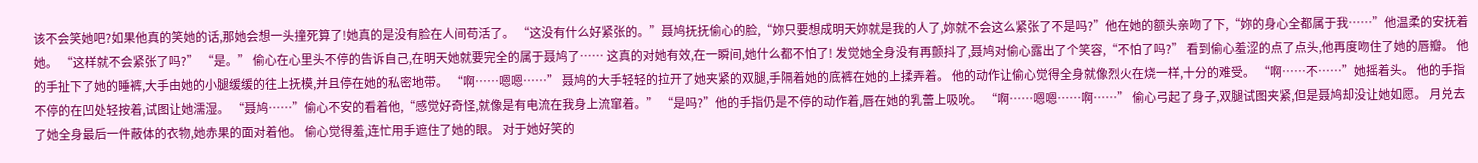该不会笑她吧?如果他真的笑她的话,那她会想一头撞死算了!她真的是没有脸在人间苟活了。 “这没有什么好紧张的。”聂鸠抚抚偷心的脸,“妳只要想成明天妳就是我的人了,妳就不会这么紧张了不是吗?”他在她的额头亲吻了下,“妳的身心全都属于我……”他温柔的安抚着她。 “这样就不会紧张了吗?” “是。” 偷心在心里头不停的告诉自己,在明天她就要完全的属于聂鸠了…… 这真的对她有效,在一瞬间,她什么都不怕了! 发觉她全身没有再颤抖了,聂鸠对偷心露出了个笑容,“不怕了吗?” 看到偷心羞涩的点了点头,他再度吻住了她的唇瓣。 他的手扯下了她的睡裤,大手由她的小腿缓缓的往上抚模,并且停在她的私密地带。 “啊……嗯嗯……” 聂鸠的大手轻轻的拉开了她夹紧的双腿,手隔着她的底裤在她的上揉弄着。 他的动作让偷心觉得全身就像烈火在烧一样,十分的难受。 “啊……不……”她摇着头。 他的手指不停的在凹处轻按着,试图让她濡湿。 “聂鸠……”偷心不安的看着他,“感觉好奇怪,就像是有电流在我身上流窜着。” “是吗?”他的手指仍是不停的动作着,唇在她的乳蕾上吸吮。 “啊……嗯嗯……啊……” 偷心弓起了身子,双腿试图夹紧,但是聂鸠却没让她如愿。 月兑去了她全身最后一件蔽体的衣物,她赤果的面对着他。 偷心觉得羞,连忙用手遮住了她的眼。 对于她好笑的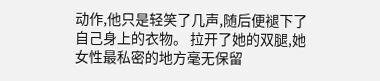动作,他只是轻笑了几声,随后便褪下了自己身上的衣物。 拉开了她的双腿,她女性最私密的地方毫无保留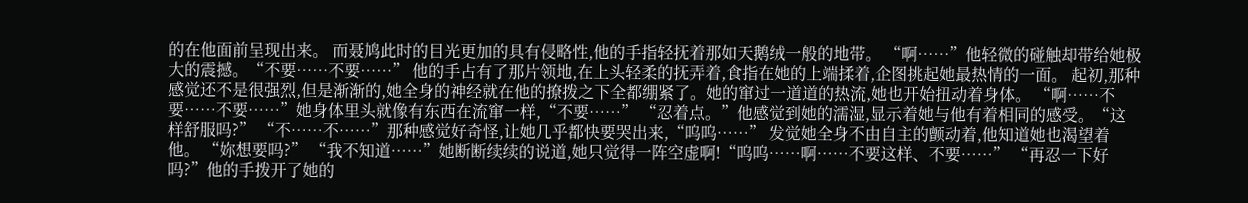的在他面前呈现出来。 而聂鸠此时的目光更加的具有侵略性,他的手指轻抚着那如天鹅绒一般的地带。 “啊……”他轻微的碰触却带给她极大的震撼。“不要……不要……” 他的手占有了那片领地,在上头轻柔的抚弄着,食指在她的上端揉着,企图挑起她最热情的一面。 起初,那种感觉还不是很强烈,但是渐渐的,她全身的神经就在他的撩拨之下全都绷紧了。她的窜过一道道的热流,她也开始扭动着身体。 “啊……不要……不要……”她身体里头就像有东西在流窜一样,“不要……” “忍着点。”他感觉到她的濡湿,显示着她与他有着相同的感受。“这样舒服吗?” “不……不……”那种感觉好奇怪,让她几乎都快要哭出来,“呜呜……” 发觉她全身不由自主的颤动着,他知道她也渴望着他。 “妳想要吗?” “我不知道……”她断断续续的说道,她只觉得一阵空虚啊!“呜呜……啊……不要这样、不要……” “再忍一下好吗?”他的手拨开了她的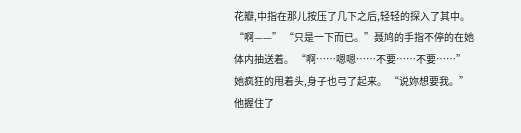花瓣,中指在那儿按压了几下之后,轻轻的探入了其中。 “啊——” “只是一下而已。”聂鸠的手指不停的在她体内抽送着。 “啊……嗯嗯……不要……不要……”她疯狂的甩着头,身子也弓了起来。 “说妳想要我。” 他握住了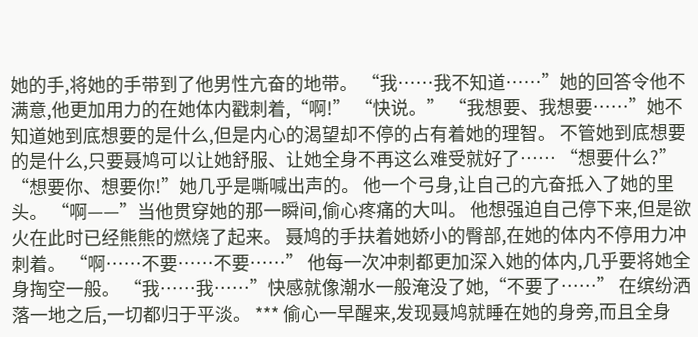她的手,将她的手带到了他男性亢奋的地带。 “我……我不知道……”她的回答令他不满意,他更加用力的在她体内戳刺着,“啊!” “快说。” “我想要、我想要……”她不知道她到底想要的是什么,但是内心的渴望却不停的占有着她的理智。 不管她到底想要的是什么,只要聂鸠可以让她舒服、让她全身不再这么难受就好了…… “想要什么?” “想要你、想要你!”她几乎是嘶喊出声的。 他一个弓身,让自己的亢奋抵入了她的里头。 “啊——”当他贯穿她的那一瞬间,偷心疼痛的大叫。 他想强迫自己停下来,但是欲火在此时已经熊熊的燃烧了起来。 聂鸠的手扶着她娇小的臀部,在她的体内不停用力冲刺着。 “啊……不要……不要……” 他每一次冲刺都更加深入她的体内,几乎要将她全身掏空一般。 “我……我……”快感就像潮水一般淹没了她,“不要了……” 在缤纷洒落一地之后,一切都归于平淡。 *** 偷心一早醒来,发现聂鸠就睡在她的身旁,而且全身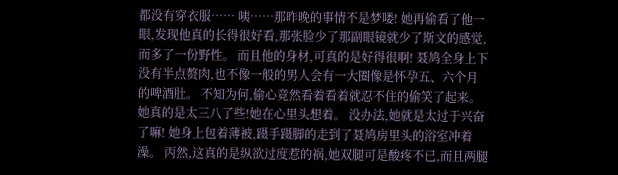都没有穿衣服…… 咦……那昨晚的事情不是梦喽! 她再偷看了他一眼,发现他真的长得很好看,那张脸少了那副眼镜就少了斯文的感觉,而多了一份野性。 而且他的身材,可真的是好得很啊! 聂鸠全身上下没有半点赘肉,也不像一般的男人会有一大圈像是怀孕五、六个月的啤酒肚。 不知为何,偷心竟然看着看着就忍不住的偷笑了起来。 她真的是太三八了些!她在心里头想着。 没办法,她就是太过于兴奋了嘛! 她身上包着薄被,蹑手蹑脚的走到了聂鸠房里头的浴室冲着澡。 丙然,这真的是纵欲过度惹的祸,她双腿可是酸疼不已,而且两腿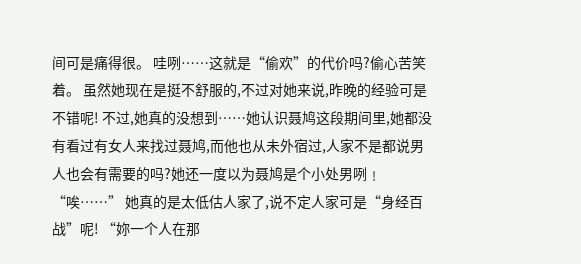间可是痛得很。 哇咧……这就是“偷欢”的代价吗?偷心苦笑着。 虽然她现在是挺不舒服的,不过对她来说,昨晚的经验可是不错呢! 不过,她真的没想到……她认识聂鸠这段期间里,她都没有看过有女人来找过聂鸠,而他也从未外宿过,人家不是都说男人也会有需要的吗?她还一度以为聂鸠是个小处男咧﹗ “唉……” 她真的是太低估人家了,说不定人家可是“身经百战”呢! “妳一个人在那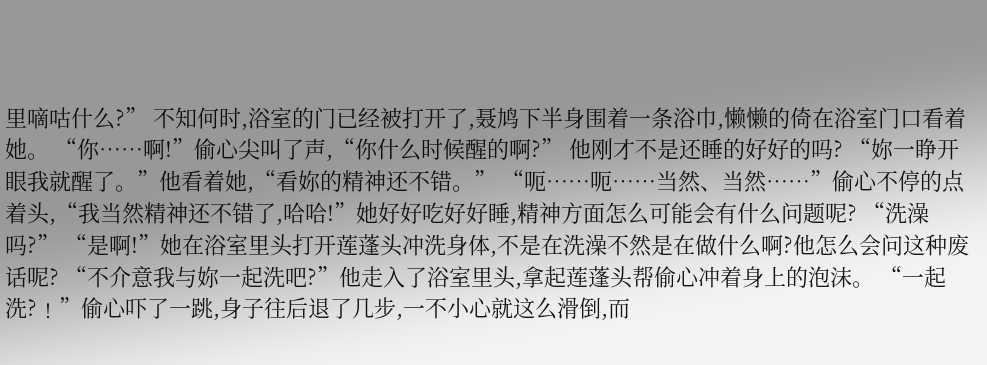里嘀咕什么?” 不知何时,浴室的门已经被打开了,聂鸠下半身围着一条浴巾,懒懒的倚在浴室门口看着她。 “你……啊!”偷心尖叫了声,“你什么时候醒的啊?” 他刚才不是还睡的好好的吗? “妳一睁开眼我就醒了。”他看着她,“看妳的精神还不错。” “呃……呃……当然、当然……”偷心不停的点着头,“我当然精神还不错了,哈哈!”她好好吃好好睡,精神方面怎么可能会有什么问题呢? “洗澡吗?” “是啊!”她在浴室里头打开莲蓬头冲洗身体,不是在洗澡不然是在做什么啊?他怎么会问这种废话呢? “不介意我与妳一起洗吧?”他走入了浴室里头,拿起莲蓬头帮偷心冲着身上的泡沫。 “一起洗?﹗”偷心吓了一跳,身子往后退了几步,一不小心就这么滑倒,而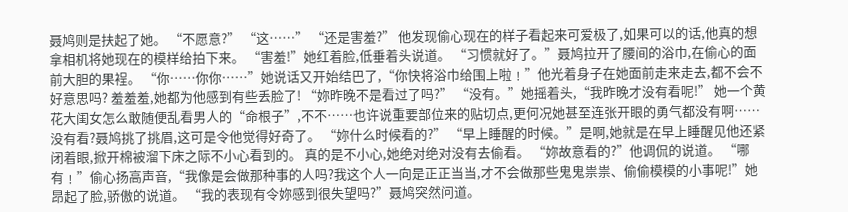聂鸠则是扶起了她。 “不愿意?” “这……” “还是害羞?” 他发现偷心现在的样子看起来可爱极了,如果可以的话,他真的想拿相机将她现在的模样给拍下来。 “害羞!”她红着脸,低垂着头说道。 “习惯就好了。”聂鸠拉开了腰间的浴巾,在偷心的面前大胆的果裎。 “你……你你……”她说话又开始结巴了,“你快将浴巾给围上啦﹗”他光着身子在她面前走来走去,都不会不好意思吗? 羞羞羞,她都为他感到有些丢脸了! “妳昨晚不是看过了吗?” “没有。”她摇着头,“我昨晚才没有看呢!” 她一个黄花大闺女怎么敢随便乱看男人的“命根子”,不不……也许说重要部位来的贴切点,更何况她甚至连张开眼的勇气都没有啊…… 没有看?聂鸠挑了挑眉,这可是令他觉得好奇了。 “妳什么时候看的?” “早上睡醒的时候。”是啊,她就是在早上睡醒见他还紧闭着眼,掀开棉被溜下床之际不小心看到的。 真的是不小心,她绝对绝对没有去偷看。 “妳故意看的?”他调侃的说道。 “哪有﹗”偷心扬高声音,“我像是会做那种事的人吗?我这个人一向是正正当当,才不会做那些鬼鬼祟祟、偷偷模模的小事呢!”她昂起了脸,骄傲的说道。 “我的表现有令妳感到很失望吗?”聂鸠突然问道。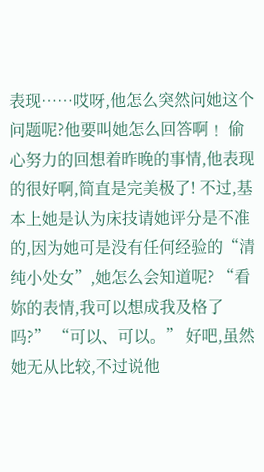表现……哎呀,他怎么突然问她这个问题呢?他要叫她怎么回答啊﹗ 偷心努力的回想着昨晚的事情,他表现的很好啊,简直是完美极了! 不过,基本上她是认为床技请她评分是不准的,因为她可是没有任何经验的“清纯小处女”,她怎么会知道呢? “看妳的表情,我可以想成我及格了吗?” “可以、可以。” 好吧,虽然她无从比较,不过说他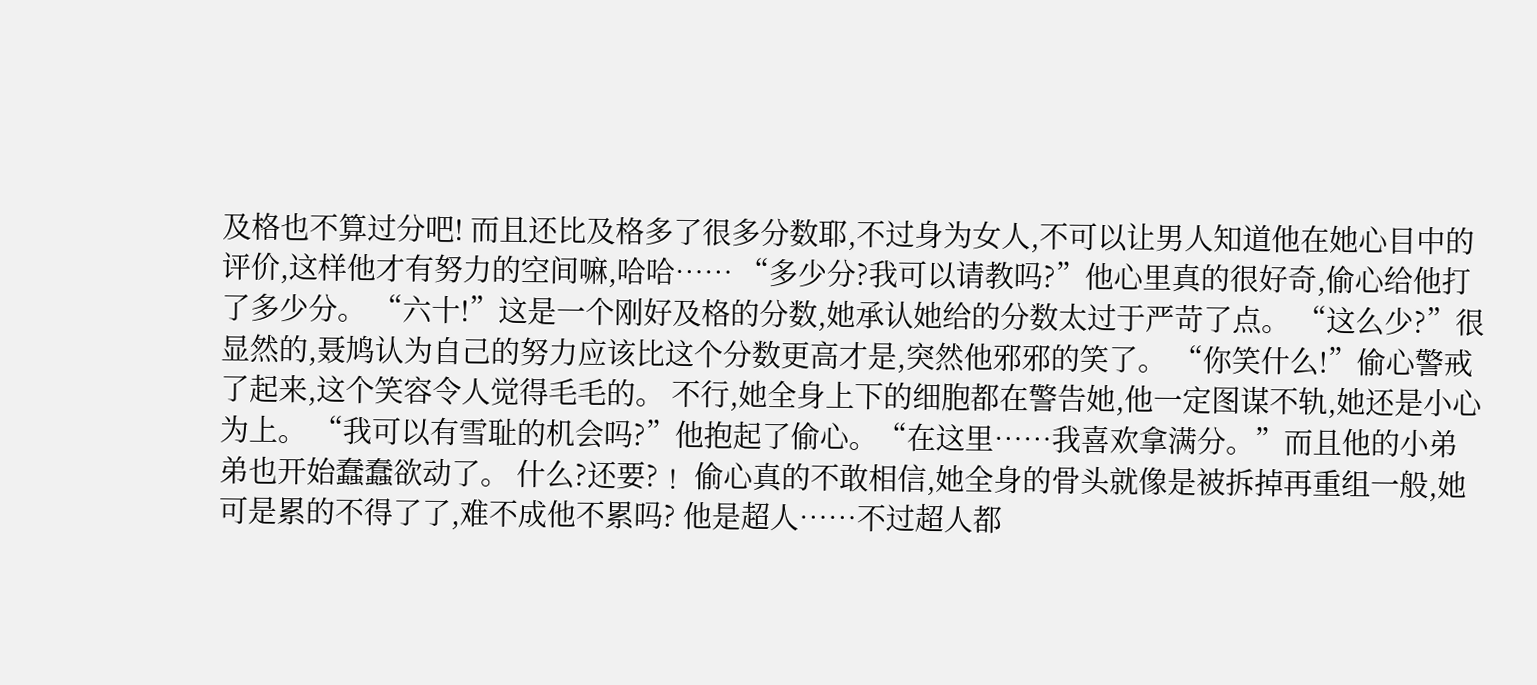及格也不算过分吧! 而且还比及格多了很多分数耶,不过身为女人,不可以让男人知道他在她心目中的评价,这样他才有努力的空间嘛,哈哈…… “多少分?我可以请教吗?”他心里真的很好奇,偷心给他打了多少分。 “六十!”这是一个刚好及格的分数,她承认她给的分数太过于严苛了点。 “这么少?”很显然的,聂鸠认为自己的努力应该比这个分数更高才是,突然他邪邪的笑了。 “你笑什么!”偷心警戒了起来,这个笑容令人觉得毛毛的。 不行,她全身上下的细胞都在警告她,他一定图谋不轨,她还是小心为上。 “我可以有雪耻的机会吗?”他抱起了偷心。“在这里……我喜欢拿满分。”而且他的小弟弟也开始蠢蠢欲动了。 什么?还要?﹗ 偷心真的不敢相信,她全身的骨头就像是被拆掉再重组一般,她可是累的不得了了,难不成他不累吗? 他是超人……不过超人都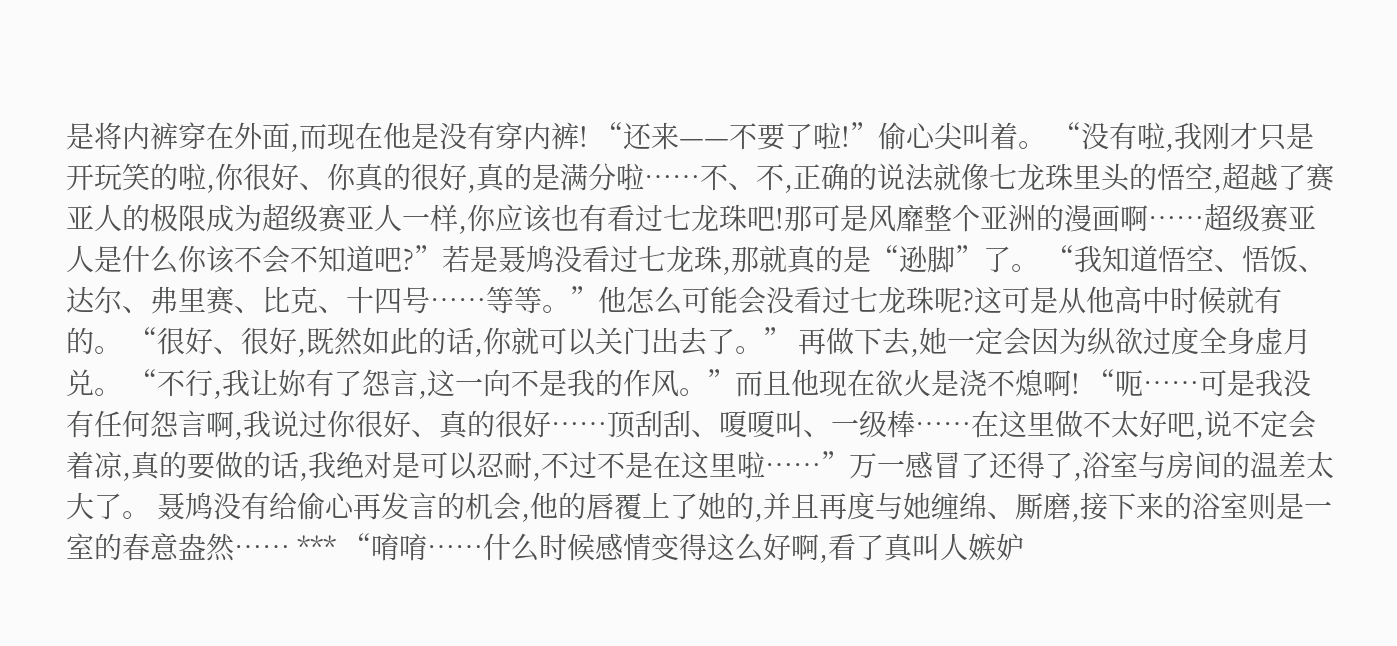是将内裤穿在外面,而现在他是没有穿内裤! “还来——不要了啦!”偷心尖叫着。 “没有啦,我刚才只是开玩笑的啦,你很好、你真的很好,真的是满分啦……不、不,正确的说法就像七龙珠里头的悟空,超越了赛亚人的极限成为超级赛亚人一样,你应该也有看过七龙珠吧!那可是风靡整个亚洲的漫画啊……超级赛亚人是什么你该不会不知道吧?”若是聂鸠没看过七龙珠,那就真的是“逊脚”了。 “我知道悟空、悟饭、达尔、弗里赛、比克、十四号……等等。”他怎么可能会没看过七龙珠呢?这可是从他高中时候就有的。 “很好、很好,既然如此的话,你就可以关门出去了。” 再做下去,她一定会因为纵欲过度全身虚月兑。 “不行,我让妳有了怨言,这一向不是我的作风。”而且他现在欲火是浇不熄啊! “呃……可是我没有任何怨言啊,我说过你很好、真的很好……顶刮刮、嗄嗄叫、一级棒……在这里做不太好吧,说不定会着凉,真的要做的话,我绝对是可以忍耐,不过不是在这里啦……”万一感冒了还得了,浴室与房间的温差太大了。 聂鸠没有给偷心再发言的机会,他的唇覆上了她的,并且再度与她缠绵、厮磨,接下来的浴室则是一室的春意盎然…… *** “唷唷……什么时候感情变得这么好啊,看了真叫人嫉妒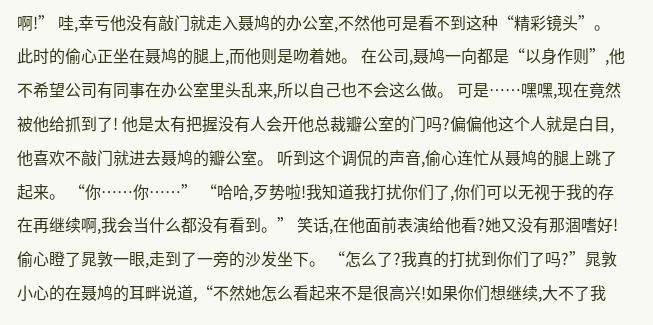啊!” 哇,幸亏他没有敲门就走入聂鸠的办公室,不然他可是看不到这种“精彩镜头”。 此时的偷心正坐在聂鸠的腿上,而他则是吻着她。 在公司,聂鸠一向都是“以身作则”,他不希望公司有同事在办公室里头乱来,所以自己也不会这么做。 可是……嘿嘿,现在竟然被他给抓到了! 他是太有把握没有人会开他总裁瓣公室的门吗?偏偏他这个人就是白目,他喜欢不敲门就进去聂鸠的瓣公室。 听到这个调侃的声音,偷心连忙从聂鸠的腿上跳了起来。 “你……你……” “哈哈,歹势啦!我知道我打扰你们了,你们可以无视于我的存在再继续啊,我会当什么都没有看到。” 笑话,在他面前表演给他看?她又没有那涸嗜好! 偷心瞪了晁敦一眼,走到了一旁的沙发坐下。 “怎么了?我真的打扰到你们了吗?”晁敦小心的在聂鸠的耳畔说道,“不然她怎么看起来不是很高兴!如果你们想继续,大不了我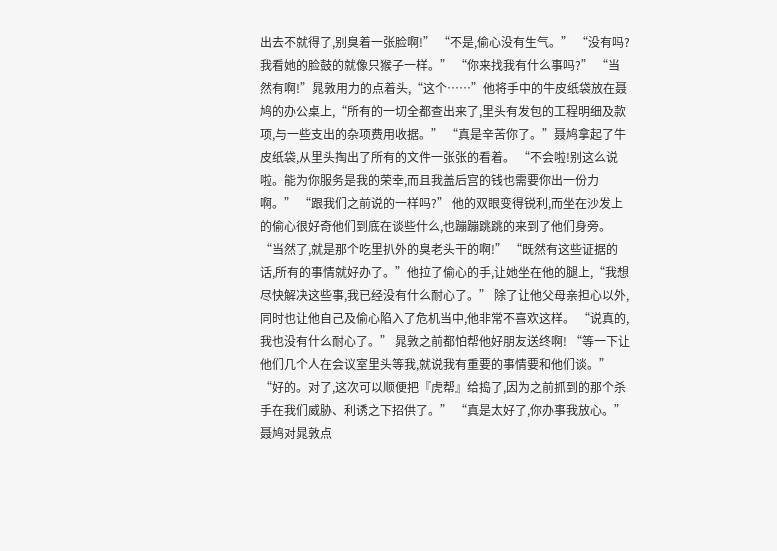出去不就得了,别臭着一张脸啊!” “不是,偷心没有生气。” “没有吗?我看她的脸鼓的就像只猴子一样。” “你来找我有什么事吗?” “当然有啊!”晁敦用力的点着头,“这个……”他将手中的牛皮纸袋放在聂鸠的办公桌上,“所有的一切全都查出来了,里头有发包的工程明细及款项,与一些支出的杂项费用收据。” “真是辛苦你了。”聂鸠拿起了牛皮纸袋,从里头掏出了所有的文件一张张的看着。 “不会啦!别这么说啦。能为你服务是我的荣幸,而且我盖后宫的钱也需要你出一份力啊。” “跟我们之前说的一样吗?” 他的双眼变得锐利,而坐在沙发上的偷心很好奇他们到底在谈些什么,也蹦蹦跳跳的来到了他们身旁。 “当然了,就是那个吃里扒外的臭老头干的啊!” “既然有这些证据的话,所有的事情就好办了。”他拉了偷心的手,让她坐在他的腿上,“我想尽快解决这些事,我已经没有什么耐心了。” 除了让他父母亲担心以外,同时也让他自己及偷心陷入了危机当中,他非常不喜欢这样。 “说真的,我也没有什么耐心了。” 晁敦之前都怕帮他好朋友送终啊! “等一下让他们几个人在会议室里头等我,就说我有重要的事情要和他们谈。” “好的。对了,这次可以顺便把『虎帮』给捣了,因为之前抓到的那个杀手在我们威胁、利诱之下招供了。” “真是太好了,你办事我放心。”聂鸠对晁敦点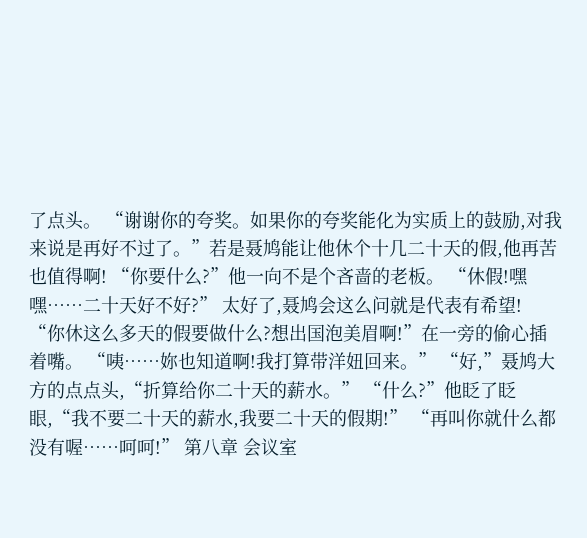了点头。 “谢谢你的夸奖。如果你的夸奖能化为实质上的鼓励,对我来说是再好不过了。”若是聂鸠能让他休个十几二十天的假,他再苦也值得啊! “你要什么?”他一向不是个吝啬的老板。 “休假!嘿嘿……二十天好不好?” 太好了,聂鸠会这么问就是代表有希望! “你休这么多天的假要做什么?想出国泡美眉啊!”在一旁的偷心插着嘴。 “咦……妳也知道啊!我打算带洋妞回来。” “好,”聂鸠大方的点点头,“折算给你二十天的薪水。” “什么?”他眨了眨眼,“我不要二十天的薪水,我要二十天的假期!” “再叫你就什么都没有喔……呵呵!” 第八章 会议室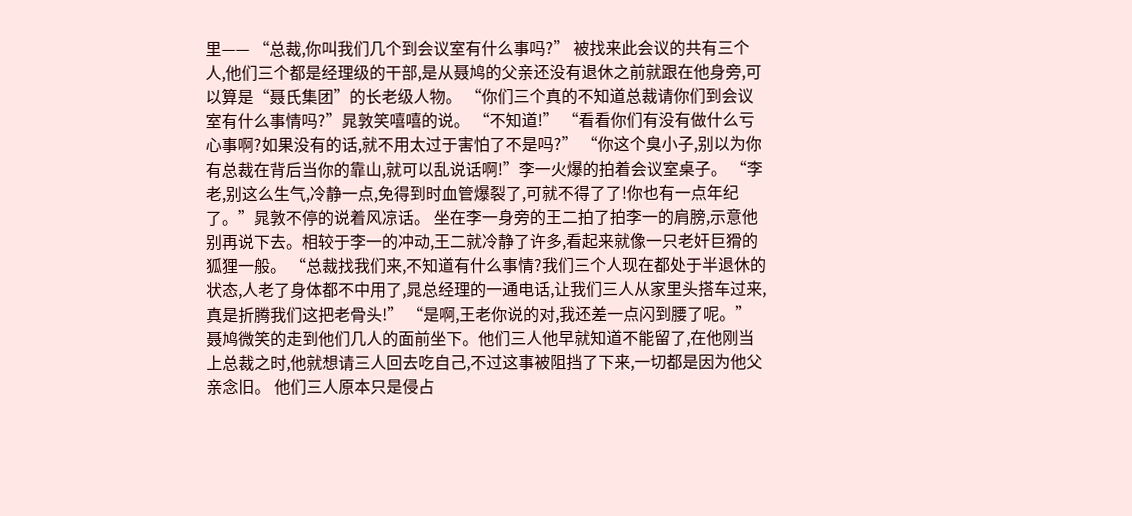里—— “总裁,你叫我们几个到会议室有什么事吗?” 被找来此会议的共有三个人,他们三个都是经理级的干部,是从聂鸠的父亲还没有退休之前就跟在他身旁,可以算是“聂氏集团”的长老级人物。 “你们三个真的不知道总裁请你们到会议室有什么事情吗?”晁敦笑嘻嘻的说。 “不知道!” “看看你们有没有做什么亏心事啊?如果没有的话,就不用太过于害怕了不是吗?” “你这个臭小子,别以为你有总裁在背后当你的靠山,就可以乱说话啊!”李一火爆的拍着会议室桌子。 “李老,别这么生气,冷静一点,免得到时血管爆裂了,可就不得了了!你也有一点年纪了。”晁敦不停的说着风凉话。 坐在李一身旁的王二拍了拍李一的肩膀,示意他别再说下去。相较于李一的冲动,王二就冷静了许多,看起来就像一只老奸巨猾的狐狸一般。 “总裁找我们来,不知道有什么事情?我们三个人现在都处于半退休的状态,人老了身体都不中用了,晁总经理的一通电话,让我们三人从家里头搭车过来,真是折腾我们这把老骨头!” “是啊,王老你说的对,我还差一点闪到腰了呢。” 聂鸠微笑的走到他们几人的面前坐下。他们三人他早就知道不能留了,在他刚当上总裁之时,他就想请三人回去吃自己,不过这事被阻挡了下来,一切都是因为他父亲念旧。 他们三人原本只是侵占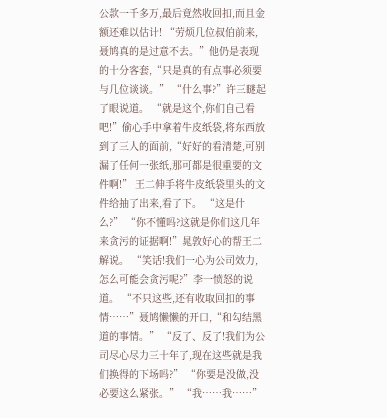公款一千多万,最后竟然收回扣,而且金额还难以估计! “劳烦几位叔伯前来,聂鸠真的是过意不去。”他仍是表现的十分客套,“只是真的有点事必须要与几位谈谈。” “什么事?”许三瞇起了眼说道。 “就是这个,你们自己看吧!”偷心手中拿着牛皮纸袋,将东西放到了三人的面前,“好好的看清楚,可别漏了任何一张纸,那可都是很重要的文件啊!” 王二伸手将牛皮纸袋里头的文件给抽了出来,看了下。 “这是什么?” “你不懂吗?这就是你们这几年来贪污的证据啊!”晁敦好心的帮王二解说。 “笑话!我们一心为公司效力,怎么可能会贪污呢?”李一愤怒的说道。 “不只这些,还有收取回扣的事情……”聂鸠懒懒的开口,“和勾结黑道的事情。” “反了、反了!我们为公司尽心尽力三十年了,现在这些就是我们换得的下场吗?” “你要是没做,没必要这么紧张。” “我……我……”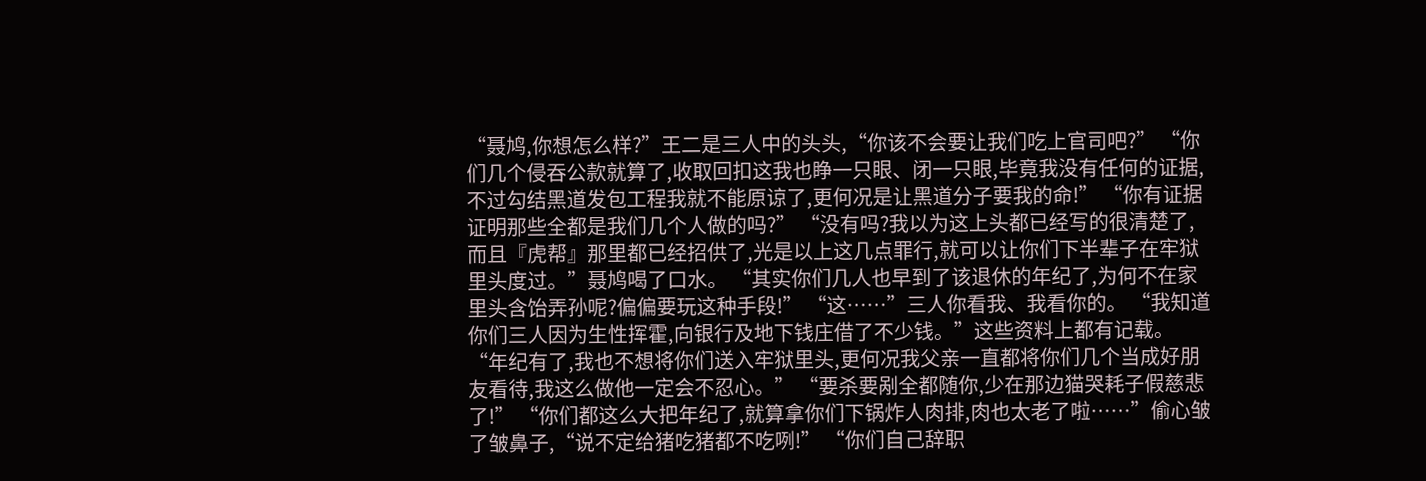“聂鸠,你想怎么样?”王二是三人中的头头,“你该不会要让我们吃上官司吧?” “你们几个侵吞公款就算了,收取回扣这我也睁一只眼、闭一只眼,毕竟我没有任何的证据,不过勾结黑道发包工程我就不能原谅了,更何况是让黑道分子要我的命!” “你有证据证明那些全都是我们几个人做的吗?” “没有吗?我以为这上头都已经写的很清楚了,而且『虎帮』那里都已经招供了,光是以上这几点罪行,就可以让你们下半辈子在牢狱里头度过。”聂鸠喝了口水。 “其实你们几人也早到了该退休的年纪了,为何不在家里头含饴弄孙呢?偏偏要玩这种手段!” “这……”三人你看我、我看你的。 “我知道你们三人因为生性挥霍,向银行及地下钱庄借了不少钱。”这些资料上都有记载。 “年纪有了,我也不想将你们送入牢狱里头,更何况我父亲一直都将你们几个当成好朋友看待,我这么做他一定会不忍心。” “要杀要剐全都随你,少在那边猫哭耗子假慈悲了!” “你们都这么大把年纪了,就算拿你们下锅炸人肉排,肉也太老了啦……”偷心皱了皱鼻子,“说不定给猪吃猪都不吃咧!” “你们自己辞职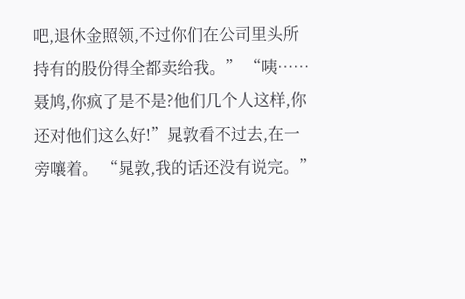吧,退休金照领,不过你们在公司里头所持有的股份得全都卖给我。” “咦……聂鸠,你疯了是不是?他们几个人这样,你还对他们这么好!”晁敦看不过去,在一旁嚷着。 “晁敦,我的话还没有说完。”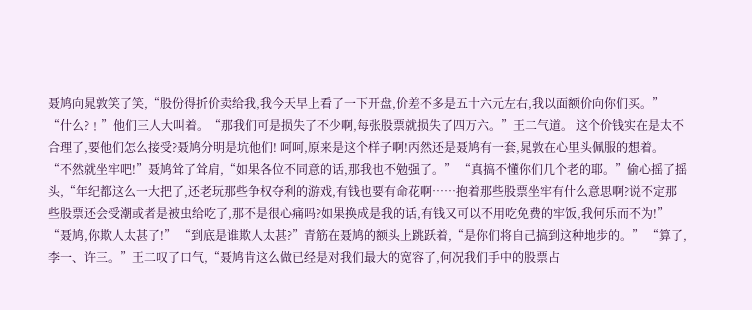聂鸠向晁敦笑了笑,“股份得折价卖给我,我今天早上看了一下开盘,价差不多是五十六元左右,我以面额价向你们买。” “什么?﹗”他们三人大叫着。“那我们可是损失了不少啊,每张股票就损失了四万六。”王二气道。 这个价钱实在是太不合理了,要他们怎么接受?聂鸠分明是坑他们! 呵呵,原来是这个样子啊!丙然还是聂鸠有一套,晁敦在心里头佩服的想着。 “不然就坐牢吧!”聂鸠耸了耸肩,“如果各位不同意的话,那我也不勉强了。” “真搞不懂你们几个老的耶。”偷心摇了摇头,“年纪都这么一大把了,还老玩那些争权夺利的游戏,有钱也要有命花啊……抱着那些股票坐牢有什么意思啊?说不定那些股票还会受潮或者是被虫给吃了,那不是很心痛吗?如果换成是我的话,有钱又可以不用吃免费的牢饭,我何乐而不为!” “聂鸠,你欺人太甚了!” “到底是谁欺人太甚?”青筋在聂鸠的额头上跳跃着,“是你们将自己搞到这种地步的。” “算了,李一、许三。”王二叹了口气,“聂鸠肯这么做已经是对我们最大的宽容了,何况我们手中的股票占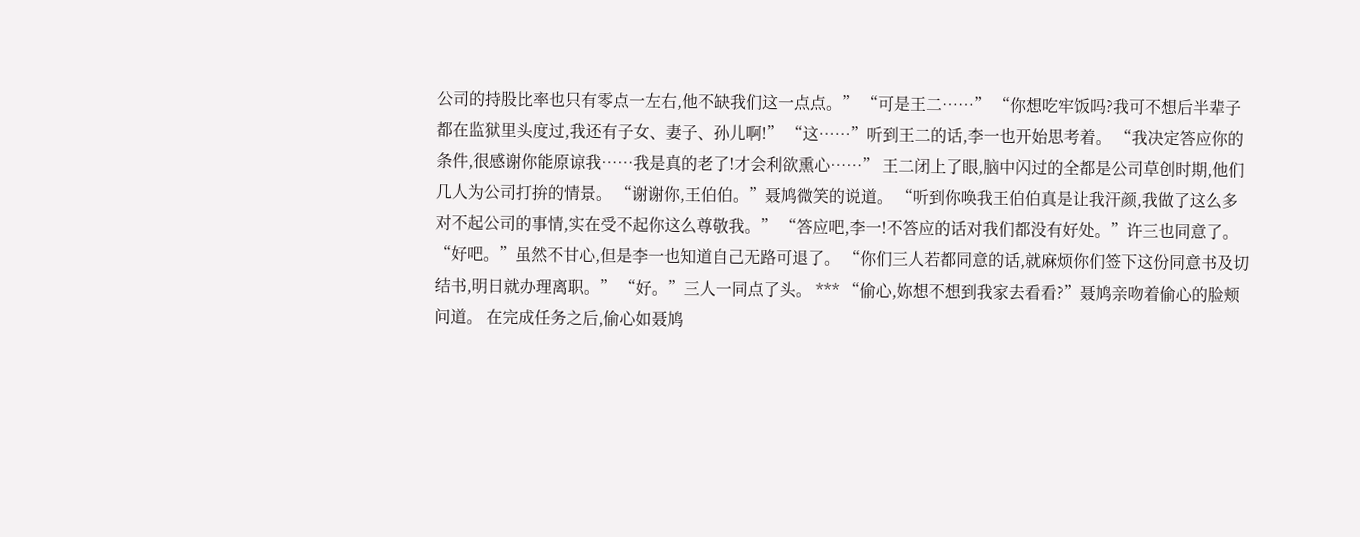公司的持股比率也只有零点一左右,他不缺我们这一点点。” “可是王二……” “你想吃牢饭吗?我可不想后半辈子都在监狱里头度过,我还有子女、妻子、孙儿啊!” “这……”听到王二的话,李一也开始思考着。 “我决定答应你的条件,很感谢你能原谅我……我是真的老了!才会利欲熏心……” 王二闭上了眼,脑中闪过的全都是公司草创时期,他们几人为公司打拚的情景。 “谢谢你,王伯伯。”聂鸠微笑的说道。 “听到你唤我王伯伯真是让我汗颜,我做了这么多对不起公司的事情,实在受不起你这么尊敬我。” “答应吧,李一!不答应的话对我们都没有好处。”许三也同意了。 “好吧。”虽然不甘心,但是李一也知道自己无路可退了。 “你们三人若都同意的话,就麻烦你们签下这份同意书及切结书,明日就办理离职。” “好。”三人一同点了头。 *** “偷心,妳想不想到我家去看看?”聂鸠亲吻着偷心的脸颊问道。 在完成任务之后,偷心如聂鸠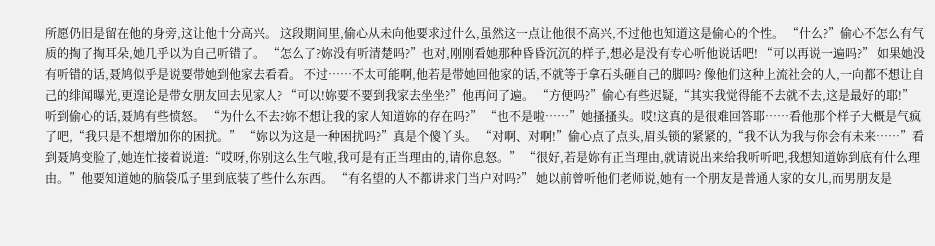所愿仍旧是留在他的身旁,这让他十分高兴。 这段期间里,偷心从未向他要求过什么,虽然这一点让他很不高兴,不过他也知道这是偷心的个性。 “什么?”偷心不怎么有气质的掏了掏耳朵,她几乎以为自己听错了。 “怎么了?妳没有听清楚吗?”也对,刚刚看她那种昏昏沉沉的样子,想必是没有专心听他说话吧! “可以再说一遍吗?” 如果她没有听错的话,聂鸠似乎是说要带她到他家去看看。 不过……不太可能啊,他若是带她回他家的话,不就等于拿石头砸自己的脚吗? 像他们这种上流社会的人,一向都不想让自己的绯闻曝光,更遑论是带女朋友回去见家人? “可以!妳要不要到我家去坐坐?”他再问了遍。 “方便吗?”偷心有些迟疑,“其实我觉得能不去就不去,这是最好的耶!” 听到偷心的话,聂鸠有些愤怒。 “为什么不去?妳不想让我的家人知道妳的存在吗?” “也不是啦……”她搔搔头。哎!这真的是很难回答耶……看他那个样子大概是气疯了吧,“我只是不想增加你的困扰。” “妳以为这是一种困扰吗?”真是个傻丫头。 “对啊、对啊!”偷心点了点头,眉头锁的紧紧的,“我不认为我与你会有未来……”看到聂鸠变脸了,她连忙接着说道:“哎呀,你别这么生气啦,我可是有正当理由的,请你息怒。” “很好,若是妳有正当理由,就请说出来给我听听吧,我想知道妳到底有什么理由。”他要知道她的脑袋瓜子里到底装了些什么东西。 “有名望的人不都讲求门当户对吗?” 她以前曾听他们老师说,她有一个朋友是普通人家的女儿,而男朋友是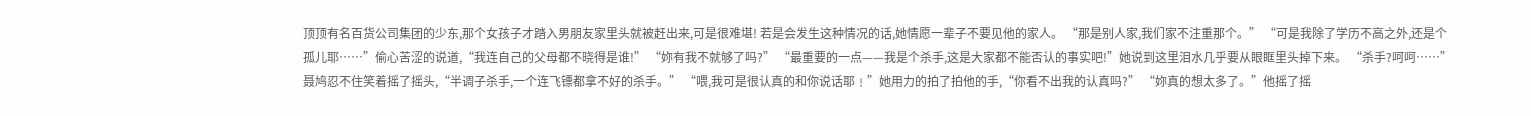顶顶有名百货公司集团的少东,那个女孩子才踏入男朋友家里头就被赶出来,可是很难堪! 若是会发生这种情况的话,她情愿一辈子不要见他的家人。 “那是别人家,我们家不注重那个。” “可是我除了学历不高之外,还是个孤儿耶……”偷心苦涩的说道,“我连自己的父母都不晓得是谁!” “妳有我不就够了吗?” “最重要的一点——我是个杀手,这是大家都不能否认的事实吧!”她说到这里泪水几乎要从眼眶里头掉下来。 “杀手?呵呵……”聂鸠忍不住笑着摇了摇头,“半调子杀手,一个连飞镖都拿不好的杀手。” “喂,我可是很认真的和你说话耶﹗”她用力的拍了拍他的手,“你看不出我的认真吗?” “妳真的想太多了。”他摇了摇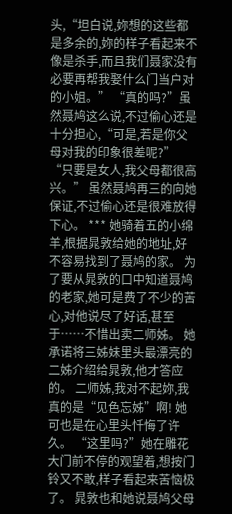头,“坦白说,妳想的这些都是多余的,妳的样子看起来不像是杀手,而且我们聂家没有必要再帮我娶什么门当户对的小姐。” “真的吗?”虽然聂鸠这么说,不过偷心还是十分担心,“可是,若是你父母对我的印象很差呢?” “只要是女人,我父母都很高兴。” 虽然聂鸠再三的向她保证,不过偷心还是很难放得下心。 *** 她骑着五的小绵羊,根据晁敦给她的地址,好不容易找到了聂鸠的家。 为了要从晁敦的口中知道聂鸠的老家,她可是费了不少的苦心,对他说尽了好话,甚至于……不惜出卖二师姊。 她承诺将三姊妹里头最漂亮的二姊介绍给晁敦,他才答应的。 二师姊,我对不起妳,我真的是“见色忘姊”啊! 她可也是在心里头忏悔了许久。 “这里吗?”她在雕花大门前不停的观望着,想按门铃又不敢,样子看起来苦恼极了。 晁敦也和她说聂鸠父母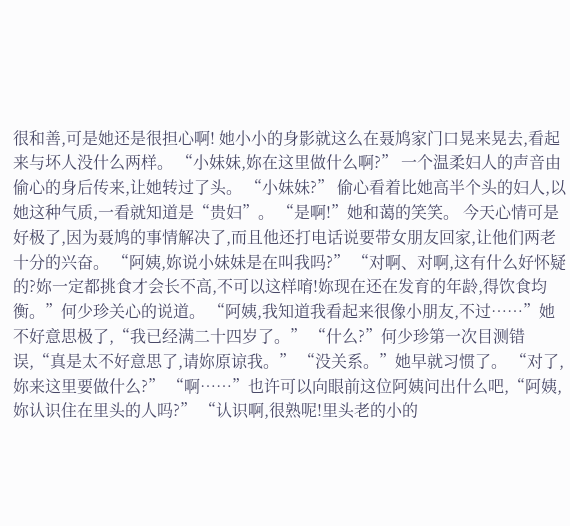很和善,可是她还是很担心啊! 她小小的身影就这么在聂鸠家门口晃来晃去,看起来与坏人没什么两样。 “小妹妹,妳在这里做什么啊?” 一个温柔妇人的声音由偷心的身后传来,让她转过了头。 “小妹妹?” 偷心看着比她高半个头的妇人,以她这种气质,一看就知道是“贵妇”。 “是啊!”她和蔼的笑笑。 今天心情可是好极了,因为聂鸠的事情解决了,而且他还打电话说要带女朋友回家,让他们两老十分的兴奋。 “阿姨,妳说小妹妹是在叫我吗?” “对啊、对啊,这有什么好怀疑的?妳一定都挑食才会长不高,不可以这样唷!妳现在还在发育的年龄,得饮食均衡。”何少珍关心的说道。 “阿姨,我知道我看起来很像小朋友,不过……”她不好意思极了,“我已经满二十四岁了。” “什么?”何少珍第一次目测错误,“真是太不好意思了,请妳原谅我。” “没关系。”她早就习惯了。 “对了,妳来这里要做什么?” “啊……”也许可以向眼前这位阿姨问出什么吧,“阿姨,妳认识住在里头的人吗?” “认识啊,很熟呢!里头老的小的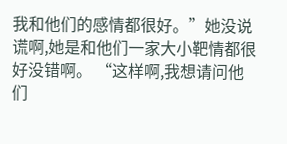我和他们的感情都很好。”她没说谎啊,她是和他们一家大小靶情都很好没错啊。 “这样啊,我想请问他们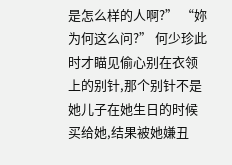是怎么样的人啊?” “妳为何这么问?” 何少珍此时才瞄见偷心别在衣领上的别针,那个别针不是她儿子在她生日的时候买给她,结果被她嫌丑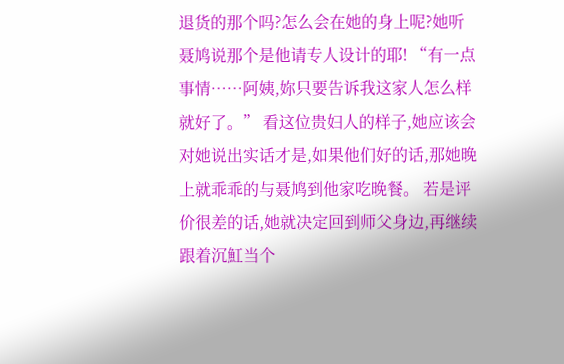退货的那个吗?怎么会在她的身上呢?她听聂鸠说那个是他请专人设计的耶! “有一点事情……阿姨,妳只要告诉我这家人怎么样就好了。” 看这位贵妇人的样子,她应该会对她说出实话才是,如果他们好的话,那她晚上就乖乖的与聂鸠到他家吃晚餐。 若是评价很差的话,她就决定回到师父身边,再继续跟着沉魟当个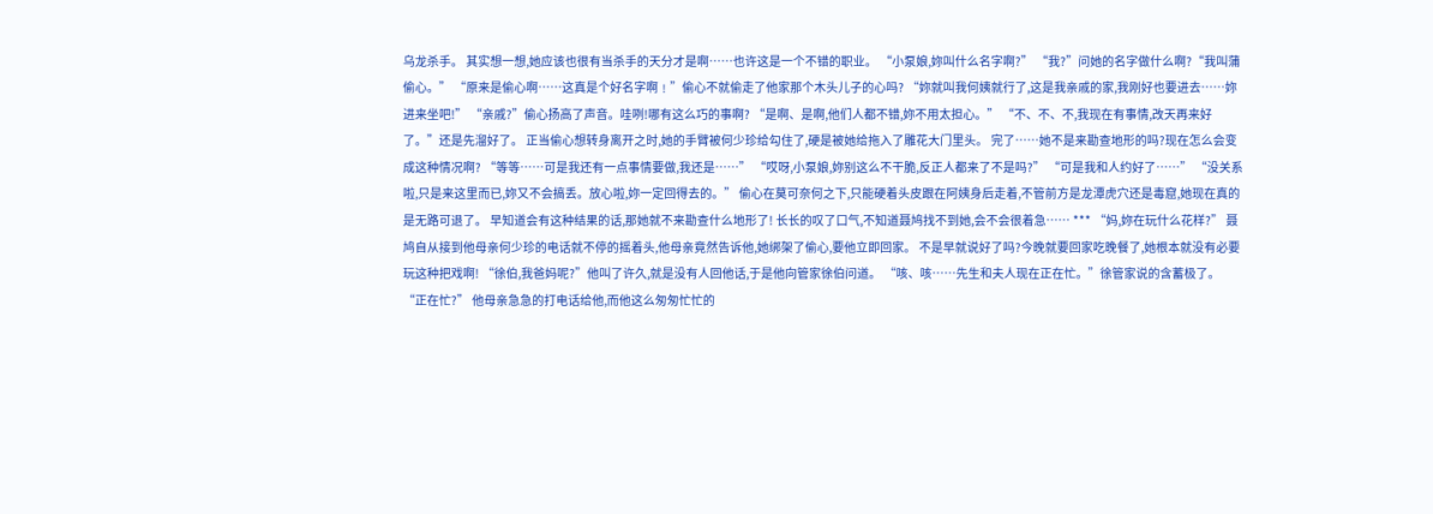乌龙杀手。 其实想一想,她应该也很有当杀手的天分才是啊……也许这是一个不错的职业。 “小泵娘,妳叫什么名字啊?” “我?”问她的名字做什么啊?“我叫蒲偷心。” “原来是偷心啊……这真是个好名字啊﹗”偷心不就偷走了他家那个木头儿子的心吗? “妳就叫我何姨就行了,这是我亲戚的家,我刚好也要进去……妳进来坐吧!” “亲戚?”偷心扬高了声音。哇咧!哪有这么巧的事啊? “是啊、是啊,他们人都不错,妳不用太担心。” “不、不、不,我现在有事情,改天再来好了。”还是先溜好了。 正当偷心想转身离开之时,她的手臂被何少珍给勾住了,硬是被她给拖入了雕花大门里头。 完了……她不是来勘查地形的吗?现在怎么会变成这种情况啊? “等等……可是我还有一点事情要做,我还是……” “哎呀,小泵娘,妳别这么不干脆,反正人都来了不是吗?” “可是我和人约好了……” “没关系啦,只是来这里而已,妳又不会搞丢。放心啦,妳一定回得去的。” 偷心在莫可奈何之下,只能硬着头皮跟在阿姨身后走着,不管前方是龙潭虎穴还是毒窟,她现在真的是无路可退了。 早知道会有这种结果的话,那她就不来勘查什么地形了! 长长的叹了口气,不知道聂鸠找不到她,会不会很着急…… *** “妈,妳在玩什么花样?” 聂鸠自从接到他母亲何少珍的电话就不停的摇着头,他母亲竟然告诉他,她绑架了偷心,要他立即回家。 不是早就说好了吗?今晚就要回家吃晚餐了,她根本就没有必要玩这种把戏啊! “徐伯,我爸妈呢?”他叫了许久,就是没有人回他话,于是他向管家徐伯问道。 “咳、咳……先生和夫人现在正在忙。”徐管家说的含蓄极了。 “正在忙?” 他母亲急急的打电话给他,而他这么匆匆忙忙的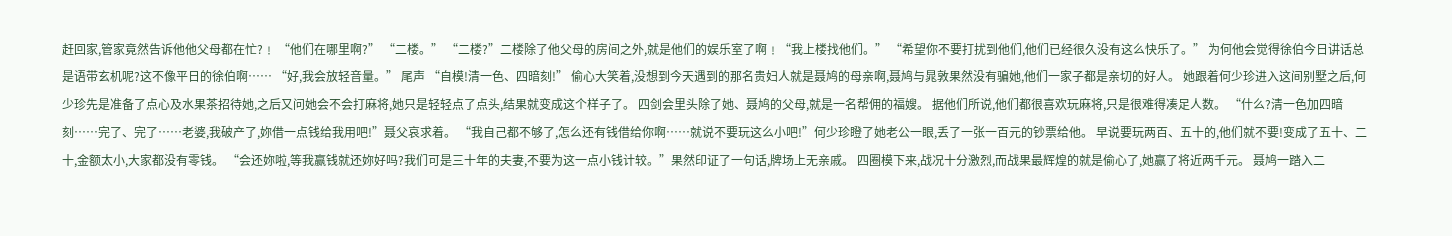赶回家,管家竟然告诉他他父母都在忙?﹗ “他们在哪里啊?” “二楼。” “二楼?”二楼除了他父母的房间之外,就是他们的娱乐室了啊﹗“我上楼找他们。” “希望你不要打扰到他们,他们已经很久没有这么快乐了。” 为何他会觉得徐伯今日讲话总是语带玄机呢?这不像平日的徐伯啊…… “好,我会放轻音量。” 尾声 “自模!清一色、四暗刻!” 偷心大笑着,没想到今天遇到的那名贵妇人就是聂鸠的母亲啊,聂鸠与晁敦果然没有骗她,他们一家子都是亲切的好人。 她跟着何少珍进入这间别墅之后,何少珍先是准备了点心及水果茶招待她,之后又问她会不会打麻将,她只是轻轻点了点头,结果就变成这个样子了。 四剑会里头除了她、聂鸠的父母,就是一名帮佣的福嫂。 据他们所说,他们都很喜欢玩麻将,只是很难得凑足人数。 “什么?清一色加四暗刻……完了、完了……老婆,我破产了,妳借一点钱给我用吧!”聂父哀求着。 “我自己都不够了,怎么还有钱借给你啊……就说不要玩这么小吧!”何少珍瞪了她老公一眼,丢了一张一百元的钞票给他。 早说要玩两百、五十的,他们就不要!变成了五十、二十,金额太小,大家都没有零钱。 “会还妳啦,等我赢钱就还妳好吗?我们可是三十年的夫妻,不要为这一点小钱计较。”果然印证了一句话,牌场上无亲戚。 四圈模下来,战况十分激烈,而战果最辉煌的就是偷心了,她赢了将近两千元。 聂鸠一踏入二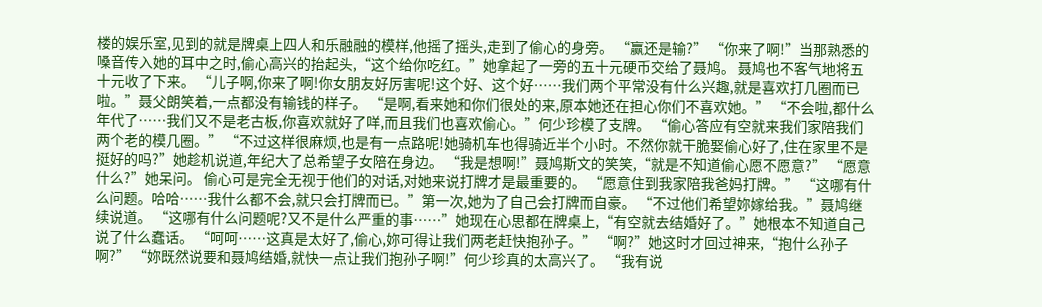楼的娱乐室,见到的就是牌桌上四人和乐融融的模样,他摇了摇头,走到了偷心的身旁。 “赢还是输?” “你来了啊!”当那熟悉的嗓音传入她的耳中之时,偷心高兴的抬起头,“这个给你吃红。”她拿起了一旁的五十元硬币交给了聂鸠。 聂鸠也不客气地将五十元收了下来。 “儿子啊,你来了啊!你女朋友好厉害呢!这个好、这个好……我们两个平常没有什么兴趣,就是喜欢打几圈而已啦。”聂父朗笑着,一点都没有输钱的样子。 “是啊,看来她和你们很处的来,原本她还在担心你们不喜欢她。” “不会啦,都什么年代了……我们又不是老古板,你喜欢就好了咩,而且我们也喜欢偷心。”何少珍模了支牌。 “偷心答应有空就来我们家陪我们两个老的模几圈。” “不过这样很麻烦,也是有一点路呢!她骑机车也得骑近半个小时。不然你就干脆娶偷心好了,住在家里不是挺好的吗?”她趁机说道,年纪大了总希望子女陪在身边。 “我是想啊!”聂鸠斯文的笑笑,“就是不知道偷心愿不愿意?” “愿意什么?”她呆问。 偷心可是完全无视于他们的对话,对她来说打牌才是最重要的。 “愿意住到我家陪我爸妈打牌。” “这哪有什么问题。哈哈……我什么都不会,就只会打牌而已。”第一次,她为了自己会打牌而自豪。 “不过他们希望妳嫁给我。”聂鸠继续说道。 “这哪有什么问题呢?又不是什么严重的事……”她现在心思都在牌桌上,“有空就去结婚好了。”她根本不知道自己说了什么蠢话。 “呵呵……这真是太好了,偷心,妳可得让我们两老赶快抱孙子。” “啊?”她这时才回过神来,“抱什么孙子啊?” “妳既然说要和聂鸠结婚,就快一点让我们抱孙子啊!”何少珍真的太高兴了。 “我有说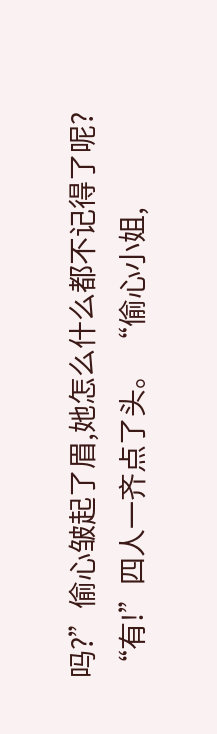吗?”偷心皱起了眉,她怎么什么都不记得了呢? “有!”四人一齐点了头。 “偷心小姐,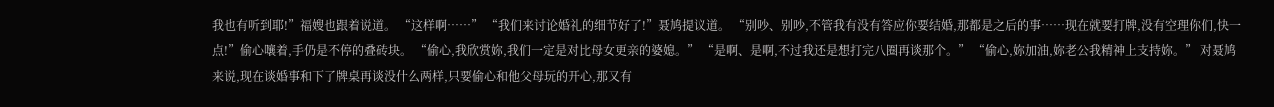我也有听到耶!”福嫂也跟着说道。 “这样啊……” “我们来讨论婚礼的细节好了!”聂鸠提议道。 “别吵、别吵,不管我有没有答应你要结婚,那都是之后的事……现在就要打牌,没有空理你们,快一点!”偷心嚷着,手仍是不停的叠砖块。 “偷心,我欣赏妳,我们一定是对比母女更亲的婆媳。” “是啊、是啊,不过我还是想打完八圈再谈那个。” “偷心,妳加油,妳老公我精神上支持妳。” 对聂鸠来说,现在谈婚事和下了牌桌再谈没什么两样,只要偷心和他父母玩的开心,那又有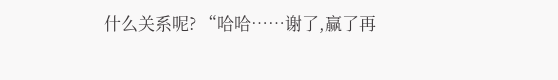什么关系呢? “哈哈……谢了,赢了再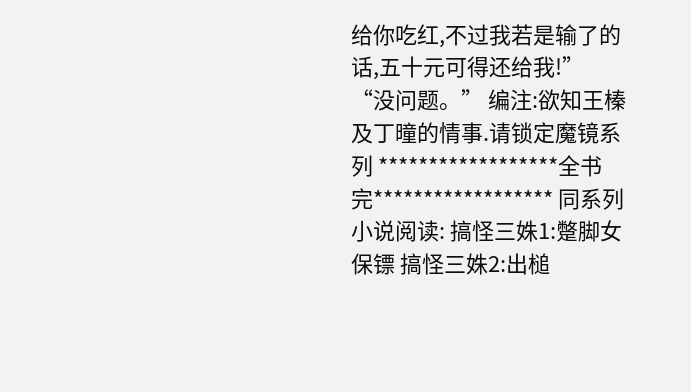给你吃红,不过我若是输了的话,五十元可得还给我!” “没问题。” 编注:欲知王榛及丁曈的情事.请锁定魔镜系列 ******************全书完****************** 同系列小说阅读: 搞怪三姝1:蹩脚女保镖 搞怪三姝2:出槌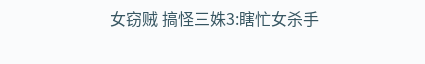女窃贼 搞怪三姝3:瞎忙女杀手